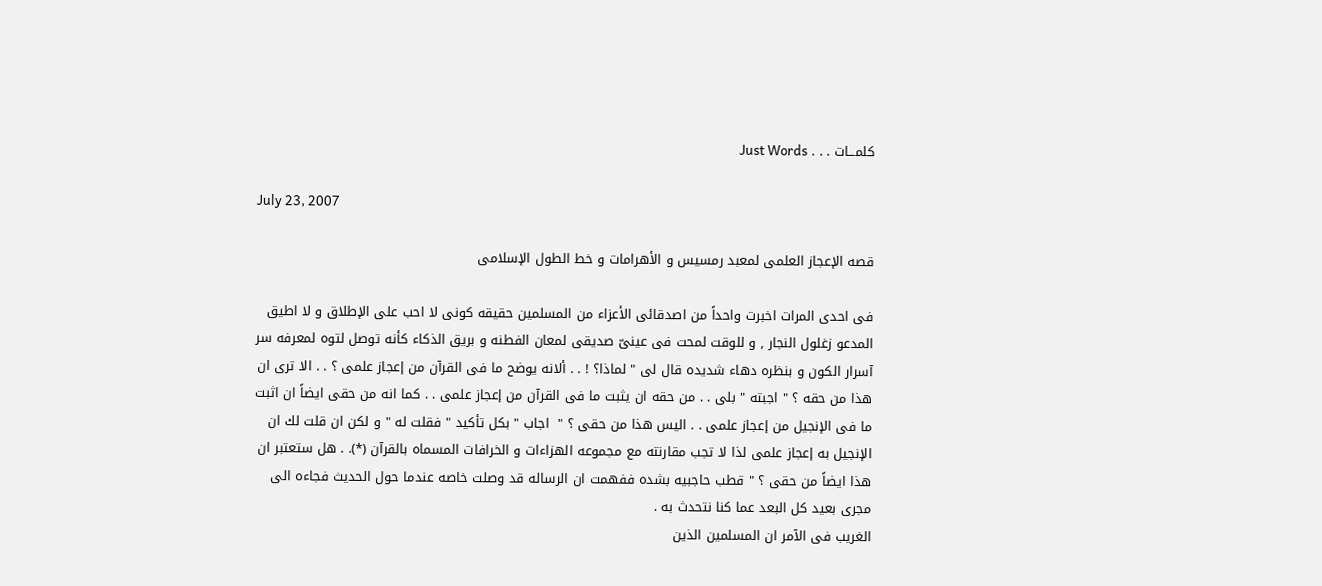كلمـــات . . . Just Words

July 23, 2007

قصه الإعجاز العلمى لمعبد رمسيس و الأهرامات و خط الطول الإسلامى

فى احدى المرات اخبرت واحداً من اصدقائى الأعزاء من المسلمين حقيقه كونى لا احب على الإطلاق و لا اطيق المدعو زغلول النجار , و للوقت لمحت فى عينىّ صديقى لمعان الفطنه و بريق الذكاء كأنه توصل لتوه لمعرفه سر آسرار الكون و بنظره دهاء شديده قال لى " لماذا؟ ! . . ألانه يوضح ما فى القرآن من إعجاز علمى ؟ . . الا ترى ان هذا من حقه ؟ " اجبته " بلى . . من حقه ان يثبت ما فى القرآن من إعجاز علمى . . كما انه من حقى ايضاً ان اثبت ما فى الإنجيل من إعجاز علمى . . اليس هذا من حقى ؟ "  اجاب " بكل تأكيد " فقلت له " و لكن ان قلت لك ان الإنجيل به إعجاز علمى لذا لا تجب مقارنته مع مجموعه الهزاءات و الخرافات المسماه بالقرآن (*). . هل ستعتبر ان هذا ايضاً من حقى ؟ " قطب حاجبيه بشده ففهمت ان الرساله قد وصلت خاصه عندما حول الحديث فجاءه الى مجرى بعيد كل البعد عما كنا نتحدث به .
الغريب فى الآمر ان المسلمين الذين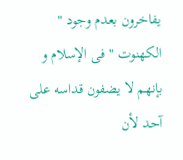يفاخرون بعدم وجود " الكهنوت " فى الإسلام و بإنهم لا يضفون قداسه على آحد لأن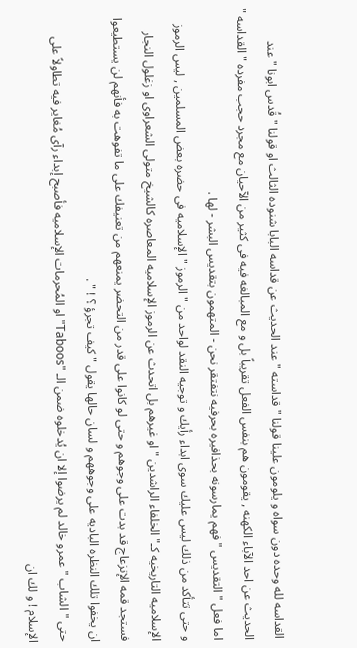القداسه لله وحده دون سواه و يلومون علينا قولنا " قداسته " عند الحديث عن قداسه البابا شنوده الثالث او قولنا " قُدس ابونا " عند الحديث عن احد الآباء الكهنه , يقومون هم بنفس الفعل تقريباً بل و مع المبالغه فيه فى كثير من الآحيان مع مجرد حجب مفرده " القداسه " اما فعل " التقديس " فهم يمارسونه بحذافيره بحرفيه نتفتقر نحن - المتهمون بتقديس البشر - لها .
و حتى تتأكد من ذلك ليس عليك سوى ابداء رأيك و توجيه النقد لواحد من " الرموز " الإسلاميه فى حضره بعض المسلمين , ليس الرموز الإسلاميه التاريخيه كـ" الخلفاء الراشدين " او غيرهم بل اتحدث عن الرموز الإسلاميه المعاصره كالشيخ متولى الشعراوى او زغلول النجار فستجد قمه الإنزعاج قد بدت على وجوهم و حتى لو كانوا على قدر من التحضر يمنعهم من تعنيفك على ما تفوهت به فأنهم لن يستطيعوا ان يخفوا تلك النظره الباديه على وجوههم و لسان حالها يقول " كيف تجرؤ ؟ ! " .
حتى " الشاب " عمرو خالد لم يرضوا إلا ان يُدخلوه ضمن الـ "Taboos" او المُحرمات الإسلاميه فأصبح إبداء رآى مُغاير فيه تطاولاً على الإسلام ! و لك ان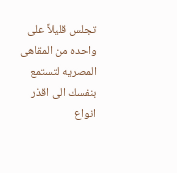تجلس قليلاً على واحده من المقاهى المصريه لتستمع بنفسك الى اقذر انواع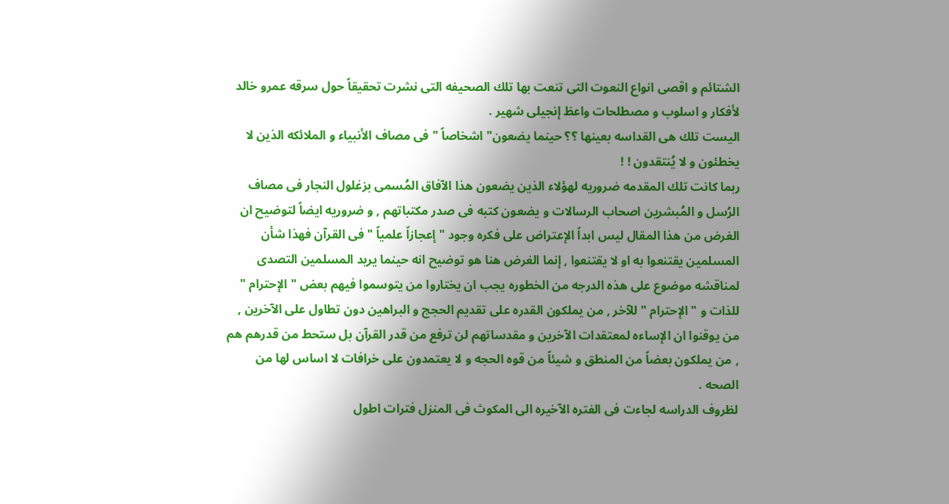الشتائم و اقصى انواع النعوت التى تنعت بها تلك الصحيفه التى نشرت تحقيقاً حول سرقه عمرو خالد لأفكار و اسلوب و مصطلحات واعظ إنجيلى شهير .
اليست تلك هى القداسه بعينها ؟؟ حينما يضعون" اشخاصاً " فى مصاف الأنبياء و الملائكه الذين لا يخطئون و لا يُنتقدون ! !
ربما كانت تلك المقدمه ضروريه لهؤلاء الذين يضعون هذا الآفاق المُسمى بزغلول النجار فى مصاف الرُسل و المُبشرين اصحاب الرسالات و يضعون كتبه فى صدر مكتباتهم , و ضروريه ايضاً لتوضيح ان الغرض من هذا المقال ليس ابداً الإعتراض على فكره وجود " إعجازاً علمياً " فى القرآن فهذا شأن المسلمين يقتنعوا به او لا يقتنعوا , إنما الغرض هنا هو توضيح انه حينما يريد المسلمين التصدى لمناقشه موضوع على هذه الدرجه من الخطوره يجب ان يختاروا من يتوسموا فيهم بعض " الإحترام " للذات و "الإحترام " للآخر , من يملكون القدره على تقديم الحجج و البراهين دون تطاول على الآخرين , من يوقنوا ان الإساءه لمعتقدات الآخرين و مقدساتهم لن ترفع من قدر القرآن بل ستحط من قدرهم هم , من يملكون بعضاً من المنطق و شيئاً من قوه الحجه و لا يعتمدون على خرافات لا اساس لها من الصحه .
لظروف الدراسه لجاءت فى الفتره الآخيره الى المكوث فى المنزل فترات اطول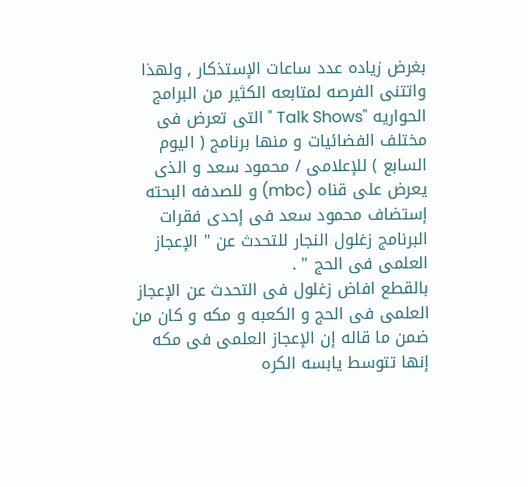بغرض زياده عدد ساعات الإستذكار , ولهذا واتتنى الفرصه لمتابعه الكثير من البرامج الحواريه "Talk Shows " التى تعرض فى مختلف الفضائيات و منها برنامج ( اليوم السابع ) للإعلامى / محمود سعد و الذى يعرض على قناه (mbc) و للصدفه البحته إستضاف محمود سعد فى إحدى فقرات البرنامج زغلول النجار للتحدث عن " الإعجاز العلمى فى الحج " .
بالقطع افاض زغلول فى التحدث عن الإعجاز العلمى فى الحج و الكعبه و مكه و كان من ضمن ما قاله إن الإعجاز العلمى فى مكه إنها تتوسط يابسه الكره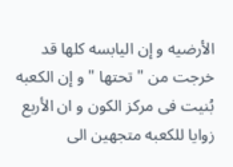الأرضيه و إن اليابسه كلها قد خرجت من " تحتها " و إن الكعبه بُنيت فى مركز الكون و ان الأربع زوايا للكعبه متجهين الى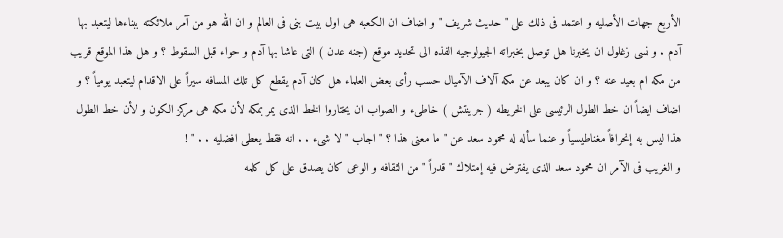الأربع جهات الأصليه و اعتمد فى ذلك على " حديث شريف " و اضاف ان الكعبه هى اول بيت بنى فى العالم و ان الله هو من آمر ملائكته ببناءها ليتعبد بها آدم . و نسى زغلول ان يخبرنا هل توصل بخبراته الجيولوجيه الفذه الى تحديد موقع (جنه عدن ) التى عاشا بها آدم و حواء قبل السقوط ؟ و هل هذا الموقع قريب من مكه ام بعيد عنه ؟ و ان كان يبعد عن مكه آلاف الآميال حسب رأى بعض العلماء هل كان آدم يقطع كل تلك المسافه سيراً على الاقدام ليتعبد يومياً ؟ و اضاف ايضاً ان خط الطول الرئيسى على الخريطه ( جرينتش ) خاطىء و الصواب ان يختاروا الخط الذى يمر بمكه لأن مكه هى مركز الكون و لأن خط الطول هذا ليس به إنحرافاً مغناطيسياً و عنما سأله له محمود سعد عن " ما معنى هذا ؟ " اجاب " لا شىء . . انه فقط يعطى افضليه . . " !
و الغريب فى الآمر ان محمود سعد الذى يفترض فيه إمتلاك " قدراً " من الثقافه و الوعى كان يصدق على كل كلمه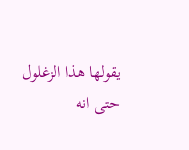يقولها هذا الزغلول حتى انه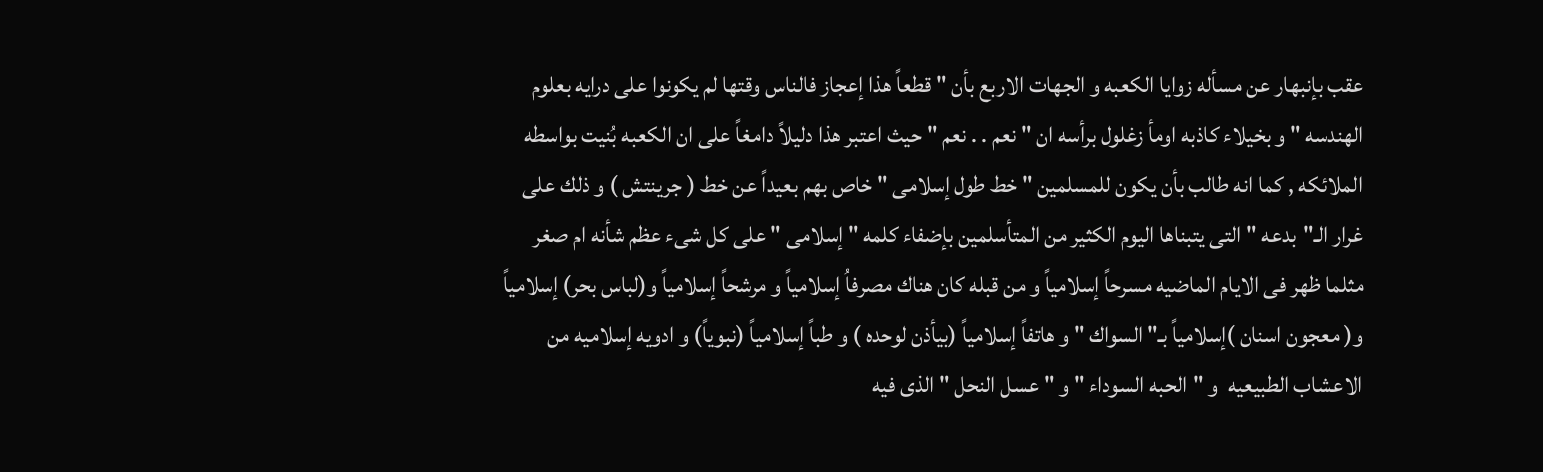عقب بإنبهار عن مسأله زوايا الكعبه و الجهات الاربع بأن " قطعاً هذا إعجاز فالناس وقتها لم يكونوا على درايه بعلوم الهندسه " و بخيلاء كاذبه اومأ زغلول برأسه ان " نعم . . نعم " حيث اعتبر هذا دليلاً دامغاً على ان الكعبه بُنيت بواسطه الملائكه , كما انه طالب بأن يكون للمسلمين " خط طول إسلامى " خاص بهم بعيداً عن خط ( جرينتش ) و ذلك على غرار الـ"بدعه " التى يتبناها اليوم الكثير من المتأسلمين بإضفاء كلمه " إسلامى " على كل شىء عظم شأنه ام صغر مثلما ظهر فى الايام الماضيه مسرحاً إسلامياً و من قبله كان هناك مصرفاُ إسلامياً و مرشحاً إسلامياً و(لباس بحر) إسلامياً و( معجون اسنان )إسلامياً بـ" السواك " و هاتفاً إسلامياً (بيأذن لوحده ) و طباً إسلامياً (نبوياً) و ادويه إسلاميه من الاعشاب الطبيعيه  و "الحبه السوداء " و " عسل النحل " الذى فيه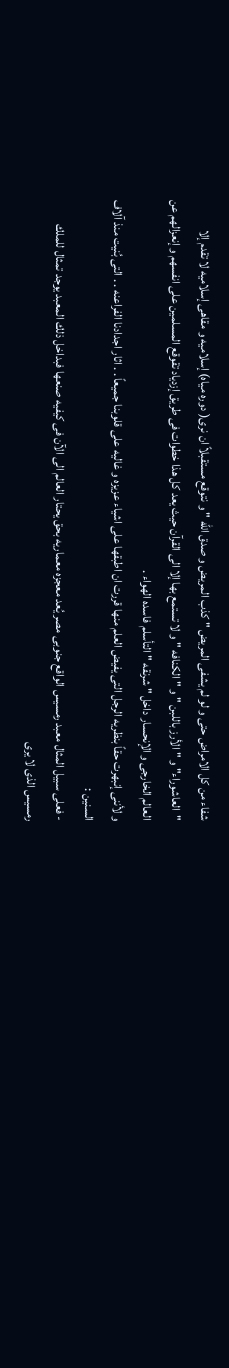شفاء من كل الامراض حتى و لو لم يشفى المريض " كذب المريض و صدق الله " و نتوقع مستقبلاً ان نرى( دوره مياه) إسلاميه و مقاهى إسلاميه لا تقدم إلا "العاشوراء" و " الأرز باللبن " و " الكنافه " و لا تستمع بها إلا الى القرآن حيث يعد كل هذا خطوات فى طريق إزدياد تقوقع المسلمين على انفسهم و إنعزالهم عن العالم الخارجى و الإنحسار داخل " شرنقه " التأسلم فاسده الهواء .
و لأننى إنبهرت حقاً بنظريه الرجل التى يفيض العلم منها قررت ان اطبقها على اشياء عزيزه و غاليه على قلوبنا جميعاً . . اثار اجدادنا الفراعنه . . التى بُنيت منذ آلاف السنين :
- فعلى سبيل المثال معبد رمسيس الواقع جنوبى مصر يُعد معجزه معماريه بحق يحتار العالم الى الآن فى كيفيه صنعها فبداخل ذلك المعبد يوجد تمثال للملك رمسيس الذى لا يرى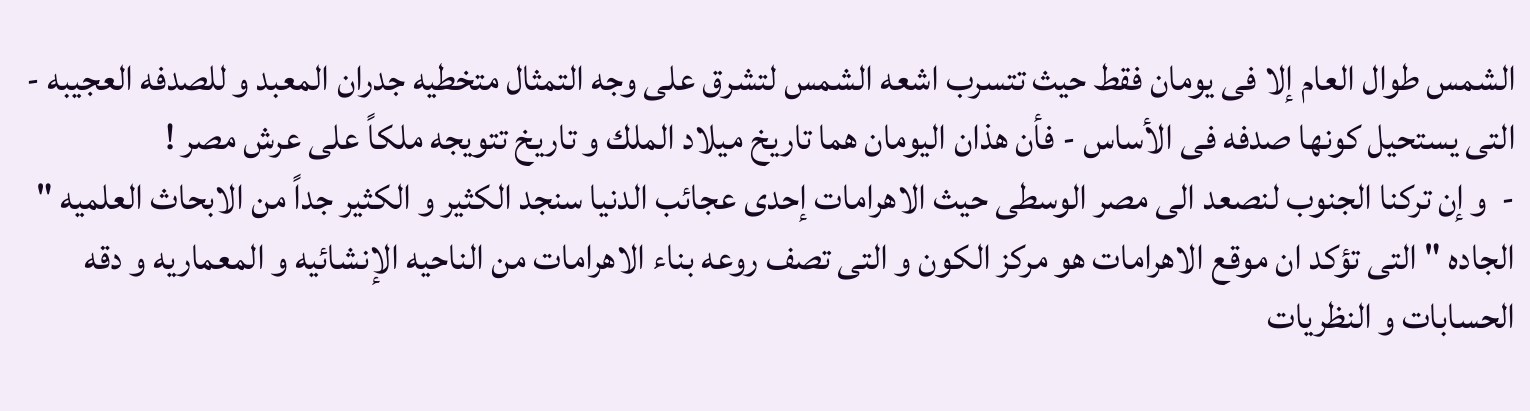الشمس طوال العام إلا فى يومان فقط حيث تتسرب اشعه الشمس لتشرق على وجه التمثال متخطيه جدران المعبد و للصدفه العجيبه - التى يستحيل كونها صدفه فى الأساس - فأن هذان اليومان هما تاريخ ميلاد الملك و تاريخ تتويجه ملكاً على عرش مصر !
-  و إن تركنا الجنوب لنصعد الى مصر الوسطى حيث الاهرامات إحدى عجائب الدنيا سنجد الكثير و الكثير جداً من الابحاث العلميه " الجاده " التى تؤكد ان موقع الاهرامات هو مركز الكون و التى تصف روعه بناء الاهرامات من الناحيه الإنشائيه و المعماريه و دقه الحسابات و النظريات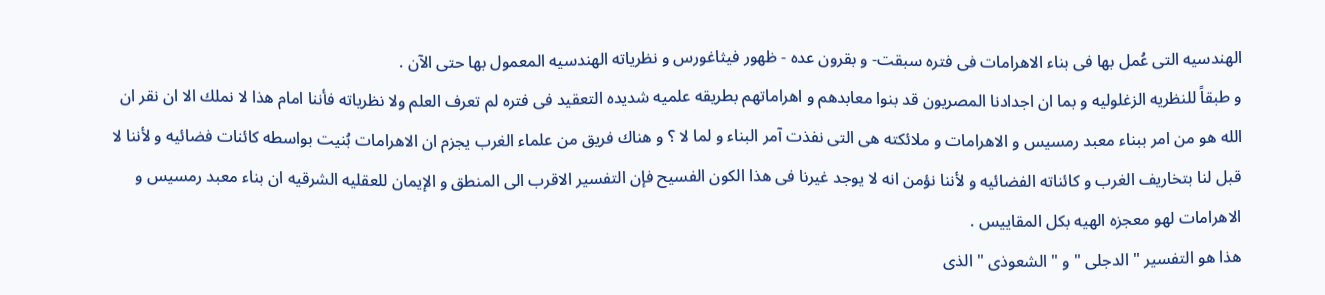الهندسيه التى عُمل بها فى بناء الاهرامات فى فتره سبقت- و بقرون عده - ظهور فيثاغورس و نظرياته الهندسيه المعمول بها حتى الآن .
و طبقاً للنظريه الزغلوليه و بما ان اجدادنا المصريون قد بنوا معابدهم و اهراماتهم بطريقه علميه شديده التعقيد فى فتره لم تعرف العلم ولا نظرياته فأننا امام هذا لا نملك الا ان نقر ان الله هو من امر ببناء معبد رمسيس و الاهرامات و ملائكته هى التى نفذت آمر البناء و لما لا ؟ و هناك فريق من علماء الغرب يجزم ان الاهرامات بُنيت بواسطه كائنات فضائيه و لأننا لا قبل لنا بتخاريف الغرب و كائناته الفضائيه و لأننا نؤمن انه لا يوجد غيرنا فى هذا الكون الفسيح فإن التفسير الاقرب الى المنطق و الإيمان للعقليه الشرقيه ان بناء معبد رمسيس و الاهرامات لهو معجزه الهيه بكل المقاييس .
هذا هو التفسير " الدجلى " و " الشعوذى " الذى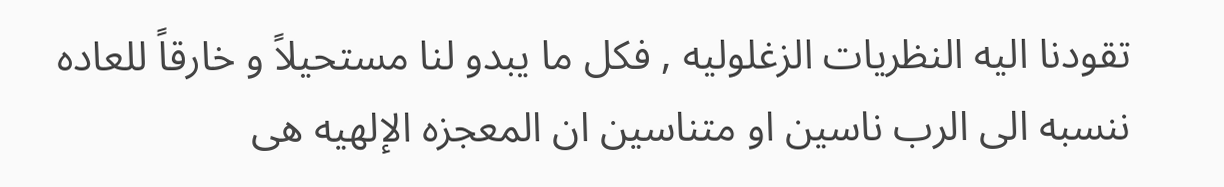تقودنا اليه النظريات الزغلوليه , فكل ما يبدو لنا مستحيلاً و خارقاً للعاده ننسبه الى الرب ناسين او متناسين ان المعجزه الإلهيه هى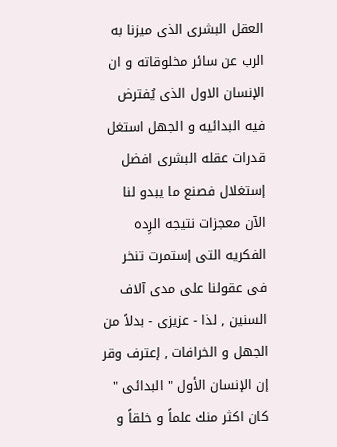العقل البشرى الذى ميزنا به الرب عن سائر مخلوقاته و ان الإنسان الاول الذى يُفترض فيه البدائيه و الجهل استغل قدرات عقله البشرى افضل إستغلال فصنع ما يبدو لنا الآن معجزات نتيجه الرِده الفكريه التى إستمرت تنخر فى عقولنا على مدى آلاف السنين , لذا - عزيزى - بدلاً من الجهل و الخرافات , إعترف وقر إن الإنسان الأول " البدائى " كان اكثر منك علماً و خلقاً و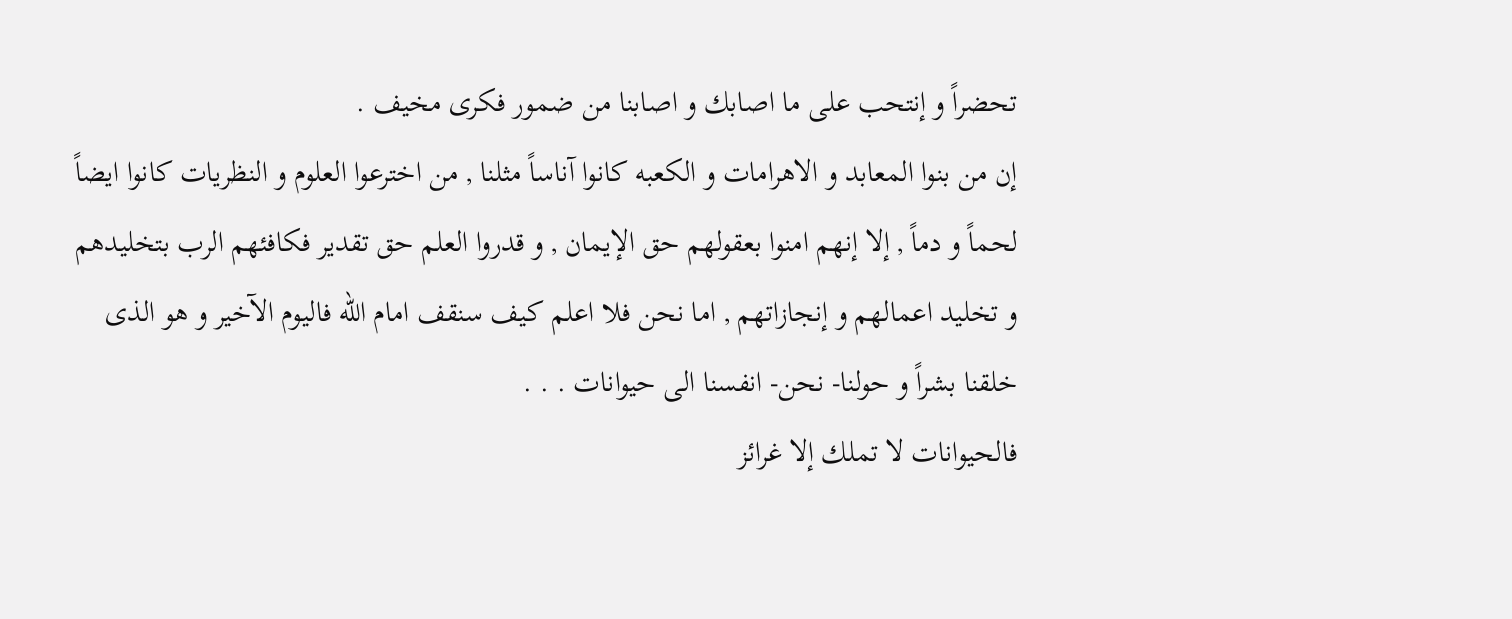تحضراً و إنتحب على ما اصابك و اصابنا من ضمور فكرى مخيف .
إن من بنوا المعابد و الاهرامات و الكعبه كانوا آناساً مثلنا , من اخترعوا العلوم و النظريات كانوا ايضاً لحماً و دماً , إلا إنهم امنوا بعقولهم حق الإيمان , و قدروا العلم حق تقدير فكافئهم الرب بتخليدهم و تخليد اعمالهم و إنجازاتهم , اما نحن فلا اعلم كيف سنقف امام الله فاليوم الآخير و هو الذى خلقنا بشراً و حولنا- نحن- انفسنا الى حيوانات . . .
فالحيوانات لا تملك إلا غرائز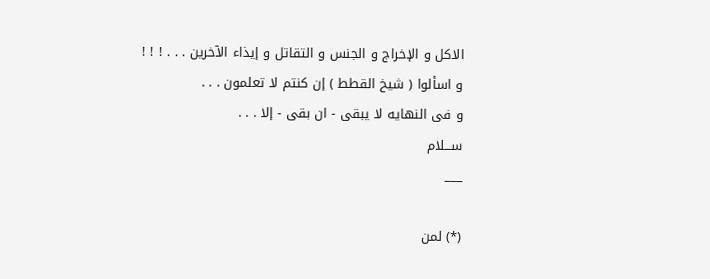الاكل و الإخراج و الجنس و التقاتل و إيذاء الآخرين . . . ! ! !
و اسألوا ( شيخ القطط ) إن كنتم لا تعلمون . . .
و فى النهايه لا يبقى - ان بقى - إلا . . .
ســـلام
___

(*) لمن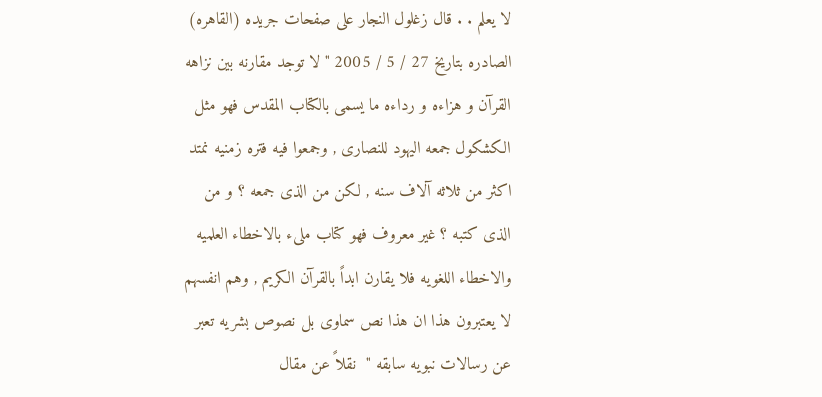لا يعلم . . قال زغلول النجار على صفحات جريده (القاهره) الصادره بتاريخ 27 / 5 / 2005 " لا توجد مقارنه بين نزاهه القرآن و هزاءه و رداءه ما يسمى بالكتاب المقدس فهو مثل الكشكول جمعه اليهود للنصارى , وجمعوا فيه فتره زمنيه نمتد اكثر من ثلاثه آلاف سنه , لكن من الذى جمعه ؟ و من الذى كتبه ؟ غير معروف فهو كتاب ملىء بالاخطاء العلميه والاخطاء اللغويه فلا يقارن ابداً بالقرآن الكريم , وهم انفسهم لا يعتبرون هذا ان هذا نص سماوى بل نصوص بشريه تعبر عن رسالات نبويه سابقه "  نقلاً عن مقال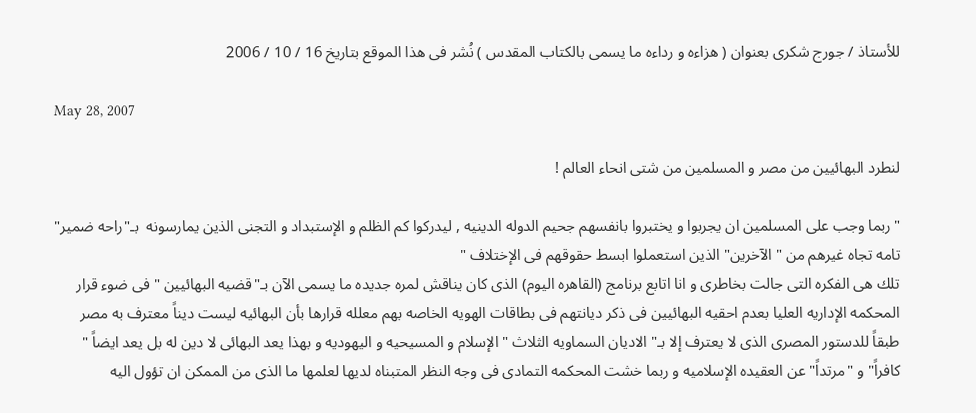للأستاذ / جورج شكرى بعنوان ( هزاءه و رداءه ما يسمى بالكتاب المقدس ) نُشر فى هذا الموقع بتاريخ 16 / 10 / 2006

May 28, 2007

لنطرد البهائيين من مصر و المسلمين من شتى انحاء العالم !

" ربما وجب على المسلمين ان يجربوا و يختبروا بانفسهم جحيم الدوله الدينيه , ليدركوا كم الظلم و الإستبداد و التجنى الذين يمارسونه  بـ"راحه ضمير" تامه تجاه غيرهم من " الآخرين" الذين استعملوا ابسط حقوقهم فى الإختلاف "
تلك هى الفكره التى جالت بخاطرى و انا اتابع برنامج (القاهره اليوم) الذى كان يناقش لمره جديده ما يسمى الآن بـ"قضيه البهائيين " فى ضوء قرار المحكمه الإداريه العليا بعدم احقيه البهائيين فى ذكر ديانتهم فى بطاقات الهويه الخاصه بهم معلله قرارها بأن البهائيه ليست ديناً معترف به مصر طبقاً للدستور المصرى الذى لا يعترف إلا بـ" الاديان السماويه الثلاث " الإسلام و المسيحيه و اليهوديه و بهذا يعد البهائى لا دين له بل يعد ايضاً " كافراً" و "مرتداً" عن العقيده الإسلاميه و ربما خشت المحكمه التمادى فى وجه النظر المتبناه لديها لعلمها ما الذى من الممكن ان تؤول اليه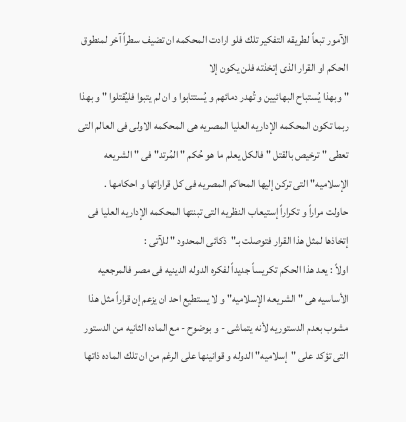الآمور تبعاً لطريقه التفكير تلك فلو ارادت المحكمه ان تضيف سطراً آخر لمنطوق الحكم او القرار الذى إتخذته فلن يكون إلا
" وبهذا يُستباح البهائيين و تُهدر دمائهم و يُستتابوا و ان لم يتبوا فليُقتلوا " و بهذا ربما تكون المحكمه الإداريه العليا المصريه هى المحكمه الاولى فى العالم التى تعطى " ترخيص بالقتل " فالكل يعلم ما هو حُكم " المُرتد" فى " الشريعه الإسلاميه" التى تركن إليها المحاكم المصريه فى كل قراراتها و احكامها .
حاولت مراراً و تكراراً إستيعاب النظريه التى تبنتها المحكمه الإداريه العليا فى إتخاذها لمثل هذا القرار فتوصلت بـ"ذكائى المحدود " للآتى :
اولاً : يعد هذا الحكم تكريساً جديداً لفكره الدوله الدينيه فى مصر فالمرجعيه الأساسيه هى " الشريعه الإسلاميه" و لا يستطيع احد ان يزعم إن قراراً مثل هذا مشوب بعدم الدستوريه لأنه يتماشى - و بوضوح - مع الماده الثانيه من الدستور التى تؤكد على "إسلاميه" الدوله و قوانينها على الرغم من ان تلك الماده ذاتها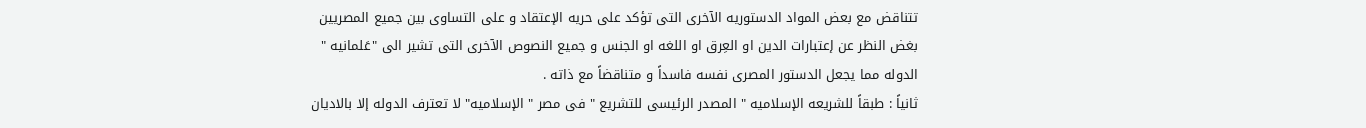تتناقض مع بعض المواد الدستوريه الآخرى التى تؤكد على حريه الإعتقاد و على التساوى بين جميع المصريين بغض النظر عن إعتبارات الدين او العِرق او اللغه او الجنس و جميع النصوص الآخرى التى تشير الى "عَلمانيه " الدوله مما يجعل الدستور المصرى نفسه فاسداً و متناقضاً مع ذاته .
ثانياً : طبقاً للشريعه الإسلاميه " المصدر الرئيسى للتشريع " فى مصر " الإسلاميه" لا تعترف الدوله إلا بالاديان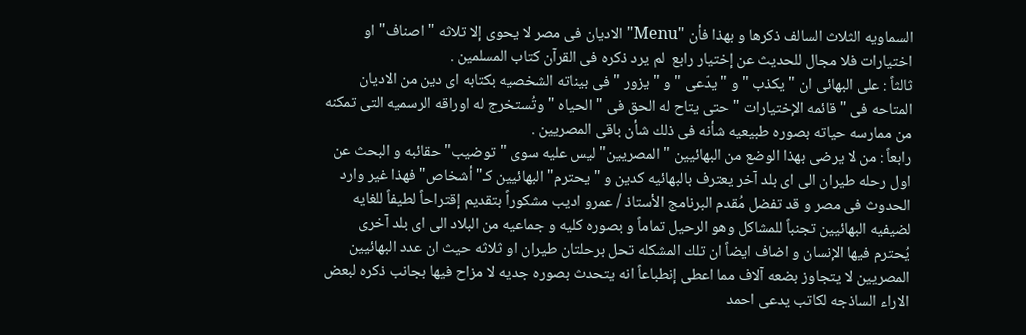السماويه الثلاث السالف ذكرها و بهذا فأن "Menu" الاديان فى مصر لا يحوى إلا تلاثه " اصناف" او اختيارات فلا مجال للحديث عن إختيار رابع  لم يرد ذكره فى القرآن كتاب المسلمين .
ثالثاً : على البهائى ان " يكذب " و "يدّعى " و " يزور " فى بيناته الشخصيه بكتابه اى دين من الاديان المتاحه فى " قائمه الإختيارات " حتى يتاح له الحق فى " الحياه " وتُستخرج له اوراقه الرسميه التى تمكنه من ممارسه حياته بصوره طبيعيه شأنه فى ذلك شأن باقى المصريين .
رابعاً : من لا يرضى بهذا الوضع من البهائيين " المصريين" ليس عليه سوى "توضيب" حقائبه و البحث عن اول رحله طيران الى اى بلد آخر يعترف بالبهائيه كدين و " يحترم" البهائيين كـ"أشخاص" فهذا غير وارد الحدوث فى مصر و قد تفضل مُقدم البرنامج الأستاذ / عمرو اديب مشكوراً بتقديم إقتراحاً لطيفاً للغايه لضيفيه البهائيين تجنباً للمشاكل وهو الرحيل تماماً و بصوره كليه و جماعيه من البلاد الى اى بلد آخرى يُحترم فيها الإنسان و اضاف ايضاً ان تلك المشكله تحل برحلتان طيران او ثلاثه حيث ان عدد البهائيين المصريين لا يتجاوز بضعه آلاف مما اعطى إنطباعاً انه يتحدث بصوره جديه لا مزاح فيها بجانب ذكره لبعض الاراء الساذجه لكاتب يدعى احمد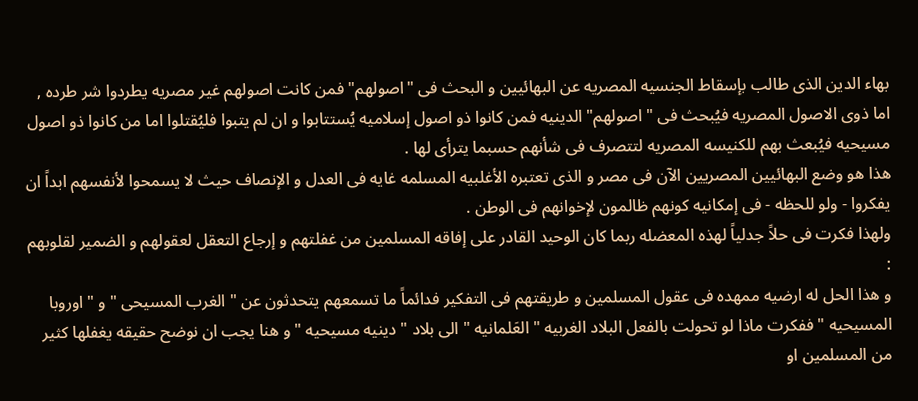بهاء الدين الذى طالب بإسقاط الجنسيه المصريه عن البهائيين و البحث فى "اصولهم" فمن كانت اصولهم غير مصريه يطردوا شر طرده , اما ذوى الاصول المصريه فيُبحث فى " اصولهم" الدينيه فمن كانوا ذو اصول إسلاميه يُستتابوا و ان لم يتبوا فليُقتلوا اما من كانوا ذو اصول مسيحيه فيُبعث بهم للكنيسه المصريه لتتصرف فى شأنهم حسبما يترأى لها .
هذا هو وضع البهائيين المصريين الآن فى مصر و الذى تعتبره الأغلبيه المسلمه غايه فى العدل و الإنصاف حيث لا يسمحوا لأنفسهم ابداً ان يفكروا - ولو للحظه - فى إمكانيه كونهم ظالمون لإخوانهم فى الوطن .
ولهذا فكرت فى حلاً جدلياً لهذه المعضله ربما كان الوحيد القادر على إفاقه المسلمين من غفلتهم و إرجاع التعقل لعقولهم و الضمير لقلوبهم :
و هذا الحل له ارضيه ممهده فى عقول المسلمين و طريقتهم فى التفكير فدائماً ما تسمعهم يتحدثون عن " الغرب المسيحى " و " اوروبا المسيحيه " ففكرت ماذا لو تحولت بالفعل البلاد الغربيه " العَلمانيه " الى بلاد " دينيه مسيحيه " و هنا يجب ان نوضح حقيقه يغفلها كثير من المسلمين او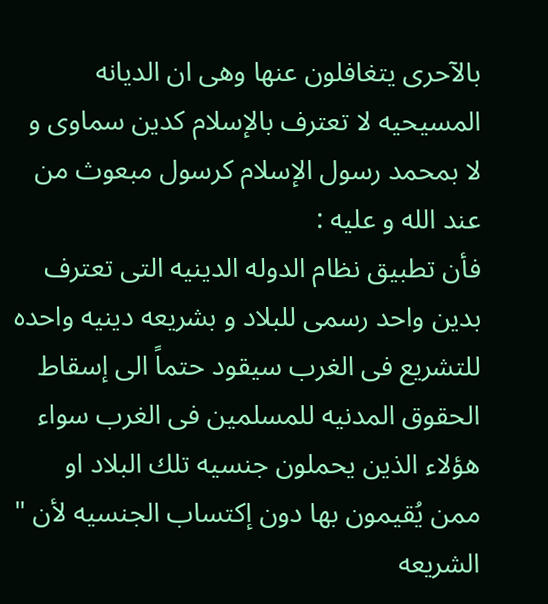بالآحرى يتغافلون عنها وهى ان الديانه المسيحيه لا تعترف بالإسلام كدين سماوى و لا بمحمد رسول الإسلام كرسول مبعوث من عند الله و عليه :
فأن تطبيق نظام الدوله الدينيه التى تعترف بدين واحد رسمى للبلاد و بشريعه دينيه واحده للتشريع فى الغرب سيقود حتماً الى إسقاط الحقوق المدنيه للمسلمين فى الغرب سواء هؤلاء الذين يحملون جنسيه تلك البلاد او ممن يُقيمون بها دون إكتساب الجنسيه لأن " الشريعه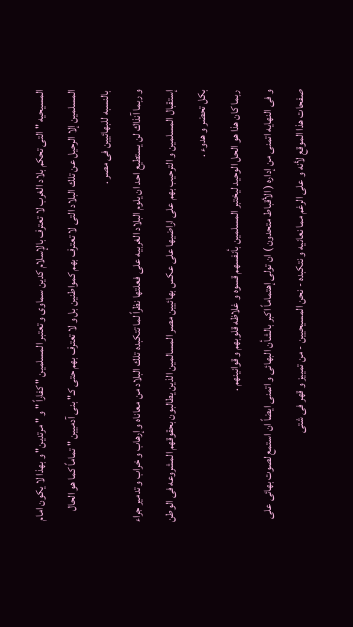المسيحيه " التى تحكم بلاد الغرب لا تعترف بالإسلام كدين سماوى و تعتبر المسلمين " كفاراً " و " مرتدين" و بهذا لا يكون امام المسلمين إلا الرحيل عن تلك البلاد التى لا تعترف بهم كمواطنين بل و لا تعترف بهم حتى كـ" بنى آدميين " تماماً كما هو الحال بالنسبه للبهائيين فى مصر .
و ربما آنذاك لن يستطيع احد ان يلوم البلاد الغربيه على فعلتها نظراً لما تتكبده تلك البلاد من معاناه و إرهاب و خراب و تدمير جراء إستقبال المسلمين و الترحيب بهم على اراضيها على عكس بهائيين مصر المسالمين الذين يطالبون بحقوقهم المشروعه فى الوطن بكل تحضر و هدوء .
ربما كان هذا هو الحل الوحيد ليختبر المسلمين بأنفسهم قسوه و غلاظه قلوبهم و قوانينهم .
و فى النهايه اتمنى من إداره ( الأقباط متحدون ) ان تولى إهتماماً اكبر بالشأن البهائى و اتمنى ايضاً ان استمع لصوت بهائى على صفحات هذا الموقع لأنه و على الرغم مما نعانيه و نتكبده - نحن المسيحيين - من تمييز و قهر فى شتى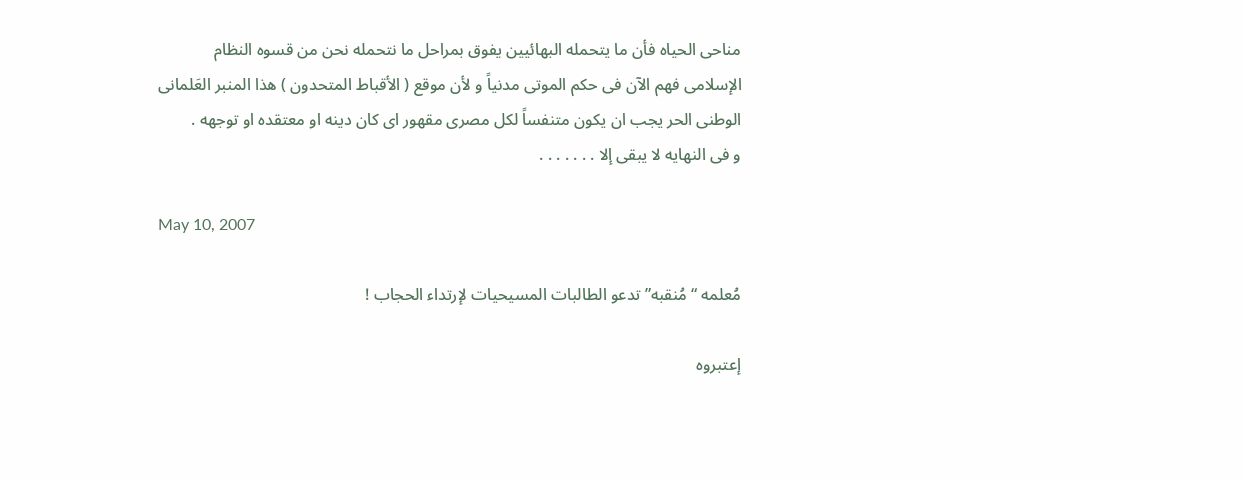مناحى الحياه فأن ما يتحمله البهائيين يفوق بمراحل ما نتحمله نحن من قسوه النظام الإسلامى فهم الآن فى حكم الموتى مدنياً و لأن موقع ( الأقباط المتحدون ) هذا المنبر العَلمانى الوطنى الحر يجب ان يكون متنفساً لكل مصرى مقهور اى كان دينه او معتقده او توجهه .
و فى النهايه لا يبقى إلا . . . . . . .

May 10, 2007

مُعلمه “مُنقبه” تدعو الطالبات المسيحيات لإرتداء الحجاب !

إعتبروه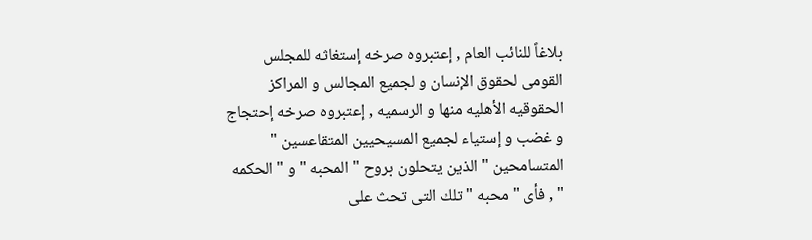بلاغاً للنائب العام , إعتبروه صرخه إستغاثه للمجلس القومى لحقوق الإنسان و لجميع المجالس و المراكز الحقوقيه الأهليه منها و الرسميه , إعتبروه صرخه إحتجاج و غضب و إستياء لجميع المسيحيين المتقاعسين " المتسامحين " الذين يتحلون بروح " المحبه " و " الحكمه " , فأى " محبه " تلك التى تحث على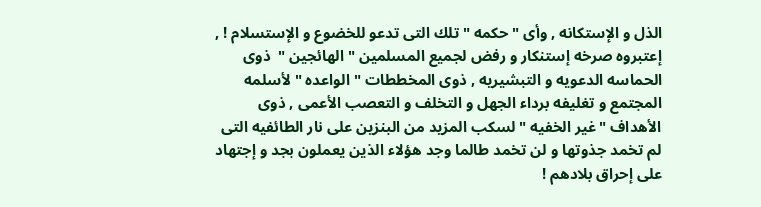الذل و الإستكانه , وأى " حكمه " تلك التى تدعو للخضوع و الإستسلام ! , إعتبروه صرخه إستنكار و رفض لجميع المسلمين " الهائجين "  ذوى الحماسه الدعويه و التبشيريه , ذوى المخططات " الواعده " لأسلمه المجتمع و تغليفه برداء الجهل و التخلف و التعصب الأعمى , ذوى الأهداف "غير الخفيه " لسكب المزيد من البنزين على نار الطائفيه التى لم تخمد جذوتها و لن تخمد طالما وجد هؤلاء الذين يعملون بجد و إجتهاد على إحراق بلادهم !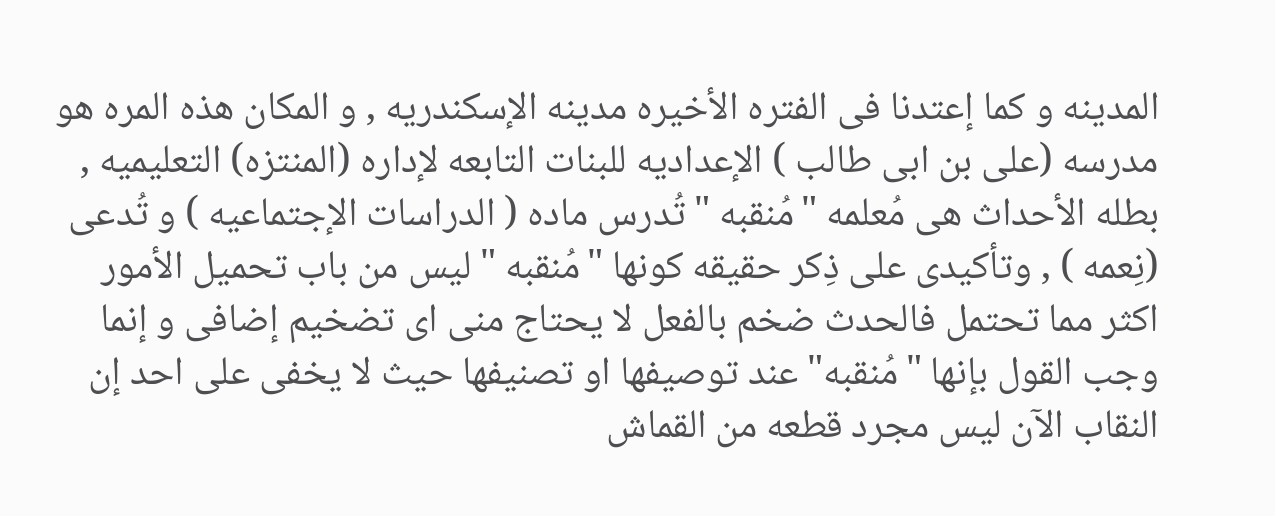المدينه و كما إعتدنا فى الفتره الأخيره مدينه الإسكندريه , و المكان هذه المره هو مدرسه (على بن ابى طالب ) الإعداديه للبنات التابعه لإداره (المنتزه) التعليميه , بطله الأحداث هى مُعلمه "مُنقبه " تُدرس ماده ( الدراسات الإجتماعيه ) و تُدعى (نِعمه ) , وتأكيدى على ذِكر حقيقه كونها "مُنقبه " ليس من باب تحميل الأمور اكثر مما تحتمل فالحدث ضخم بالفعل لا يحتاج منى اى تضخيم إضافى و إنما وجب القول بإنها "مُنقبه" عند توصيفها او تصنيفها حيث لا يخفى على احد إن النقاب الآن ليس مجرد قطعه من القماش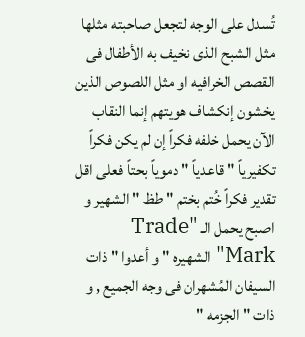تُسدل على الوجه لتجعل صاحبته مثلها مثل الشبح الذى نخيف به الأطفال فى القصص الخرافيه او مثل اللصوص الذين يخشون إنكشاف هويتهم إنما النقاب الآن يحمل خلفه فكراً إن لم يكن فكراً تكفيرياً " قاعدياً " دموياً بحتاً فعلى اقل تقدير فكراً خُتم بختم " طظ " الشهير و اصبح يحمل الـ "Trade Mark" الشهيره " و أعدوا " ذات السيفان المُشهران فى وجه الجميع , و ذات " الجزمه "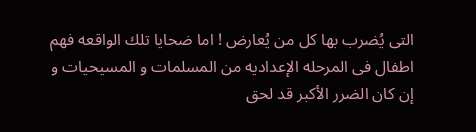التى يُضرب بها كل من يُعارض ! اما ضحايا تلك الواقعه فهم اطفال فى المرحله الإعداديه من المسلمات و المسيحيات و إن كان الضرر الأكبر قد لحق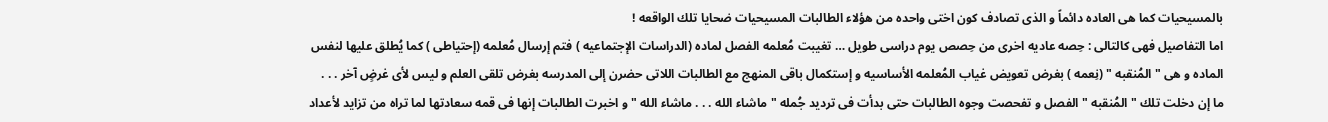بالمسيحيات كما هى العاده دائماً و الذى تصادف كون اختى واحده من هؤلاء الطالبات المسيحيات ضحايا تلك الواقعه !
اما التفاصيل فهى كالتالى : حِصه عاديه اخرى من حِصص يوم دراسى طويل … تغيبت مُعلمه الفصل لماده (الدراسات الإجتماعيه ) فتم إرسال مُعلمه (إحتياطى ) كما يُطلق عليها لنفس الماده و هى "المُنقبه " (نِعمه ) بغرض تعويض غياب المُعلمه الأساسيه و إستكمال باقى المنهج مع الطالبات اللاتى حضرن إلى المدرسه بغرض تلقى العلم و ليس لأى غرضٍ آخر . . .
ما إن دخلت تلك " المُنقبه " الفصل و تفحصت وجوه الطالبات حتى بدأت فى ترديد جُمله " ماشاء الله . . . ماشاء الله " و اخبرت الطالبات إنها فى قمه سعادتها لما تراه من تزايد لأعداد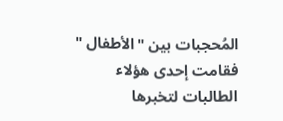المُحجبات بين "الأطفال " فقامت إحدى هؤلاء الطالبات لتخبرها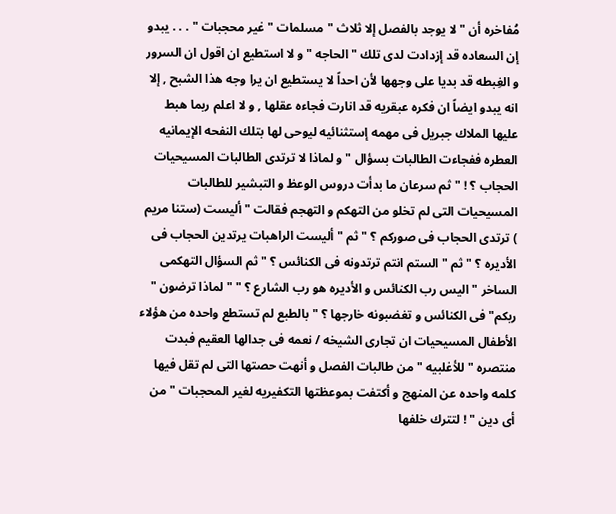مُفاخره أن " لا يوجد بالفصل إلا ثلاث "مسلمات " غير محجبات " . . . يبدو إن السعاده قد إزدادت لدى تلك " الحاجه " و لا استطيع ان اقول ان السرور و الغِبطه قد بديا على وجهها لأن احداً لا يستطيع ان يرا وجه هذا الشبح , إلا انه يبدو ايضاً ان فكره عبقريه قد انارت فجاءه عقلها , و لا اعلم ربما هبط عليها الملاك جبريل فى مهمه إستثنائيه ليوحى لها بتلك النفحه الإيمانيه العطره ففجاءت الطالبات بسؤال " و لماذا لا ترتدى الطالبات المسيحيات الحجاب ؟ ! " ثم سرعان ما بدأت دروس الوعظ و التبشير للطالبات المسيحيات التى لم تخلو من التهكم و التهجم فقالت " أليست (ستنا مريم ) ترتدى الحجاب فى صوركم ؟ " ثم " أليست الراهبات يرتدين الحجاب فى الأديره ؟ " ثم " الستم انتم ترتدونه فى الكنائس ؟ " ثم السؤال التهكمى الساخر " اليس رب الكنائس و الأديره هو رب الشارع ؟ " " لماذا ترضون " ربكم" فى الكنائس و تغضبونه خارجها ؟ " بالطبع لم تستطع واحده من هؤلاء الأطفال المسيحيات ان تجارى الشيخه / نعمه فى جدالها العقيم فبدت منتصره " للأغلبيه " من طالبات الفصل و أنهت حصتها التى لم تقل فيها كلمه واحده عن المنهج و أكتفت بموعظتها التكفيريه لغير المحجبات " من أى دين " ! لتترك خلفها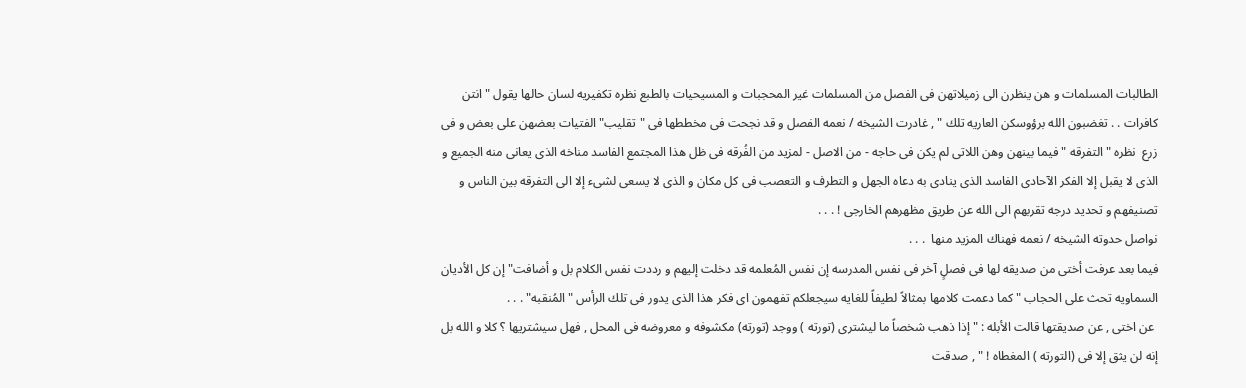الطالبات المسلمات و هن ينظرن الى زميلاتهن فى الفصل من المسلمات غير المحجبات و المسيحيات بالطبع نظره تكفيريه لسان حالها يقول " انتن كافرات . . تغضبون الله برؤوسكن العاريه تلك " , غادرت الشيخه / نعمه الفصل و قد نجحت فى مخططها فى "تقليب" الفتيات بعضهن على بعض و فى زرع  نظره " التفرقه " فيما بينهن وهن اللاتى لم يكن فى حاجه - من الاصل - لمزيد من الفُرقه فى ظل هذا المجتمع الفاسد مناخه الذى يعانى منه الجميع و الذى لا يقبل إلا الفكر الآحادى الفاسد الذى ينادى به دعاه الجهل و التطرف و التعصب فى كل مكان و الذى لا يسعى لشىء إلا الى التفرقه بين الناس و تصنيفهم و تحديد درجه تقربهم الى الله عن طريق مظهرهم الخارجى ! . . .
نواصل حدوته الشيخه / نعمه فهناك المزيد منها  . . .
فيما بعد عرفت أختى من صديقه لها فى فصلٍ آخر فى نفس المدرسه إن نفس المُعلمه قد دخلت إليهم و رددت نفس الكلام بل و أضافت" إن كل الأديان السماويه تحث على الحجاب " كما دعمت كلامها بمثالاً لطيفاً للغايه سيجعلكم تفهمون اى فكر هذا الذى يدور فى تلك الرأس " المُنقبه" . . .
 عن اختى , عن صديقتها قالت الأبله : " إذا ذهب شخصاً ما ليشترى (تورته ) ووجد (تورته) مكشوفه و معروضه فى المحل , فهل سيشتريها ؟ كلا و الله بل إنه لن يثق إلا فى (التورته ) المغطاه ! " , صدقت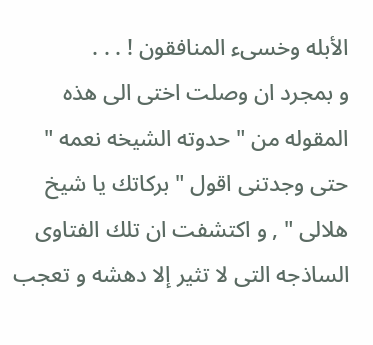الأبله وخسىء المنافقون ! . . .
و بمجرد ان وصلت اختى الى هذه المقوله من " حدوته الشيخه نعمه " حتى وجدتنى اقول " بركاتك يا شيخ هلالى " , و اكتشفت ان تلك الفتاوى الساذجه التى لا تثير إلا دهشه و تعجب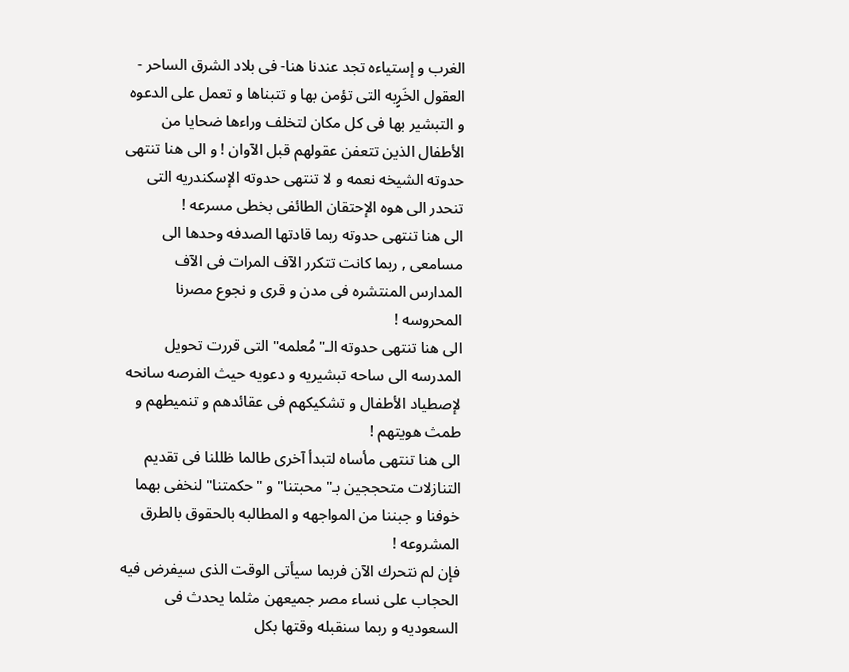الغرب و إستياءه تجد عندنا هنا- فى بلاد الشرق الساحر - العقول الخَرٍبه التى تؤمن بها و تتبناها و تعمل على الدعوه و التبشير بها فى كل مكان لتخلف وراءها ضحايا من الأطفال الذين تتعفن عقولهم قبل الآوان ! و الى هنا تنتهى حدوته الشيخه نعمه و لا تنتهى حدوته الإسكندريه التى تنحدر الى هوه الإحتقان الطائفى بخطى مسرعه !
الى هنا تنتهى حدوته ربما قادتها الصدفه وحدها الى مسامعى , ربما كانت تتكرر الآف المرات فى الآف المدارس المنتشره فى مدن و قرى و نجوع مصرنا المحروسه !
الى هنا تنتهى حدوته الـ"مُعلمه" التى قررت تحويل المدرسه الى ساحه تبشيريه و دعويه حيث الفرصه سانحه لإصطياد الأطفال و تشكيكهم فى عقائدهم و تنميطهم و طمث هويتهم !
الى هنا تنتهى مأساه لتبدأ آخرى طالما ظللنا فى تقديم التنازلات متحججين بـ"محبتنا" و "حكمتنا" لنخفى بهما خوفنا و جبننا من المواجهه و المطالبه بالحقوق بالطرق المشروعه !
فإن لم نتحرك الآن فربما سيأتى الوقت الذى سيفرض فيه الحجاب على نساء مصر جميعهن مثلما يحدث فى السعوديه و ربما سنقبله وقتها بكل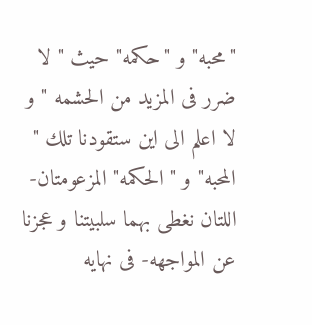"محبه" و "حكمه" حيث " لا ضرر فى المزيد من الحشمه " و لا اعلم الى اين ستقودنا تلك " المحبه" و " الحكمه" المزعومتان- اللتان نغطى بهما سلبيتنا و عجزنا عن المواجهه- فى نهايه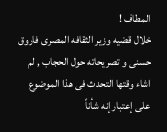المطاف !
خلال قضيه وزير الثقافه المصرى فاروق حسنى و تصريحاته حول الحجاب , لم اشاء وقتها التحدث فى هذا الموضوع على إعتبار إنه شأناً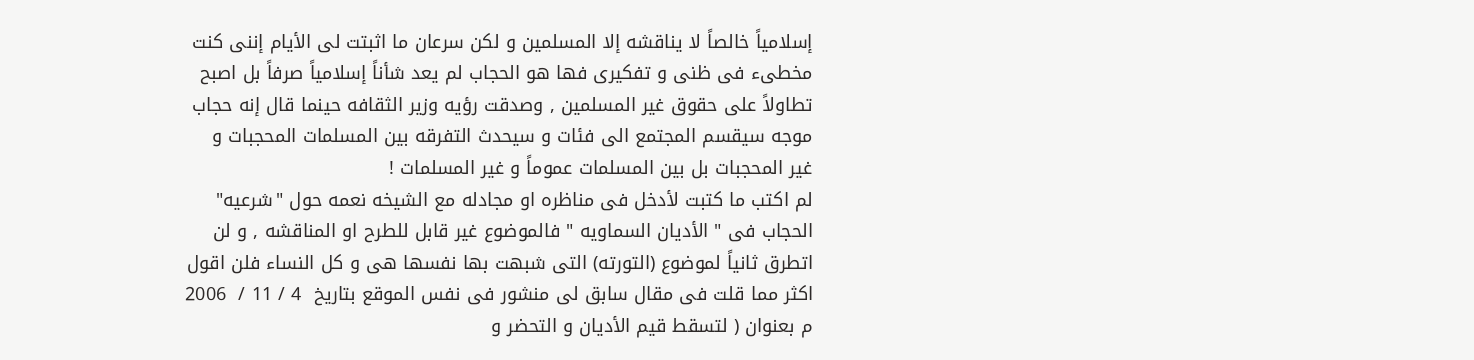إسلامياً خالصاً لا يناقشه إلا المسلمين و لكن سرعان ما اثبتت لى الأيام إننى كنت مخطىء فى ظنى و تفكيرى فها هو الحجاب لم يعد شأناً إسلامياً صرفاً بل اصبح تطاولاً على حقوق غير المسلمين , وصدقت رؤيه وزير الثقافه حينما قال إنه حجاب موجه سيقسم المجتمع الى فئات و سيحدث التفرقه بين المسلمات المحجبات و غير المحجبات بل بين المسلمات عموماً و غير المسلمات !
لم اكتب ما كتبت لأدخل فى مناظره او مجادله مع الشيخه نعمه حول "شرعيه" الحجاب فى " الأديان السماويه " فالموضوع غير قابل للطرح او المناقشه , و لن اتطرق ثانياً لموضوع (التورته) التى شبهت بها نفسها هى و كل النساء فلن اقول اكثر مما قلت فى مقال سابق لى منشور فى نفس الموقع بتاريخ  4 / 11 /  2006 م بعنوان ( لتسقط قيم الأديان و التحضر و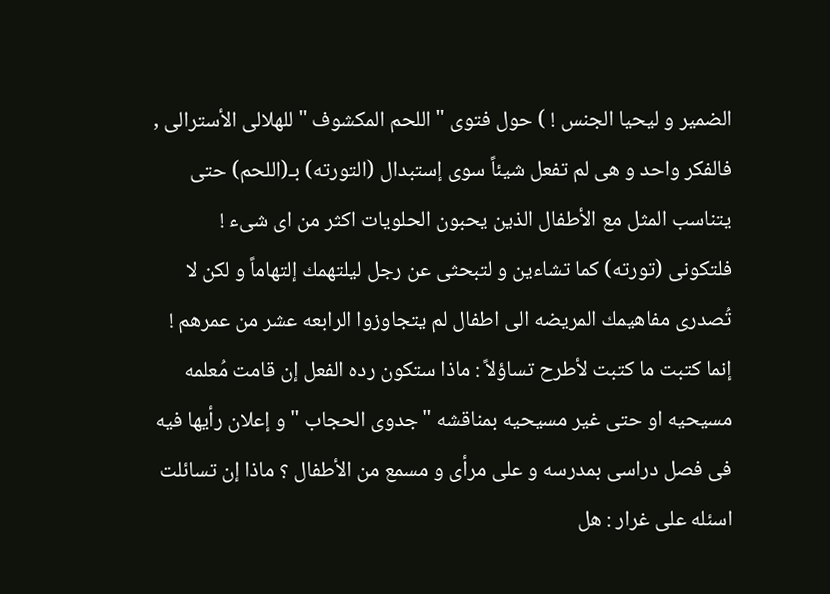الضمير و ليحيا الجنس ! ) حول فتوى " اللحم المكشوف " للهلالى الأسترالى , فالفكر واحد و هى لم تفعل شيئاً سوى إستبدال (التورته) بـ(اللحم) حتى يتناسب المثل مع الأطفال الذين يحبون الحلويات اكثر من اى شىء !
فلتكونى (تورته) كما تشاءين و لتبحثى عن رجل ليلتهمك إلتهاماً و لكن لا تُصدرى مفاهيمك المريضه الى اطفال لم يتجاوزوا الرابعه عشر من عمرهم !
إنما كتبت ما كتبت لأطرح تساؤلاً : ماذا ستكون رده الفعل إن قامت مُعلمه مسيحيه او حتى غير مسيحيه بمناقشه "جدوى الحجاب " و إعلان رأيها فيه فى فصل دراسى بمدرسه و على مرأى و مسمع من الأطفال ؟ ماذا إن تسائلت اسئله على غرار : هل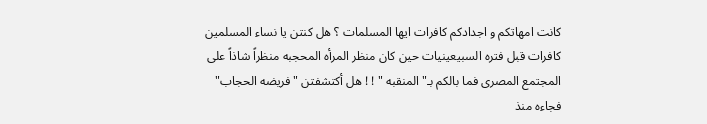كانت امهاتكم و اجدادكم كافرات ايها المسلمات ؟ هل كنتن يا نساء المسلمين كافرات قبل فتره السبيعينيات حين كان منظر المرأه المحجبه منظراً شاذاً على المجتمع المصرى فما بالكم بـ"المنقبه " ! ! هل أكتشفتن "فريضه الحجاب" فجاءه منذ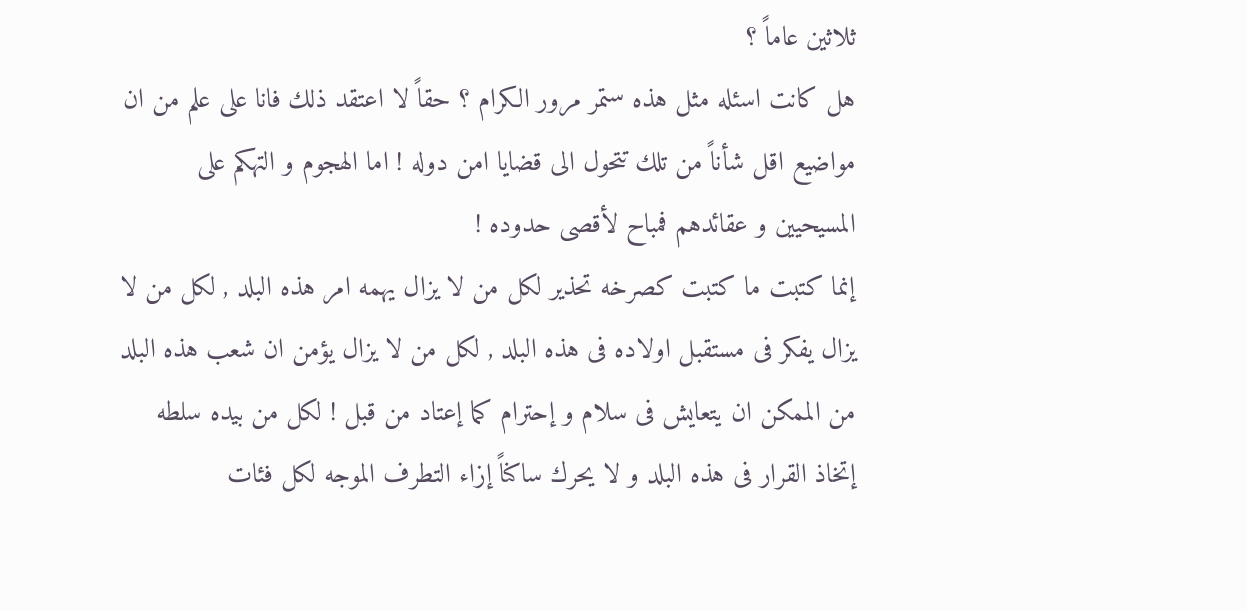ثلاثين عاماً ؟
هل كانت اسئله مثل هذه ستمر مرور الكرام ؟ حقاً لا اعتقد ذلك فانا على علم من ان مواضيع اقل شأناً من تلك تتحول الى قضايا امن دوله ! اما الهجوم و التهكم على المسيحيين و عقائدهم فمباح لأقصى حدوده !
إنما كتبت ما كتبت كصرخه تحذير لكل من لا يزال يهمه امر هذه البلد , لكل من لا يزال يفكر فى مستقبل اولاده فى هذه البلد , لكل من لا يزال يؤمن ان شعب هذه البلد من الممكن ان يتعايش فى سلام و إحترام كما إعتاد من قبل ! لكل من بيده سلطه إتخاذ القرار فى هذه البلد و لا يحرك ساكناً إزاء التطرف الموجه لكل فئات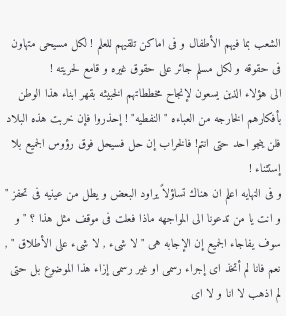الشعب بما فيهم الأطفال و فى اماكن تلقيهم للعلم ! لكل مسيحى متهاون فى حقوقه و لكل مسلم جائر على حقوق غيره و قامع لحريته !
الى هؤلاء الذين يسعون لإنجاح مخططاتهم الخبيثه بقهر ابناء هذا الوطن بأفكارهم الخارجه من العباءه " النفطيه" ! إحذروا فإن خربت هذه البلاد فلن ينجو احد حتى انتم! فالخراب إن حل فسيحل فوق رؤوس الجميع بلا إستثناء !
و فى النهايه اعلم ان هناك تساؤلاً يراود البعض و يطل من عينيه فى تحفز " و انت يا من تدعونا الى المواجهه ماذا فعلت فى موقف مثل هذا ؟ " و سوف يفاجاء الجميع إن الإجابه هى " لا شىء , لا شىء على الأطلاق " , نعم فانا لم أتخذ اى إجراء رسمى او غير رسمى إزاء هذا الموضوع بل حتى لم اذهب لا انا و لا اى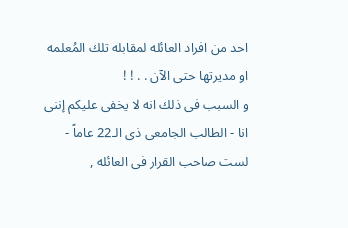احد من افراد العائله لمقابله تلك المُعلمه او مديرتها حتى الآن . . ! !
و السبب فى ذلك انه لا يخفى عليكم إننى انا - الطالب الجامعى ذى الـ22 عاماً - لست صاحب القرار فى العائله ,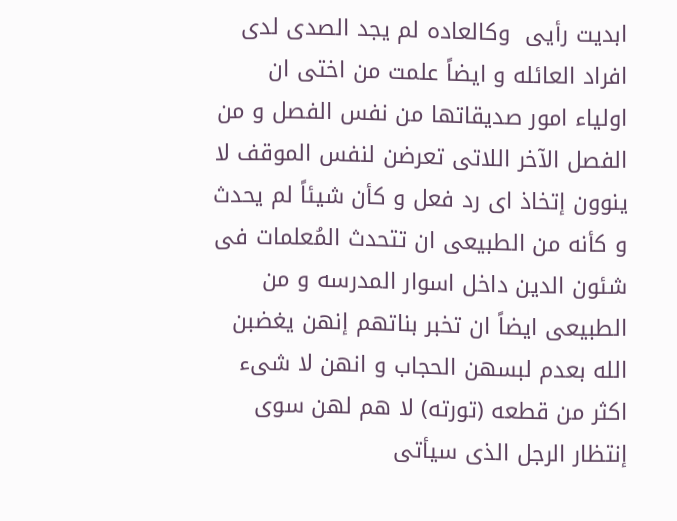ابديت رأيى  وكالعاده لم يجد الصدى لدى افراد العائله و ايضاً علمت من اختى ان اولياء امور صديقاتها من نفس الفصل و من الفصل الآخر اللاتى تعرضن لنفس الموقف لا ينوون إتخاذ اى رد فعل و كأن شيئاً لم يحدث و كأنه من الطبيعى ان تتحدث المُعلمات فى شئون الدين داخل اسوار المدرسه و من الطبيعى ايضاً ان تخبر بناتهم إنهن يغضبن الله بعدم لبسهن الحجاب و انهن لا شىء اكثر من قطعه (تورته) لا هم لهن سوى إنتظار الرجل الذى سيأتى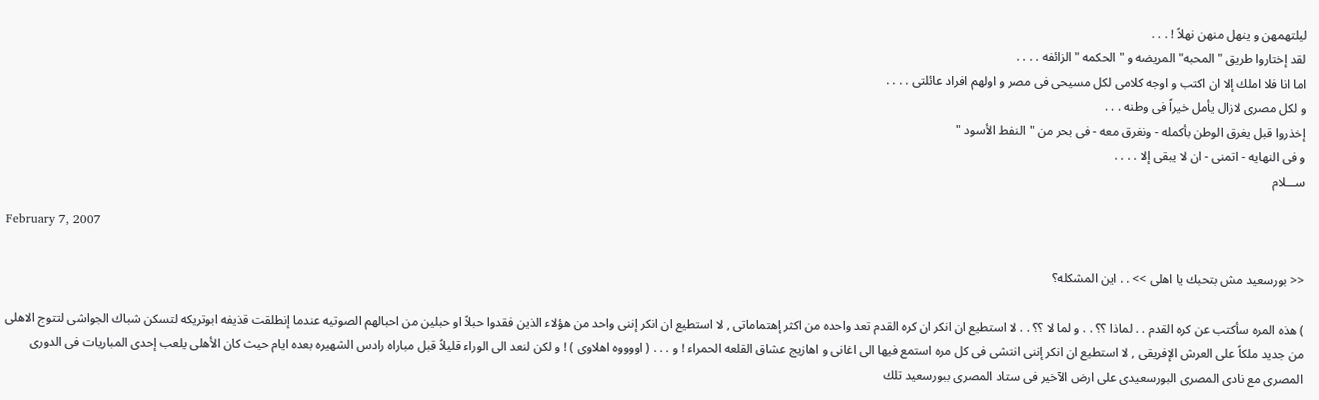ليلتهمهن و ينهل منهن نهلاً ! . . .
لقد إختاروا طريق "المحبه" المريضه و " الحكمه " الزائفه . . . .
اما انا فلا املك إلا ان اكتب و اوجه كلامى لكل مسيحى فى مصر و اولهم افراد عائلتى . . . .
و لكل مصرى لازال يأمل خيراً فى وطنه . . .
إخذروا قبل يغرق الوطن بأكمله - ونغرق معه - فى بحر من "النفط الأسود "
و فى النهايه - اتمنى - ان لا يبقى إلا . . . .
ســـلام

February 7, 2007

<< بورسعيد مش بتحبك يا اهلى >> . . اين المشكله؟

) هذه المره سأكتب عن كره القدم . . لماذا ؟؟ . . و لما لا ؟؟ . . لا استطيع ان انكر ان كره القدم تعد واحده من اكثر إهتماماتى , لا استطيع ان انكر إننى واحد من هؤلاء الذين فقدوا حبلاً او حبلين من احبالهم الصوتيه عندما إنطلقت قذيفه ابوتريكه لتسكن شباك الجواشى لتتوج الاهلى من جديد ملكاً على العرش الإفريقى , لا استطيع ان انكر إننى انتشى فى كل مره استمع فيها الى اغانى و اهازيج عشاق القلعه الحمراء ! و . . . ( اووووه اهلاوى ) ! و لكن لنعد الى الوراء قليلاً قبل مباراه رادس الشهيره بعده ايام حيث كان الأهلى يلعب إحدى المباريات فى الدورى المصرى مع نادى المصرى البورسعيدى على ارض الآخير فى ستاد المصرى ببورسعيد تلك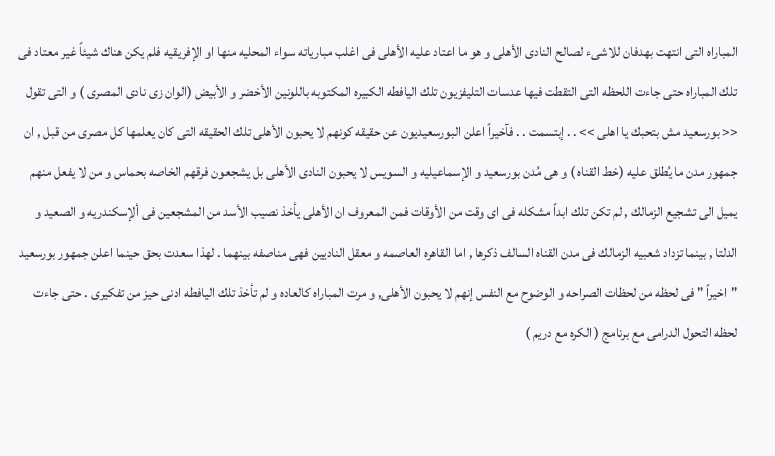المباراه التى انتهت بهدفان للاشىء لصالح النادى الأهلى و هو ما اعتاد عليه الأهلى فى اغلب مبارياته سواء المحليه منها او الإفريقيه فلم يكن هناك شيئاً غير معتاد فى تلك المباراه حتى جاءت اللحظه التى التقطت فيها عدسات التليفزيون تلك اليافطه الكبيره المكتوبه باللونين الأخضر و الأبيض (الوان زى نادى المصرى ) و التى تقول << بورسعيد مش بتحبك يا اهلى >> . . إبتسمت . . فآخيراً اعلن البورسعيديون عن حقيقه كونهم لا يحبون الأهلى تلك الحقيقه التى كان يعلمها كل مصرى من قبل , ان جمهور مدن ما يُطلق عليه (خط القناه ) و هى مُدن بورسعيد و الإسماعيليه و السويس لا يحبون النادى الأهلى بل يشجعون فرقهم الخاصه بحماس و من لا يفعل منهم يميل الى تشجيع الزمالك , لم تكن تلك ابداً مشكله فى اى وقت من الأوقات فمن المعروف ان الأهلى يأخذ نصيب الأسد من المشجعين فى ألإسكندريه و الصعيد و الدلتا , بينما تزداد شعبيه الزمالك فى مدن القناه السالف ذكرها , اما القاهره العاصمه و معقل الناديين فهى مناصفه بينهما . لهذا سعدت بحق حينما اعلن جمهور بورسعيد "اخيراً " فى لحظه من لحظات الصراحه و الوضوح مع النفس إنهم لا يحبون الأهلى, و مرت المباراه كالعاده و لم تأخذ تلك اليافطه ادنى حيز من تفكيرى . حتى جاءت لحظه التحول الدرامى مع برنامج ( الكره مع دريم )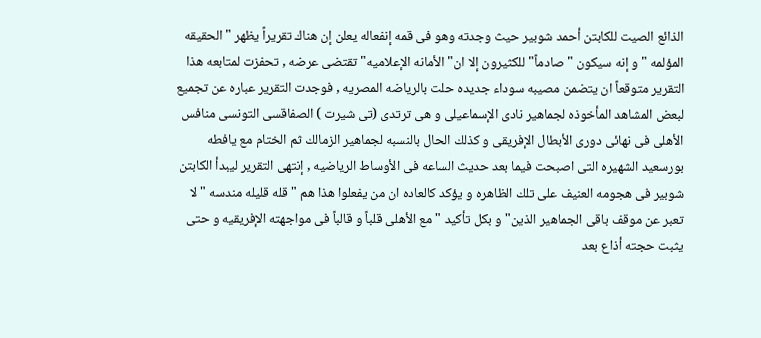الذائع الصيت للكابتن أحمد شوبير حيث وجدته وهو فى قمه إنفعاله يعلن إن هناك تقريراً يظهر " الحقيقه المؤلمه " و إنه سيكون "صادماً" للكثيرون إلا ان" الأمانه الإعلاميه" تقتضى عرضه , تحفزت لمتابعه هذا التقرير متوقعاً ان يتضمن مصيبه سوداء جديده حلت بالرياضه المصريه , فوجدت التقرير عباره عن تجميع لبعض المشاهد المأخوذه لجماهير نادى الإسماعيلى و هى ترتدى (تى شيرت ) الصفاقسى التونسى منافس الأهلى فى نهائى دورى الأبطال الإفريقى و كذلك الحال بالنسبه لجماهير الزمالك ثم الختام مع يافطه بورسعيد الشهيره التى اصبحت فيما بعد حديث الساعه فى الأوساط الرياضيه , إنتهى التقرير ليبدأ الكابتن شوبير فى هجومه العنيف على تلك الظاهره و يؤكد كالعاده ان من يفعلوا هذا هم " قله قليله مندسه " لا تعبر عن موقف باقى الجماهير الذين" و بكل تأكيد " مع الأهلى قلباً و قالباً فى مواجهته الإفريقيه و حتى يثبت حجته أذاع بعد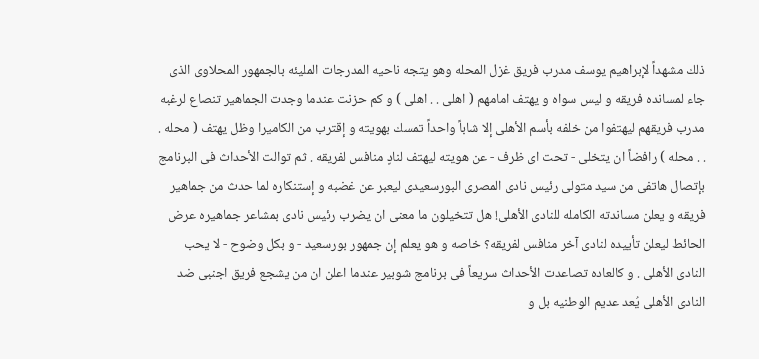ذلك مشهداً لإبراهيم يوسف مدرب فريق غزل المحله وهو يتجه ناحيه المدرجات المليئه بالجمهور المحلاوى الذى جاء لمسانده فريقه و ليس سواه و يهتف امامهم ( اهلى . . اهلى ) و كم حزنت عندما وجدت الجماهير تنصاع لرغبه مدرب فريقهم ليهتفوا من خلفه بأسم الأهلى إلا شاباً واحداً تمسك بهويته و إقترب من الكاميرا وظل يهتف ( محله . . . محله ) رافضاً ان يتخلى - تحت اى ظرف - عن هويته ليهتف لنادٍ منافس لفريقه . ثم توالت الأحداث فى البرنامج بإتصال هاتفى من سيد متولى رئيس نادى المصرى البورسعيدى ليعبر عن غضبه و إستنكاره لما حدث من جماهير فريقه و يعلن مساندته الكامله للنادى الأهلى! هل تتخيلون ما معنى ان يضرب رئيس نادى بمشاعر جماهيره عرض الحائط ليعلن تأييده لنادى آخر منافس لفريقه؟ خاصه و هو يعلم إن جمهور بورسعيد - و بكل وضوح - لا يحب النادى الأهلى . و كالعاده تصاعدت الأحداث سريعاً فى برنامج شوبير عندما اعلن ان من يشجع فريق اجنبى ضد النادى الأهلى يُعد عديم الوطنيه بل و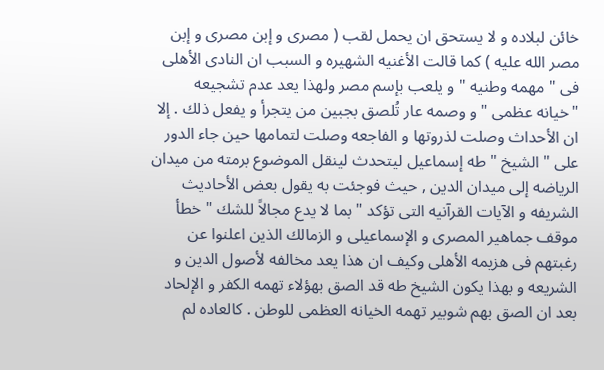خائن لبلاده و لا يستحق ان يحمل لقب ( مصرى و إبن مصرى و إبن مصر الله عليه ) كما قالت الأغنيه الشهيره و السبب ان النادى الأهلى فى " مهمه وطنيه " و يلعب بإسم مصر ولهذا يعد عدم تشجيعه "خيانه عظمى " و وصمه عار تُلصق بجبين من يتجرأ و يفعل ذلك . إلا ان الأحداث وصلت لذروتها و الفاجعه وصلت لتمامها حين جاء الدور على " الشيخ " طه إسماعيل ليتحدث لينقل الموضوع برمته من ميدان الرياضه إلى ميدان الدين , حيث فوجئت به يقول بعض الأحاديث الشريفه و الآيات القرآنيه التى تؤكد " بما لا يدع مجالاً للشك " خطأ موقف جماهير المصرى و الإسماعيلى و الزمالك الذين اعلنوا عن رغبتهم فى هزيمه الأهلى وكيف ان هذا يعد مخالفه لأصول الدين و الشريعه و بهذا يكون الشيخ طه قد الصق بهؤلاء تهمه الكفر و الإلحاد بعد ان الصق بهم شوبير تهمه الخيانه العظمى للوطن . كالعاده لم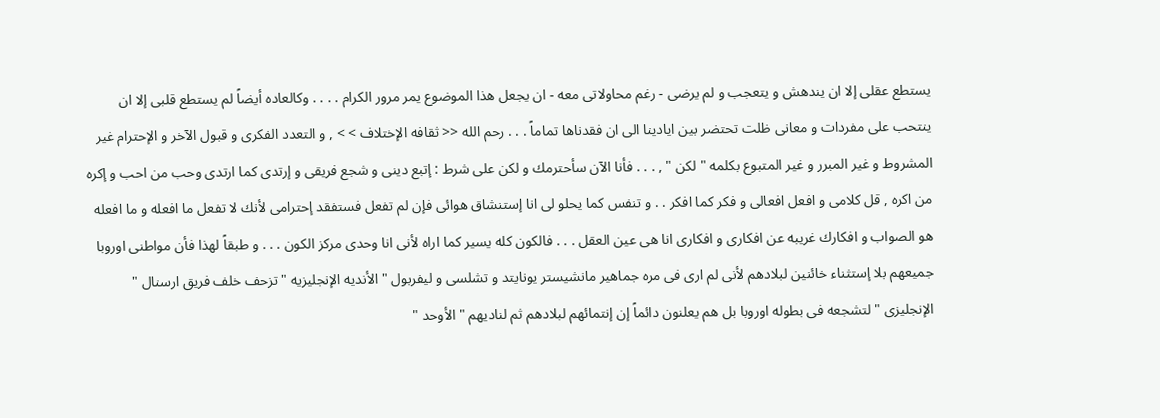يستطع عقلى إلا ان يندهش و يتعجب و لم يرضى - رغم محاولاتى معه - ان يجعل هذا الموضوع يمر مرور الكرام . . . . وكالعاده أيضاً لم يستطع قلبى إلا ان ينتحب على مفردات و معانى ظلت تحتضر بين ايادينا الى ان فقدناها تماماً . . . رحم الله << ثقافه الإختلاف > > , و التعدد الفكرى و قبول الآخر و الإحترام غير المشروط و غير المبرر و غير المتبوع بكلمه " لكن " , . . . فأنا الآن سأحترمك و لكن على شرط : إتبع دينى و شجع فريقى و إرتدى كما ارتدى وحب من احب و إكره من اكره , قل كلامى و افعل افعالى و فكر كما افكر . . و تنفس كما يحلو لى انا إستنشاق هوائى فإن لم تفعل فستفقد إحترامى لأنك لا تفعل ما افعله و ما افعله هو الصواب و افكارك غريبه عن افكارى و افكارى انا هى عين العقل . . . فالكون كله يسير كما اراه لأنى انا وحدى مركز الكون . . . و طبقاً لهذا فأن مواطنى اوروبا جميعهم بلا إستثناء خائنين لبلادهم لأنى لم ارى فى مره جماهير مانشيستر يونايتد و تشلسى و ليفربول " الأنديه الإنجليزيه " تزحف خلف فريق ارسنال " الإنجليزى " لتشجعه فى بطوله اوروبا بل هم يعلنون دائماً إن إنتمائهم لبلادهم ثم لناديهم " الأوحد "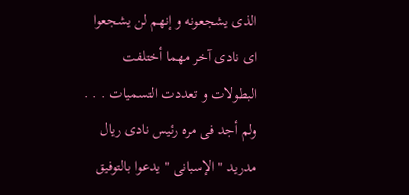الذى يشجعونه و إنهم لن يشجعوا اى نادى آخر مهما أختلفت البطولات و تعددت التسميات . . . ولم أجد فى مره رئيس نادى ريال مدريد " الإسبانى " يدعوا بالتوفيق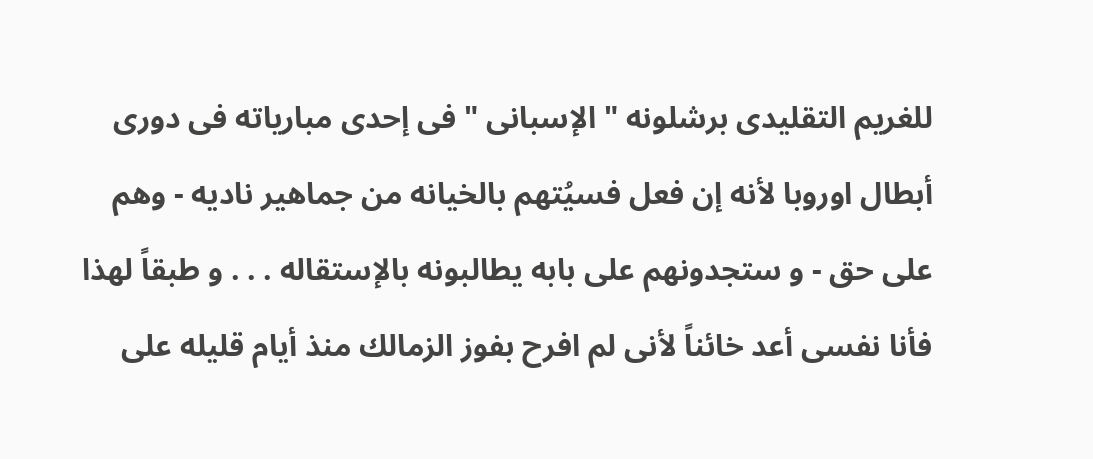للغريم التقليدى برشلونه " الإسبانى " فى إحدى مبارياته فى دورى أبطال اوروبا لأنه إن فعل فسيُتهم بالخيانه من جماهير ناديه - وهم على حق - و ستجدونهم على بابه يطالبونه بالإستقاله . . . و طبقاً لهذا فأنا نفسى أعد خائناً لأنى لم افرح بفوز الزمالك منذ أيام قليله على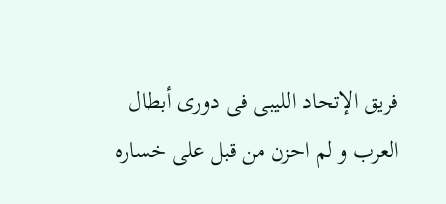فريق الإتحاد الليبى فى دورى أبطال العرب و لم احزن من قبل على خساره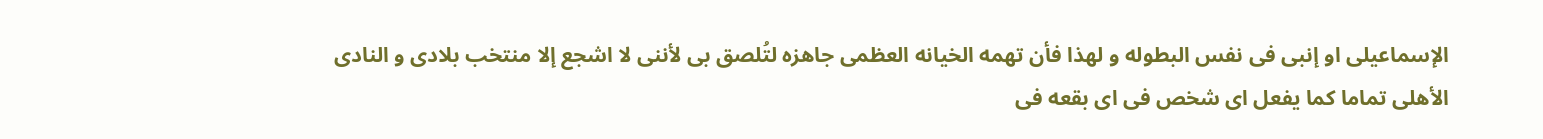الإسماعيلى او إنبى فى نفس البطوله و لهذا فأن تهمه الخيانه العظمى جاهزه لتُلصق بى لأننى لا اشجع إلا منتخب بلادى و النادى الأهلى تماما كما يفعل اى شخص فى اى بقعه فى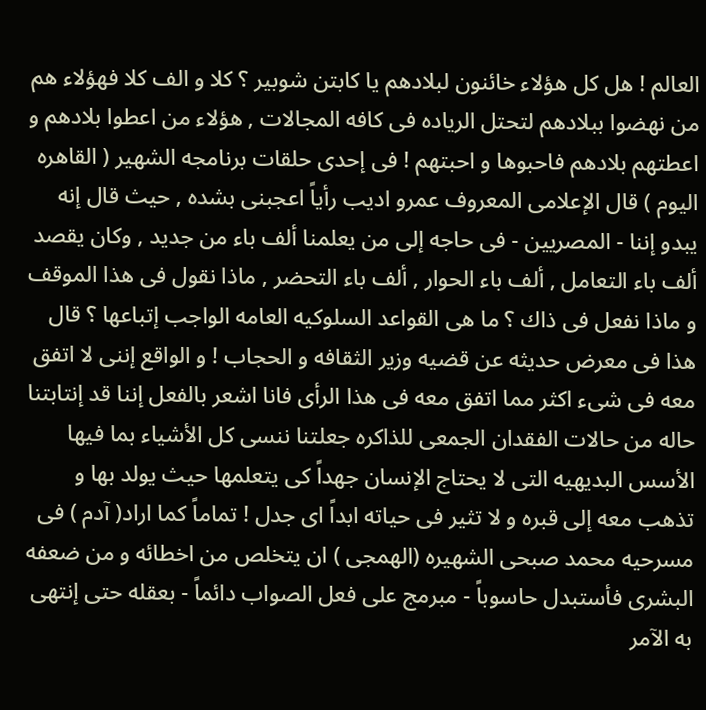العالم ! هل كل هؤلاء خائنون لبلادهم يا كابتن شوبير ؟ كلا و الف كلا فهؤلاء هم من نهضوا ببلادهم لتحتل الرياده فى كافه المجالات , هؤلاء من اعطوا بلادهم و اعطتهم بلادهم فاحبوها و احبتهم ! فى إحدى حلقات برنامجه الشهير ( القاهره اليوم ) قال الإعلامى المعروف عمرو اديب رأياً اعجبنى بشده , حيث قال إنه يبدو إننا - المصريين - فى حاجه إلى من يعلمنا ألف باء من جديد , وكان يقصد ألف باء التعامل , ألف باء الحوار , ألف باء التحضر , ماذا نقول فى هذا الموقف و ماذا نفعل فى ذاك ؟ ما هى القواعد السلوكيه العامه الواجب إتباعها ؟ قال هذا فى معرض حديثه عن قضيه وزير الثقافه و الحجاب ! و الواقع إننى لا اتفق معه فى شىء اكثر مما اتفق معه فى هذا الرأى فانا اشعر بالفعل إننا قد إنتابتنا حاله من حالات الفقدان الجمعى للذاكره جعلتنا ننسى كل الأشياء بما فيها الأسس البديهيه التى لا يحتاج الإنسان جهداً كى يتعلمها حيث يولد بها و تذهب معه إلى قبره و لا تثير فى حياته ابداً اى جدل ! تماماً كما اراد( آدم ) فى مسرحيه محمد صبحى الشهيره (الهمجى ) ان يتخلص من اخطائه و من ضعفه البشرى فأستبدل حاسوباً - مبرمج على فعل الصواب دائماً - بعقله حتى إنتهى به الآمر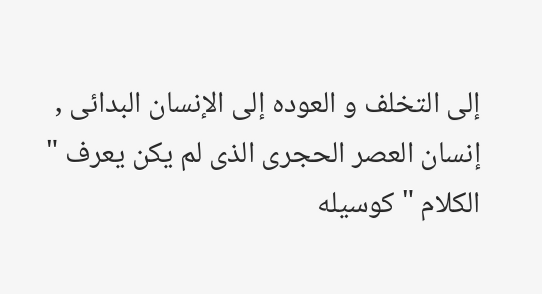إلى التخلف و العوده إلى الإنسان البدائى , إنسان العصر الحجرى الذى لم يكن يعرف " الكلام " كوسيله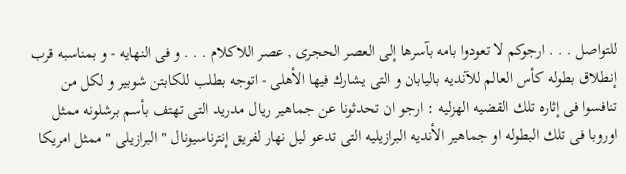للتواصل . . . ارجوكم لا تعودوا بامه بآسرها إلى العصر الحجرى , عصر اللاكلام . . . و فى النهايه - و بمناسبه قرب إنطلاق بطوله كأس العالم للآنديه باليابان و التى يشارك فيها الأهلى - اتوجه بطلب للكابتن شوبير و لكل من تنافسوا فى إثاره تلك القضيه الهزليه : ارجو ان تحدثونا عن جماهير ريال مدريد التى تهتف بأسم برشلونه ممثل اوروبا فى تلك البطوله او جماهير الأنديه البرازيليه التى تدعو ليل نهار لفريق إنترناسيونال " البرازيلى " ممثل امريكا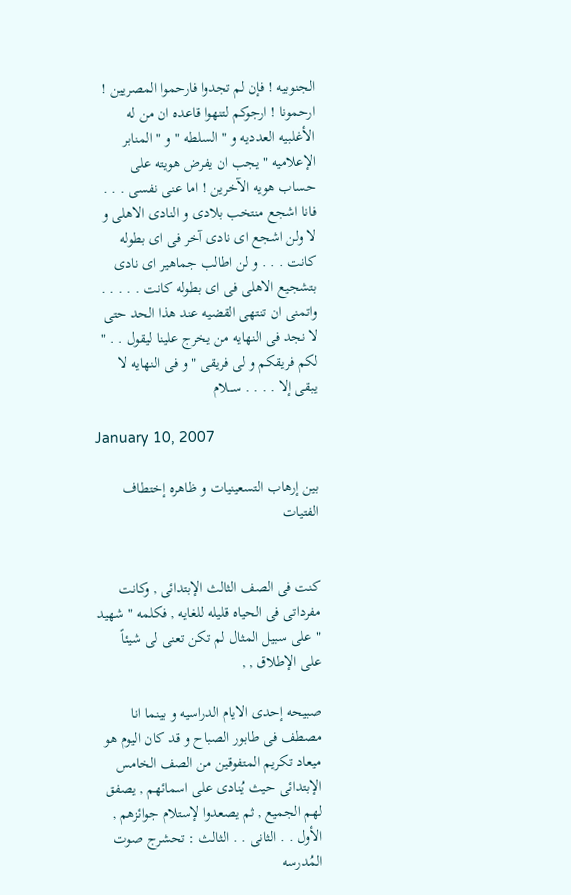الجنوبيه ! فإن لم تجدوا فارحموا المصريين ! ارحمونا ! ارجوكم لتنهوا قاعده ان من له الأغلبيه العدديه و " السلطه " و " المنابر الإعلاميه " يجب ان يفرض هويته على حساب هويه الآخرين ! اما عنى نفسى . . . فانا اشجع منتخب بلادى و النادى الاهلى و لا ولن اشجع اى نادى آخر فى اى بطوله كانت . . . و لن اطالب جماهير اى نادى بتشجيع الاهلى فى اى بطوله كانت . . . . . واتمنى ان تنتهى القضيه عند هذا الحد حتى لا نجد فى النهايه من يخرج علينا ليقول . . " لكم فريقكم و لى فريقى " و فى النهايه لا يبقى إلا . . . . ســـلام

January 10, 2007

بين إرهاب التسعينيات و ظاهره إختطاف الفتيات


كنت فى الصف الثالث الإبتدائى , وكانت مفرداتى فى الحياه قليله للغايه , فكلمه " شهيد " على سبيل المثال لم تكن تعنى لى شيئاً على الإطلاق , ,

صبيحه إحدى الايام الدراسيه و بينما انا مصطف فى طابور الصباح و قد كان اليوم هو ميعاد تكريم المتفوقين من الصف الخامس الإبتدائى حيث يُنادى على اسمائهم , يصفق لهم الجميع , ثم يصعدوا لإستلام جوائزهم , الأول . . الثانى . . الثالث : تحشرج صوت المُدرسه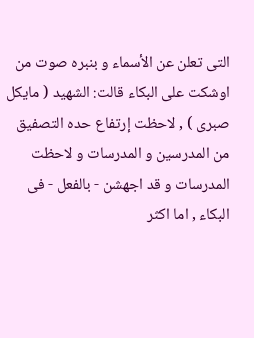التى تعلن عن الأسماء و بنبره صوت من اوشكت على البكاء قالت: الشهيد ( مايكل صبرى ) , لاحظت إرتفاع حده التصفيق من المدرسين و المدرسات و لاحظت المدرسات و قد اجهشن - بالفعل - فى البكاء , اما اكثر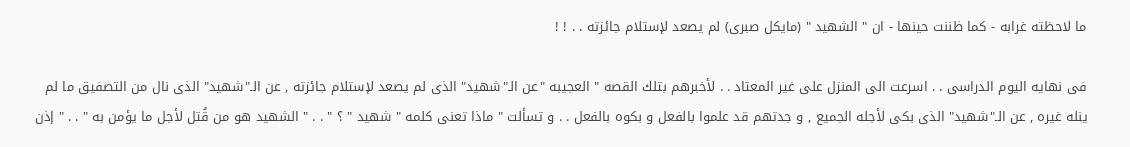ما لاحظته غرابه - كما ظننت حينها - ان " الشهيد " (مايكل صبرى) لم يصعد لإستلام جائزته . . ! !

فى نهايه اليوم الدراسى . . اسرعت الى المنزل على غير المعتاد . . لأخبرهم بتلك القصه " العجيبه "عن الـ"شهيد" الذى لم يصعد لإستلام جائزته , عن الـ"شهيد" الذى نال من التصفيق ما لم ينله غيره , عن الـ"شهيد" الذى بكى لأجله الجميع , و جدتهم قد علموا بالفعل و بكوه بالفعل . . و تسألت " ماذا تعنى كلمه " شهيد " ؟ " . . " الشهيد هو من قُتل لأجل ما يؤمن به " . . " إذن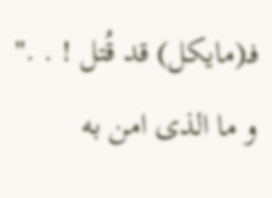فـ(مايكل) قد قُتل ! . ." و ما الذى امن به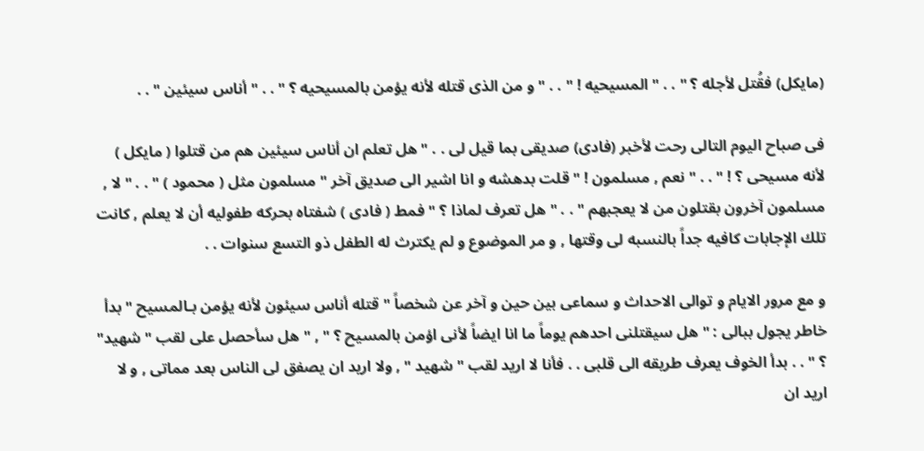(مايكل) فقُتل لأجله ؟ " . . " المسيحيه ! " . . " و من الذى قتله لأنه يؤمن بالمسيحيه ؟ " . . " أناس سيئين " . .

فى صباح اليوم التالى رحت لأخبر (فادى) صديقى بما قيل لى . . " هل تعلم ان أناس سيئين هم من قتلوا ( مايكل ) لأنه مسيحى ؟ ! " . . " نعم , مسلمون ! " قلت بدهشه و انا اشير الى صديق آخر " مسلمون مثل ( محمود ) " . . " لا , مسلمون آخرون بقتلون من لا يعجبهم " . . " هل تعرف لماذا ؟ " فمط ( فادى ) شفتاه بحركه طفوليه أن لا يعلم , كانت تلك الإجابات كافيه جداً بالنسبه لى وقتها , و مر الموضوع و لم يكترث له الطفل ذو التسع سنوات . .

و مع مرور الايام و توالى الاحداث و سماعى بين حين و آخر عن شخصاً " قتله أناس سيئون لأنه يؤمن بـالمسيح " بدأ خاطر يجول ببالى : " هل سيقتلنى احدهم يوماً ما انا ايضاً لأنى اؤمن بالمسيح ؟ " , " هل سأحصل على لقب " شهيد" ؟ " . . بدأ الخوف يعرف طريقه الى قلبى . . فأنا لا اريد لقب " شهيد " , ولا اريد ان يصفق لى الناس بعد مماتى , و لا اريد ان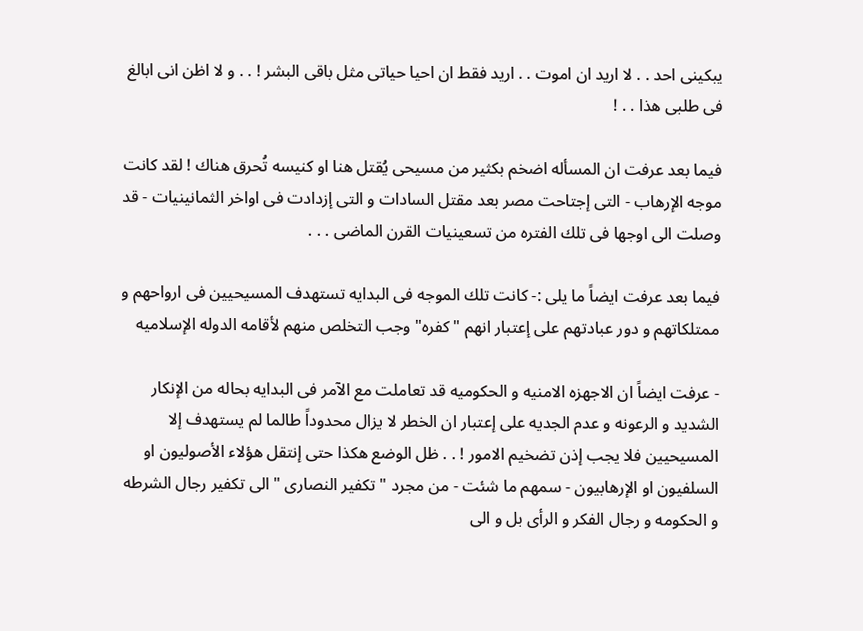يبكينى احد . . لا اريد ان اموت . . اريد فقط ان احيا حياتى مثل باقى البشر ! . . و لا اظن انى ابالغ فى طلبى هذا . . !

فيما بعد عرفت ان المسأله اضخم بكثير من مسيحى يُقتل هنا او كنيسه تُحرق هناك ! لقد كانت موجه الإرهاب - التى إجتاحت مصر بعد مقتل السادات و التى إزدادت فى اواخر الثمانينيات - قد وصلت الى اوجها فى تلك الفتره من تسعينيات القرن الماضى . . .

فيما بعد عرفت ايضاً ما يلى :- كانت تلك الموجه فى البدايه تستهدف المسيحيين فى ارواحهم و ممتلكاتهم و دور عبادتهم على إعتبار انهم "كفره" وجب التخلص منهم لأقامه الدوله الإسلاميه

- عرفت ايضاً ان الاجهزه الامنيه و الحكوميه قد تعاملت مع الآمر فى البدايه بحاله من الإنكار الشديد و الرعونه و عدم الجديه على إعتبار ان الخطر لا يزال محدوداً طالما لم يستهدف إلا المسيحيين فلا يجب إذن تضخيم الامور ! . . ظل الوضع هكذا حتى إنتقل هؤلاء الأصوليون او السلفيون او الإرهابيون - سمهم ما شئت - من مجرد " تكفير النصارى " الى تكفير رجال الشرطه و الحكومه و رجال الفكر و الرأى بل و الى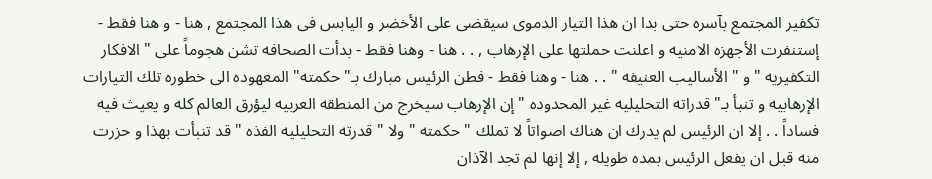تكفير المجتمع بآسره حتى بدا ان هذا التيار الدموى سيقضى على الأخضر و اليابس فى هذا المجتمع , هنا - و هنا فقط - إستنفرت الأجهزه الامنيه و اعلنت حملتها على الإرهاب , . . هنا - وهنا فقط - بدأت الصحافه تشن هجوماً على " الافكار التكفيريه " و " الأساليب العنيفه " . . هنا - وهنا فقط - فطن الرئيس مبارك بـ"حكمته" المعهوده الى خطوره تلك التيارات الإرهابيه و تنبأ بـ"قدراته التحليليه غير المحدوده " إن الإرهاب سيخرج من المنطقه العربيه ليؤرق العالم كله و يعيث فيه فساداً . . إلا ان الرئيس لم يدرك ان هناك اصواتاً لا تملك " حكمته " ولا " قدرته التحليليه الفذه " قد تنبأت بهذا و حزرت منه قبل ان يفعل الرئيس بمده طويله , إلا إنها لم تجد الآذان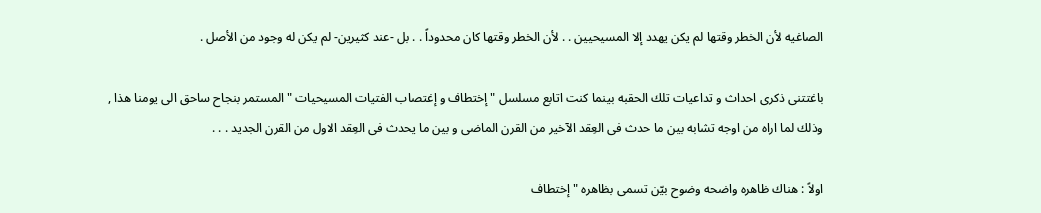الصاغيه لأن الخطر وقتها لم يكن يهدد إلا المسيحيين . . لأن الخطر وقتها كان محدوداً . . بل -عند كثيرين- لم يكن له وجود من الأصل .

باغتتنى ذكرى احداث و تداعيات تلك الحقبه بينما كنت اتابع مسلسل " إختطاف و إغتصاب الفتيات المسيحيات " المستمر بنجاح ساحق الى يومنا هذا , وذلك لما اراه من اوجه تشابه بين ما حدث فى العِقد الآخير من القرن الماضى و بين ما يحدث فى العِقد الاول من القرن الجديد . . .

اولاً : هناك ظاهره واضحه وضوح بيّن تسمى بظاهره "إختطاف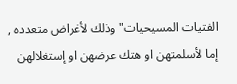الفتيات المسيحيات" وذلك لأغراض متعدده , إما لأسلمتهن او هتك عرضهن او إستغلالهن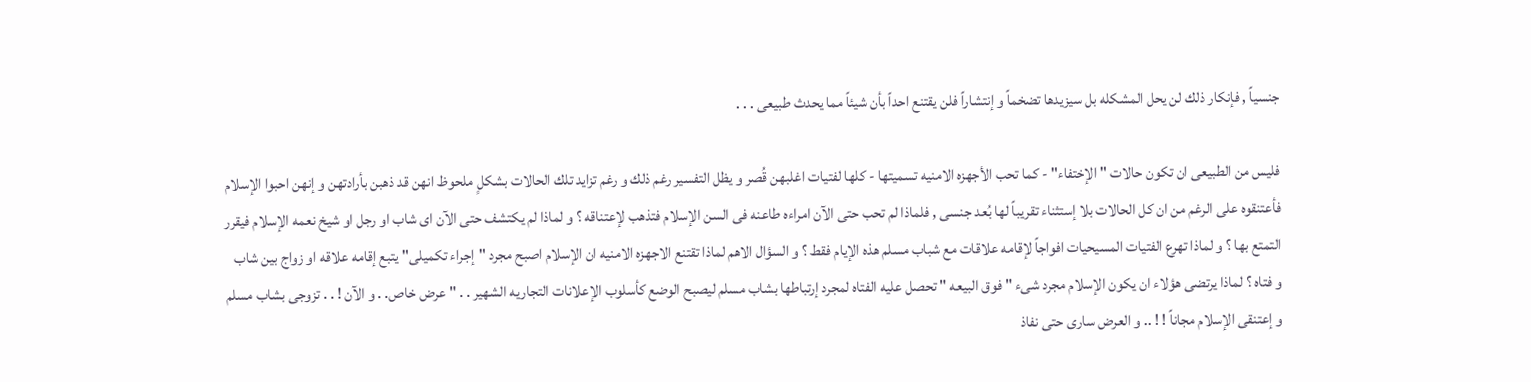جنسياً , فإنكار ذلك لن يحل المشكله بل سيزيدها تضخماً و إنتشاراً فلن يقتنع احداً بأن شيئاً مما يحدث طبيعى . . .

فليس من الطبيعى ان تكون حالات " الإختفاء" - كما تحب الأجهزه الامنيه تسميتها - كلها لفتيات اغلبهن قُصر و يظل التفسير رغم ذلك و رغم تزايد تلك الحالات بشكلٍ ملحوظ انهن قد ذهبن بأرادتهن و إنهن احبوا الإسلام فأعتنقوه على الرغم من ان كل الحالات بلا إستثناء تقريباً لها بُعد جنسى , فلماذا لم تحب حتى الآن امراءه طاعنه فى السن الإسلام فتذهب لإعتناقه ؟ و لماذا لم يكتشف حتى الآن اى شاب او رجل او شيخ نعمه الإسلام فيقرر التمتع بها ؟ و لماذا تهرع الفتيات المسيحيات افواجاً لإقامه علاقات مع شباب مسلم هذه الإيام فقط ؟ و السؤال الاهم لماذا تقتنع الاجهزه الامنيه ان الإسلام اصبح مجرد "إجراء تكميلى" يتبع إقامه علاقه او زواج بين شاب و فتاه ؟ لماذا يرتضى هؤلاء ان يكون الإسلام مجرد شىء " فوق البيعه " تحصل عليه الفتاه لمجرد إرتباطها بشاب مسلم ليصبح الوضع كأسلوب الإعلانات التجاريه الشهير . . " عرض خاص. . و الآن ! . . تزوجى بشاب مسلم و إعتنقى الإسلام مجاناً ! ! .. و العرض سارى حتى نفاذ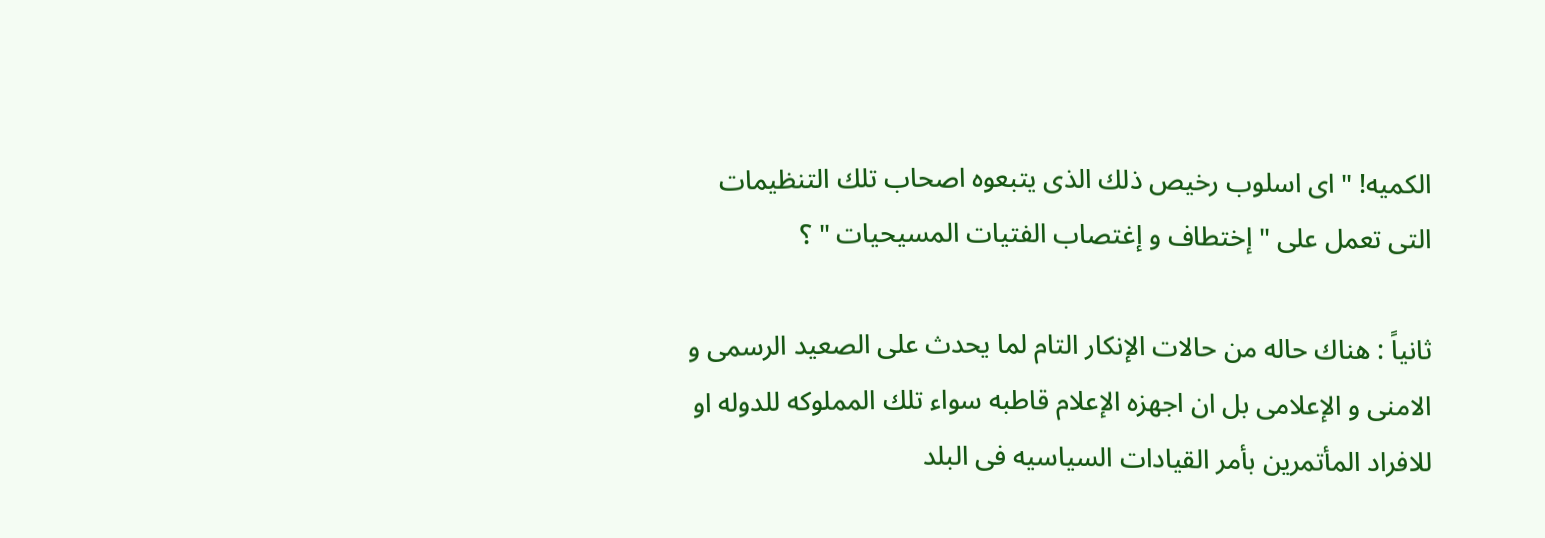الكميه! " اى اسلوب رخيص ذلك الذى يتبعوه اصحاب تلك التنظيمات التى تعمل على " إختطاف و إغتصاب الفتيات المسيحيات " ؟

ثانياً : هناك حاله من حالات الإنكار التام لما يحدث على الصعيد الرسمى و الامنى و الإعلامى بل ان اجهزه الإعلام قاطبه سواء تلك المملوكه للدوله او للافراد المأتمرين بأمر القيادات السياسيه فى البلد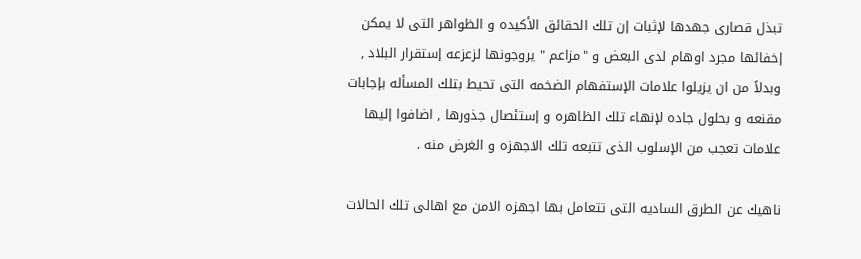تبذل قصارى جهدها لإثبات إن تلك الحقائق الأكيده و الظواهر التى لا يمكن إخفائها مجرد اوهام لدى البعض و "مزاعم " يروجونها لزعزعه إستقرار البلاد , وبدلاً من ان يزيلوا علامات الإستفهام الضخمه التى تحيط بتلك المسأله بإجابات مقنعه و بحلول جاده لإنهاء تلك الظاهره و إستئصال جذورها , اضافوا إليها علامات تعجب من الإسلوب الذى تتبعه تلك الاجهزه و الغرض منه .

ناهيك عن الطرق الساديه التى تتعامل بها اجهزه الامن مع اهالى تلك الحالات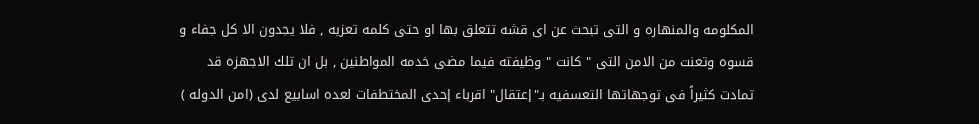المكلومه والمنهاره و التى تبحث عن اى قشه تتعلق بها او حتى كلمه تعزيه , فلا يجدون الا كل جفاء و قسوه وتعنت من الامن التى " كانت " وظيفته فيما مضى خدمه المواطنين , بل ان تلك الاجهزه قد تمادت كثيراً فى توجهاتها التعسفيه بـ"إعتقال" اقرباء إحدى المختطفات لعده اسابيع لدى (امن الدوله )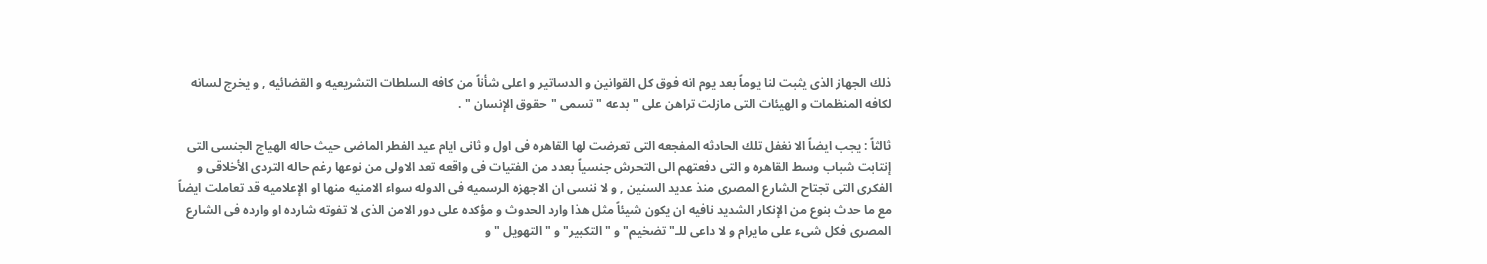ذلك الجهاز الذى يثبت لنا يوماً بعد يوم انه فوق كل القوانين و الدساتير و اعلى شأناً من كافه السلطات التشريعيه و القضائيه , و يخرج لسانه لكافه المنظمات و الهيئات التى مازلت تراهن على "بدعه " تسمى "حقوق الإنسان " .

ثالثاً : يجب ايضاً الا نغفل تلك الحادثه المفجعه التى تعرضت لها القاهره فى اول و ثانى ايام عيد الفطر الماضى حيث حاله الهياج الجنسى التى إنتابت شباب وسط القاهره و التى دفعتهم الى التحرش جنسياً بعدد من الفتيات فى واقعه تعد الاولى من نوعها رغم حاله التردى الأخلاقى و الفكرى التى تجتاح الشارع المصرى منذ عديد السنين , و لا ننسى ان الاجهزه الرسميه فى الدوله سواء الامنيه منها او الإعلاميه قد تعاملت ايضاً مع ما حدث بنوع من الإنكار الشديد نافيه ان يكون شيئاً مثل هذا وارد الحدوث و مؤكده على دور الامن الذى لا تفوته شارده او وارده فى الشارع المصرى فكل شىء على مايرام و لا داعى للـ"تضخيم" و " التكبير" و "التهويل " و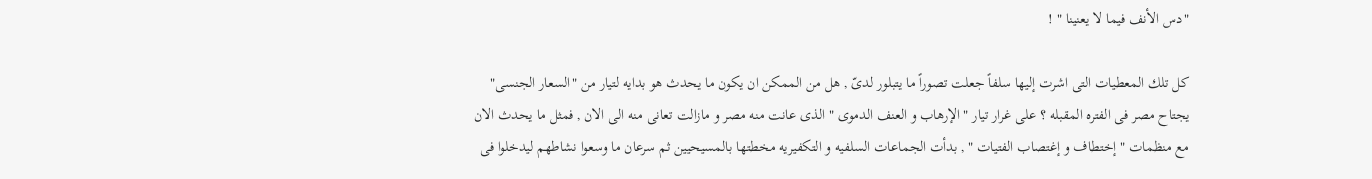"دس الأنف فيما لا يعنينا " !

كل تلك المعطيات التى اشرت إليها سلفاً جعلت تصوراً ما يتبلور لدىّ , هل من الممكن ان يكون ما يحدث هو بدايه لتيار من "السعار الجنسى" يجتاح مصر فى الفتره المقبله ؟ على غرار تيار " الإرهاب و العنف الدموى " الذى عانت منه مصر و مازالت تعانى منه الى الان , فمثل ما يحدث الان مع منظمات " إختطاف و إغتصاب الفتيات " , بدأت الجماعات السلفيه و التكفيريه مخطتها بالمسيحيين ثم سرعان ما وسعوا نشاطهم ليدخلوا فى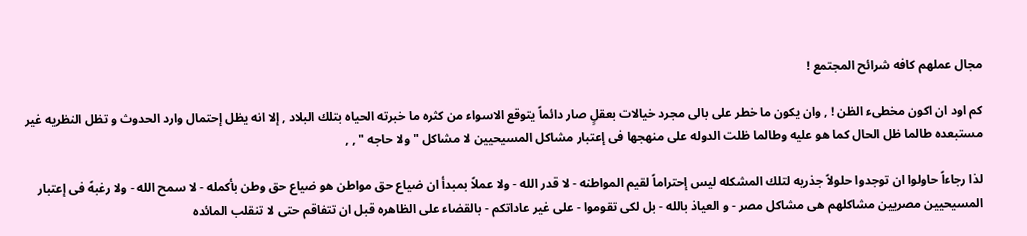مجال عملهم كافه شرائح المجتمع !

كم اود ان اكون مخطىء الظن ! , وان يكون ما خطر على بالى مجرد خيالات بعقلٍ صار دائماً يتوقع الاسواء من كثره ما خبرته الحياه بتلك البلاد , إلا انه يظل إحتمال وارد الحدوث و تظل النظريه غير مستبعده طالما ظل الحال كما هو عليه وطالما ظلت الدوله على منهجها فى إعتبار مشاكل المسيحيين لا مشاكل " ولا حاجه " , ,

لذا رجاءاً حاولوا ان توجدوا حلولاً جذريه لتلك المشكله ليس إحتراماً لقيم المواطنه - لا قدر الله - ولا عملاً بمبدأ ان ضياع حق مواطن هو ضياع حق وطن بأكمله - لا سمح الله - ولا رغبهً فى إعتبار المسيحيين مصريين مشاكلهم هى مشاكل مصر - و العياذ بالله - بل لكى تقوموا - على غير عاداتكم - بالقضاء على الظاهره قبل ان تتفاقم حتى لا تنقلب المائده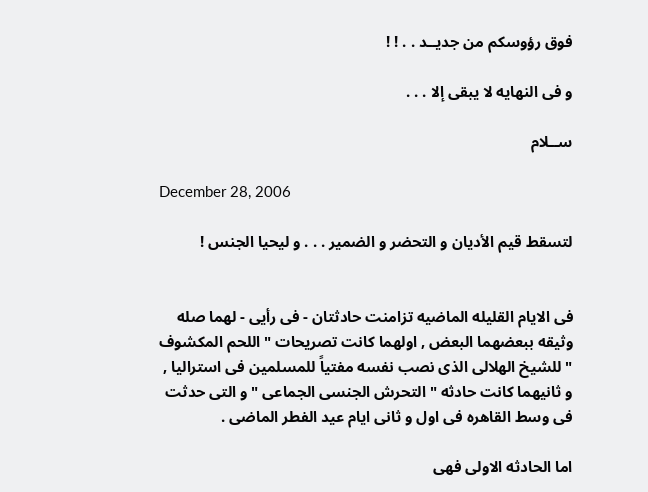فوق رؤوسكم من جديــد . . ! !

و فى النهايه لا يبقى إلا . . .

ســلام

December 28, 2006

لتسقط قيم الأديان و التحضر و الضمير . . . و ليحيا الجنس !


فى الايام القليله الماضيه تزامنت حادثتان - فى رأيى - لهما صله وثيقه ببعضهما البعض , اولهما كانت تصريحات " اللحم المكشوف " للشيخ الهلالى الذى نصب نفسه مفتياً للمسلمين فى استراليا , و ثانيهما كانت حادثه " التحرش الجنسى الجماعى " و التى حدثت فى وسط القاهره فى اول و ثانى ايام عيد الفطر الماضى .

اما الحادثه الاولى فهى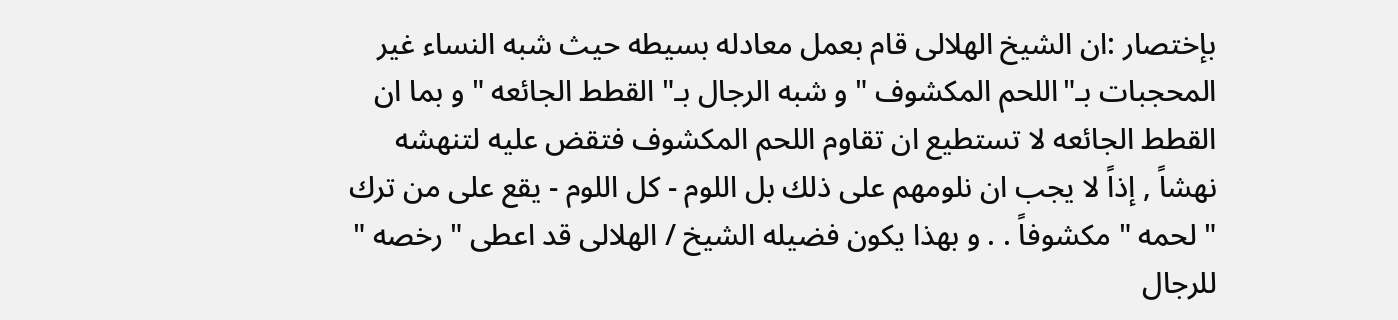بإختصار :ان الشيخ الهلالى قام بعمل معادله بسيطه حيث شبه النساء غير المحجبات بـ"اللحم المكشوف " و شبه الرجال بـ" القطط الجائعه " و بما ان القطط الجائعه لا تستطيع ان تقاوم اللحم المكشوف فتقض عليه لتنهشه نهشاً , إذاً لا يجب ان نلومهم على ذلك بل اللوم - كل اللوم - يقع على من ترك " لحمه " مكشوفاً . . و بهذا يكون فضيله الشيخ / الهلالى قد اعطى " رخصه " للرجال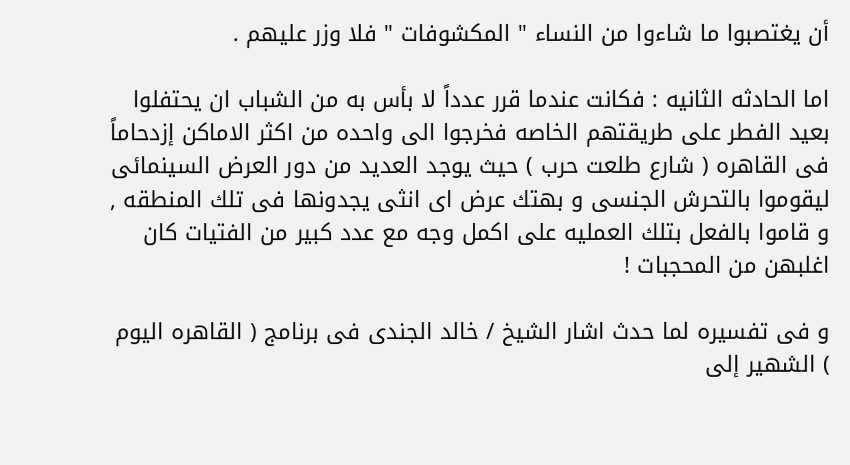أن يغتصبوا ما شاءوا من النساء " المكشوفات " فلا وزر عليهم .

اما الحادثه الثانيه : فكانت عندما قرر عدداً لا بأس به من الشباب ان يحتفلوا بعيد الفطر على طريقتهم الخاصه فخرجوا الى واحده من اكثر الاماكن إزدحاماً فى القاهره ( شارع طلعت حرب ) حيث يوجد العديد من دور العرض السينمائى ليقوموا بالتحرش الجنسى و بهتك عرض اى انثى يجدونها فى تلك المنطقه , و قاموا بالفعل بتلك العمليه على اكمل وجه مع عدد كبير من الفتيات كان اغلبهن من المحجبات !

و فى تفسيره لما حدث اشار الشيخ / خالد الجندى فى برنامج ( القاهره اليوم ) الشهير إلى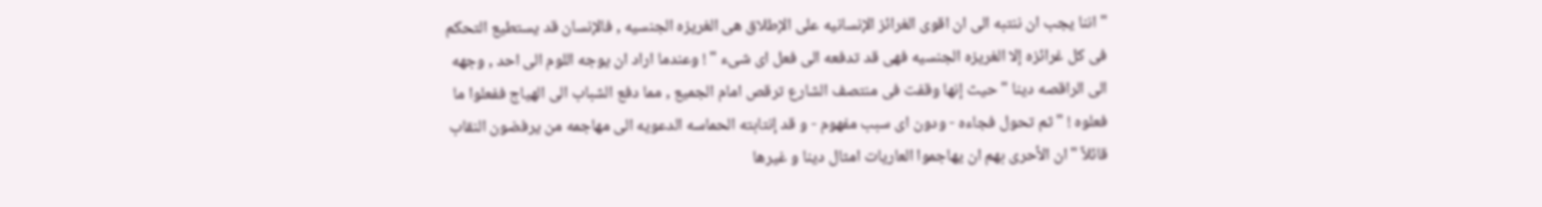" اننا يجب ان ننتبه الى ان اقوى الغرائز الإنسانيه على الإطلاق هى الغريزه الجنسيه , فالإنسان قد يستطيع التحكم فى كل غرائزه إلا الغريزه الجنسيه فهى قد تدفعه الى فعل اى شىء " ! وعندما اراد ان يوجه اللوم الى احد , وجهه الى الراقصه دينا " حيث إنها وقفت فى منتصف الشارع ترقص امام الجميع , مما دفع الشباب الى الهياج ففعلوا ما فعلوه ! " ثم تحول فجاءه - ودون اى سبب مفهوم - و قد إنتابته الحماسه الدعويه الى مهاجمه من يرفضون النقاب قائلاً "ان الأحرى بهم ان يهاجموا العاريات امثال دينا و غيرها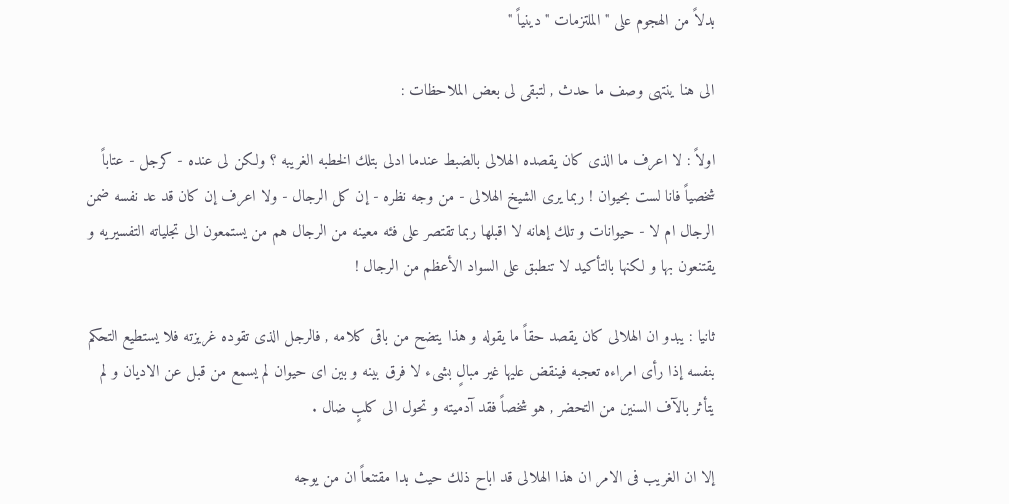بدلاً من الهجوم على " الملتزمات " دينياً "

الى هنا ينتهى وصف ما حدث , لتبقى لى بعض الملاحظات :

اولاً : لا اعرف ما الذى كان يقصده الهلالى بالضبط عندما ادلى بتلك الخطبه الغريبه ؟ ولكن لى عنده - كرجل - عتاباً شخصياً فانا لست بحيوان ! ربما يرى الشيخ الهلالى - من وجه نظره - إن كل الرجال - ولا اعرف إن كان قد عد نفسه ضمن الرجال ام لا - حيوانات و تلك إهانه لا اقبلها ربما تقتصر على فئه معينه من الرجال هم من يستمعون الى تجلياته التفسيريه و يقتنعون بها و لكنها بالتأكيد لا تنطبق على السواد الأعظم من الرجال !

ثانيا : يبدو ان الهلالى كان يقصد حقاً ما يقوله و هذا يتضح من باقى كلامه , فالرجل الذى تقوده غريزته فلا يستطيع التحكم بنفسه إذا رأى امراءه تعجبه فينقض عليها غير مبالٍ بشىء لا فرق بينه و بين اى حيوان لم يسمع من قبل عن الاديان و لم يتأثر بالآف السنين من التحضر , هو شخصاً فقد آدميته و تحول الى كلبٍ ضال .

إلا ان الغريب فى الامر ان هذا الهلالى قد اباح ذلك حيث بدا مقتنعاً ان من يوجه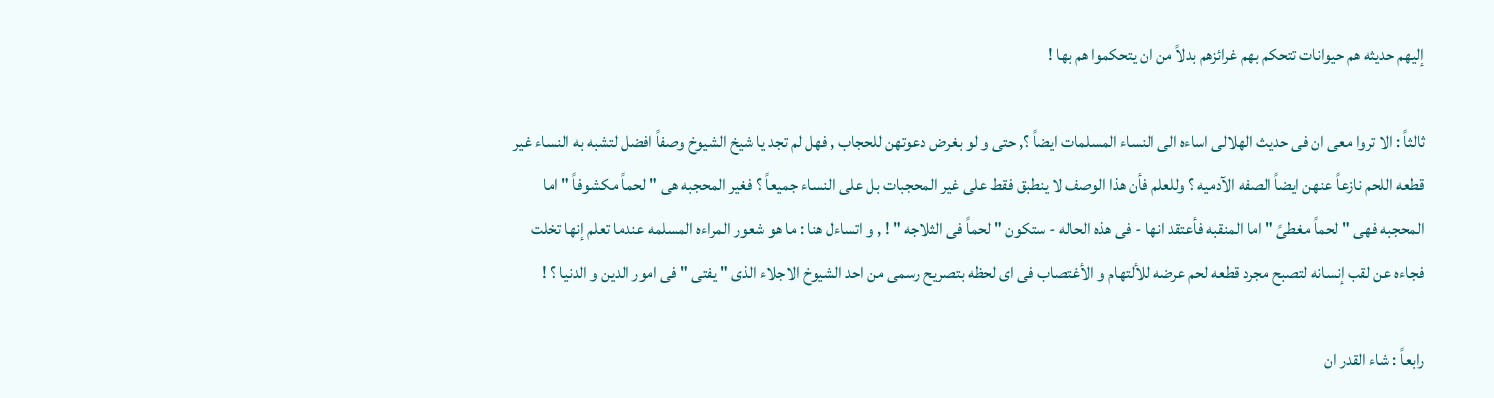إليهم حديثه هم حيوانات تتحكم بهم غرائزهم بدلاً من ان يتحكموا هم بها !

ثالثاً : الا تروا معى ان فى حديث الهلالى اساءه الى النساء المسلمات ايضاً ؟, حتى و لو بغرض دعوتهن للحجاب , فهل لم تجد يا شيخ الشيوخ وصفاً افضل لتشبه به النساء غير قطعه اللحم نازعاً عنهن ايضاً الصفه الآدميه ؟ وللعلم فأن هذا الوصف لا ينطبق فقط على غير المحجبات بل على النساء جميعاً ؟ فغير المحجبه هى " لحماً مكشوفاً " اما المحجبه فهى " لحماً مغطىً " اما المنقبه فأعتقد انها - فى هذه الحاله - ستكون " لحماً فى الثلاجه " ! , و اتساءل هنا : ما هو شعور المراءه المسلمه عندما تعلم إنها تخلت فجاءه عن لقب إنسانه لتصبح مجرد قطعه لحم عرضه للألتهام و الأغتصاب فى اى لحظه بتصريح رسمى من احد الشيوخ الاجلاء الذى " يفتى " فى امور الدين و الدنيا ؟ !

رابعاً : شاء القدر ان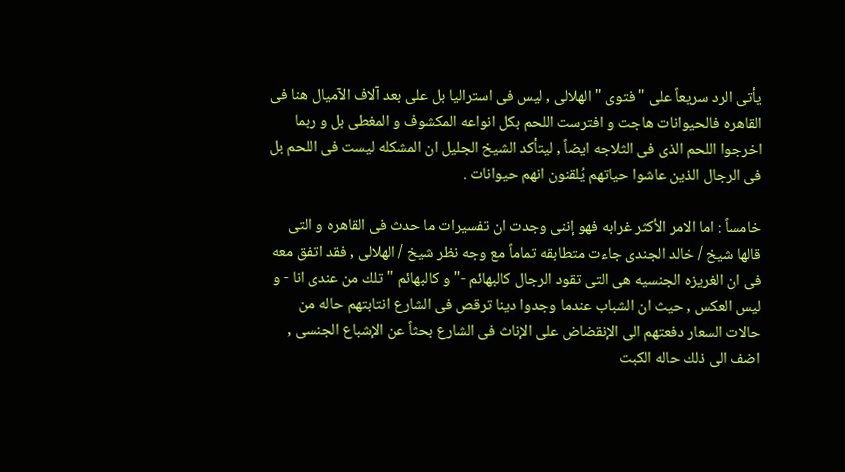يأتى الرد سريعاً على "فتوى " الهلالى , ليس فى استراليا بل على بعد آلاف الآميال هنا فى القاهره فالحيوانات هاجت و افترست اللحم بكل انواعه المكشوف و المغطى بل و ربما اخرجوا اللحم الذى فى الثلاجه ايضاً , ليتأكد الشيخ الجليل ان المشكله ليست فى اللحم بل فى الرجال الذين عاشوا حياتهم يُلقنون انهم حيوانات .

خامساً : اما الامر الأكثر غرابه فهو إننى وجدت ان تفسيرات ما حدث فى القاهره و التى قالها شيخ / خالد الجندى جاءت متطابقه تماماً مع وجه نظر شيخ / الهلالى , فقد اتفق معه فى ان الغريزه الجنسيه هى التى تقود الرجال كالبهائم -" و كالبهائم " تلك من عندى انا - و ليس العكس , حيث ان الشباب عندما وجدوا دينا ترقص فى الشارع انتابتهم حاله من حالات السعار دفعتهم الى الإنقضاض على الإناث فى الشارع بحثاً عن الإشباع الجنسى , اضف الى ذلك حاله الكبت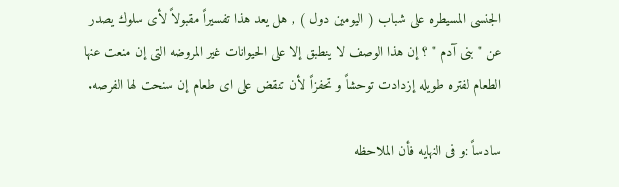الجنسى المسيطره على شباب ( اليومين دول ) , هل يعد هذا تفسيراً مقبولاً لأى سلوك يصدر عن " بنى آدم " ؟ إن هذا الوصف لا ينطبق إلا على الحيوانات غير المروضه التى إن منعت عنها الطعام لفتره طويله إزدادت توحشاً و تحفزاً لأن تنقض على اى طعام إن سنحت لها الفرصه.

سادساً :و فى النهايه فأن الملاحظه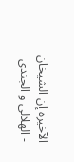الآخيره إن الشيخان - الهلالى و الجندى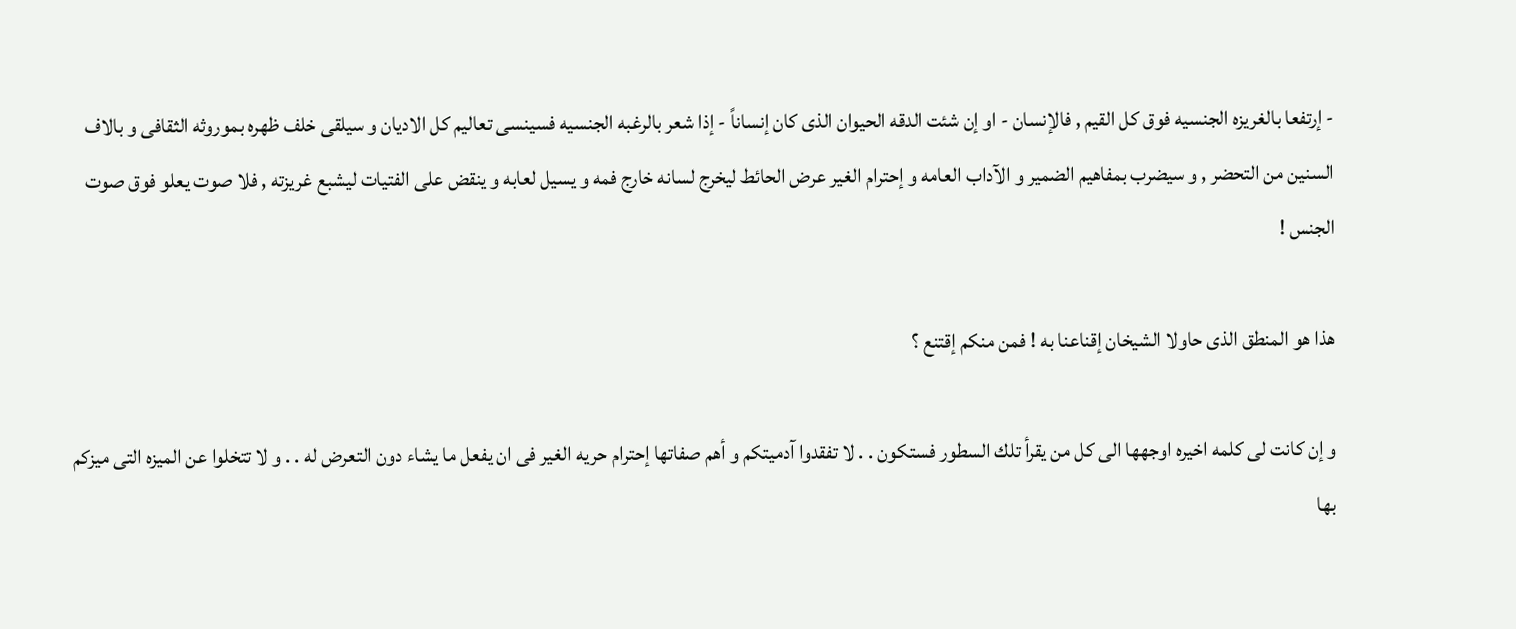- إرتفعا بالغريزه الجنسيه فوق كل القيم , فالإنسان - او إن شئت الدقه الحيوان الذى كان إنساناً - إذا شعر بالرغبه الجنسيه فسينسى تعاليم كل الاديان و سيلقى خلف ظهره بموروثه الثقافى و بالاف السنين من التحضر , و سيضرب بمفاهيم الضمير و الآداب العامه و إحترام الغير عرض الحائط ليخرج لسانه خارج فمه و يسيل لعابه و ينقض على الفتيات ليشبع غريزته , فلا صوت يعلو فوق صوت الجنس !

هذا هو المنطق الذى حاولا الشيخان إقناعنا به ! فمن منكم إقتنع ؟

و إن كانت لى كلمه اخيره اوجهها الى كل من يقرأ تلك السطور فستكون . . لا تفقدوا آدميتكم و أهم صفاتها إحترام حريه الغير فى ان يفعل ما يشاء دون التعرض له . . و لا تتخلوا عن الميزه التى ميزكم بها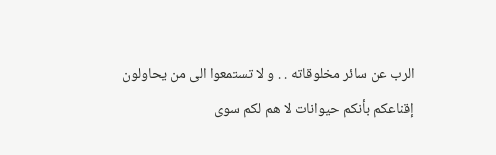الرب عن سائر مخلوقاته . . و لا تستمعوا الى من يحاولون إقناعكم بأنكم حيوانات لا هم لكم سوى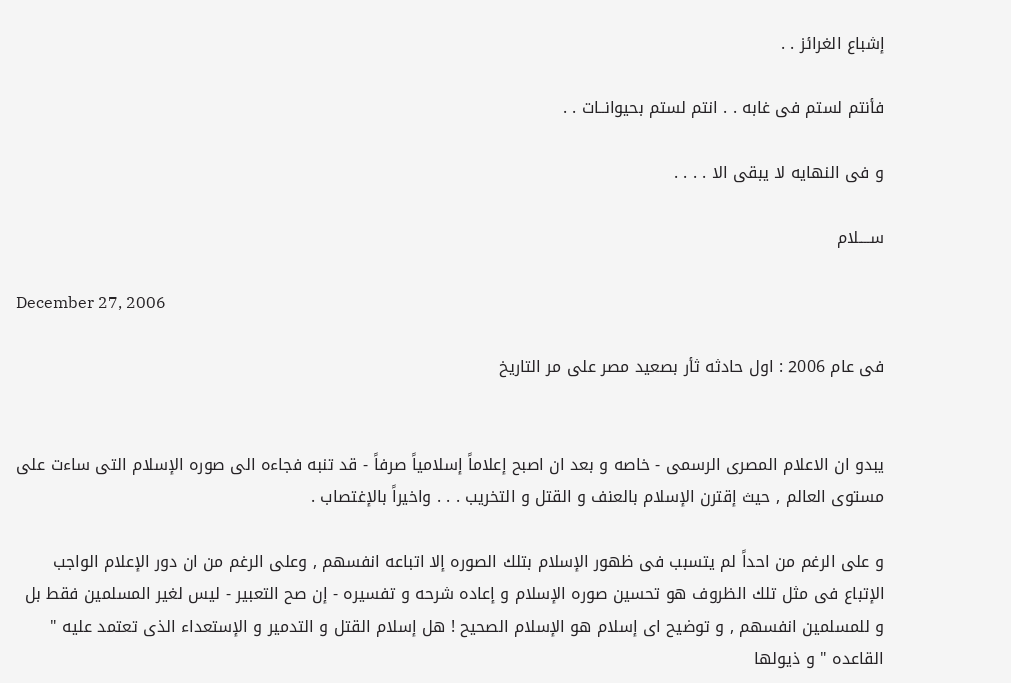إشباع الغرائز . .

فأنتم لستم فى غابه . . انتم لستم بحيوانــات . .

و فى النهايه لا يبقى الا . . . .

ســــلام

December 27, 2006

فى عام 2006 : اول حادثه ثأر بصعيد مصر على مر التاريخ


يبدو ان الاعلام المصرى الرسمى - خاصه و بعد ان اصبح إعلاماً إسلامياً صرفاً - قد تنبه فجاءه الى صوره الإسلام التى ساءت على مستوى العالم , حيث إقترن الإسلام بالعنف و القتل و التخريب . . . واخيراً بالإغتصاب .

و على الرغم من احداً لم يتسبب فى ظهور الإسلام بتلك الصوره إلا اتباعه انفسهم , وعلى الرغم من ان دور الإعلام الواجب الإتباع فى مثل تلك الظروف هو تحسين صوره الإسلام و إعاده شرحه و تفسيره - إن صح التعبير - ليس لغير المسلمين فقط بل و للمسلمين انفسهم , و توضيح اى إسلام هو الإسلام الصحيح ! هل إسلام القتل و التدمير و الإستعداء الذى تعتمد عليه " القاعده " و ذيولها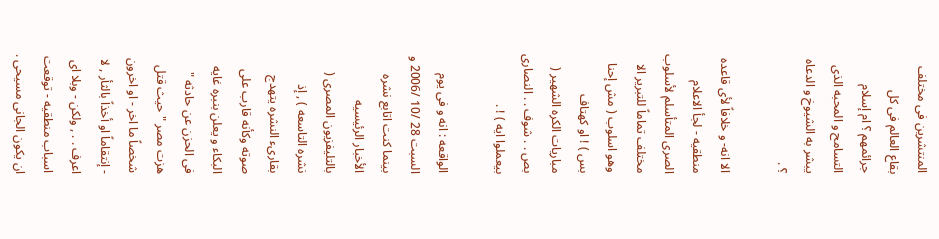المنتشرين فى مختلف بقاع العالم فى كل جرائمهم ؟ ام إسلام التسامح و المحبه الذى يبشر به الشيوخ و الدعاه ؟ .

الا انه- و خلافاً لأى قاعده منطقيه - لجأ الاعلام الصرى المتأسلم لأسلوب مختلف تماماً للتبرير الا وهو اسلوب ( مش إحنا بس ) ! او كهتاف مباريات الكره الشهير ( بص . . شوف . . النصارى بيعملوا ايه ) ! .

الواقعه : انه و فى يوم السبت 28 /10 /2006 و بينما كنت اتابع نشره الأخبار الرئيسيه بالتليفزيون المصرى ( نشره التاسعه ) , إذ بقارىء النشره يتهدج صوته وكأنه قارب على البكاء و يعلن بنبره غايه فى الحزن عن حادثه " هزت مصر " حيث قتل شخصاً ما اخر - او اخرون - إنتقاماً او أخذاً بالثأر , لا اعرف . . , ولكن - وبلا اى اسباب منطقيه - توقعت ان يكون الجانى مسيحى .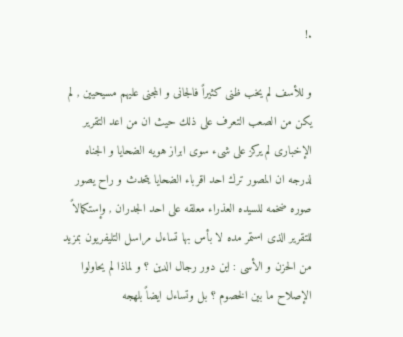.!

و للأسف لم يخب ظنى كثيراً فالجانى و المجنى عليهم مسيحيين , لم يكن من الصعب التعرف على ذلك حيث ان من اعد التقرير الإخبارى لم يركز على شىء سوى ابراز هويه الضحايا و الجناه لدرجه ان المصور ترك احد اقرباء الضحايا يتحدث و راح يصور صوره ضخمه للسيده العذراء معلقه على احد الجدران , وإستكمالاً للتقرير الذى استمر مده لا بأس بها تساءل مراسل التليفريون بمزيد من الحزن و الأسى : اين دور رجال الدين ؟ و لماذا لم يحاولوا الإصلاح ما بين الخصوم ؟ بل وتساءل ايضاً بلهجه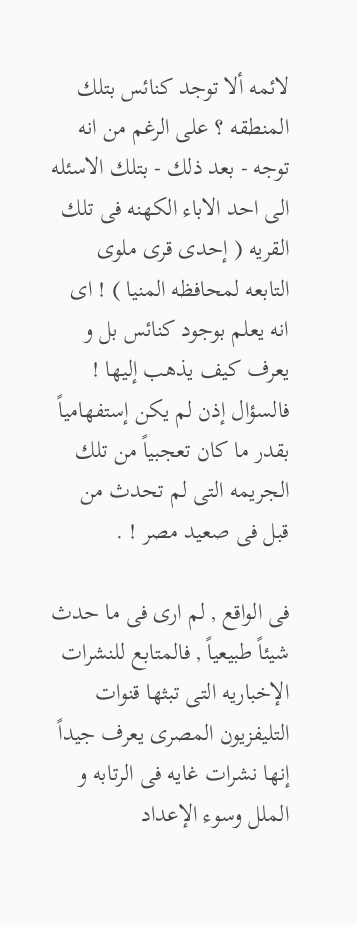لائمه ألا توجد كنائس بتلك المنطقه ؟ على الرغم من انه توجه - بعد ذلك - بتلك الاسئله الى احد الاباء الكهنه فى تلك القريه ( إحدى قرى ملوى التابعه لمحافظه المنيا ) ! اى انه يعلم بوجود كنائس بل و يعرف كيف يذهب إليها ! فالسؤال إذن لم يكن إستفهامياً بقدر ما كان تعجبياً من تلك الجريمه التى لم تحدث من قبل فى صعيد مصر ! .

فى الواقع , لم ارى فى ما حدث شيئاً طبيعياً , فالمتابع للنشرات الإخباريه التى تبثها قنوات التليفزيون المصرى يعرف جيداً إنها نشرات غايه فى الرتابه و الملل وسوء الإعداد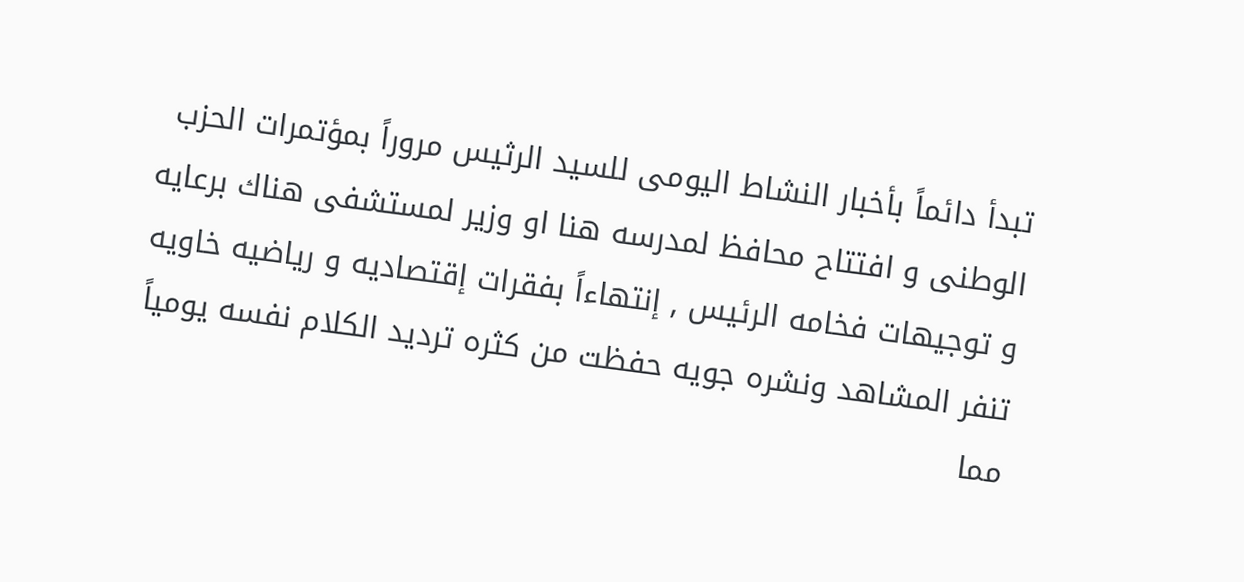تبدأ دائماً بأخبار النشاط اليومى للسيد الرثيس مروراً بمؤتمرات الحزب الوطنى و افتتاح محافظ لمدرسه هنا او وزير لمستشفى هناك برعايه و توجيهات فخامه الرئيس , إنتهاءاً بفقرات إقتصاديه و رياضيه خاويه تنفر المشاهد ونشره جويه حفظت من كثره ترديد الكلام نفسه يومياً مما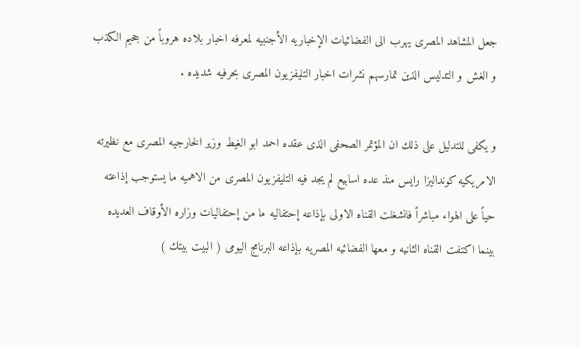جعل المشاهد المصرى يهرب الى الفضائيات الإخباريه الأجنبيه لمعرفه اخبار بلاده هروباً من جحيم الكذب و الغش و التدليس الذين تمارسهم نشرات اخبار التليفزيون المصرى بحرفيه شديده .

و يكفى للتدليل على ذلك ان المؤتمر الصحفى الذى عقده احمد ابو الغيط وزير الخارجيه المصرى مع نظيرته الامريكيه كونداليزا رايس منذ عده اسابيع لم يجد فيه التليفزيون المصرى من الاهميه ما يستوجب إذاعته حياً على الهواء مباشراً فانشغلت القناه الاولى بإذاعه إحتفاليه ما من إحتفاليات وزاره الأوقاف العديده بينما اكتفت القناه الثانيه و معها الفضائيه المصريه بإذاعه البرنامج اليومى ( البيت بيتك )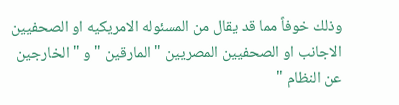وذلك خوفاً مما قد يقال من المسئوله الامريكيه او الصحفيين الاجانب او الصحفيين المصريين " المارقين " و " الخارجين عن النظام "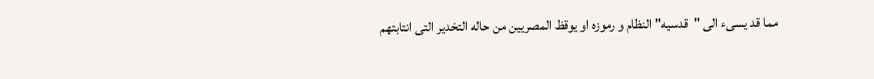مما قد يسىء الى "قدسيه" النظام و رموزه او يوقظ المصريين من حاله التخدير التى انتابتهم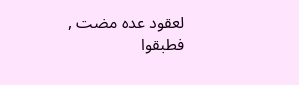لعقود عده مضت , فطبقوا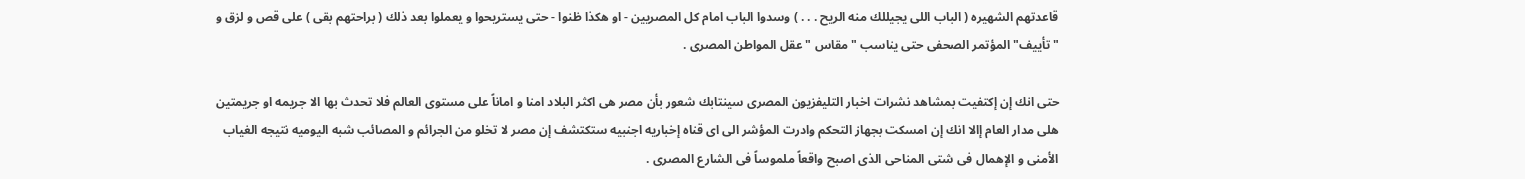قاعدتهم الشهيره ( الباب اللى يجيللك منه الريح . . . ) وسدوا الباب امام كل المصريين - او هكذا ظنوا - حتى يستريحوا و يعملوا بعد ذلك ( براحتهم بقى ) على قص و لزق و "تأييف" المؤتمر الصحفى حتى يناسب " مقاس " عقل المواطن المصرى .

حتى انك إن إكتفيت بمشاهد نشرات اخبار التليفزيون المصرى سينتابك شعور بأن مصر هى اكثر البلاد امنا و اماناً على مستوى العالم فلا تحدث بها الا جريمه او جريمتين هلى مدار العام إالا انك إن امسكت بجهاز التحكم وادرت المؤشر الى اى قناه إخباريه اجنبيه ستكتشف إن مصر لا تخلو من الجرائم و المصائب شبه اليوميه نتيجه الغياب الأمنى و الإهمال فى شتى المناحى الذى اصبح واقعاً ملموساً فى الشارع المصرى .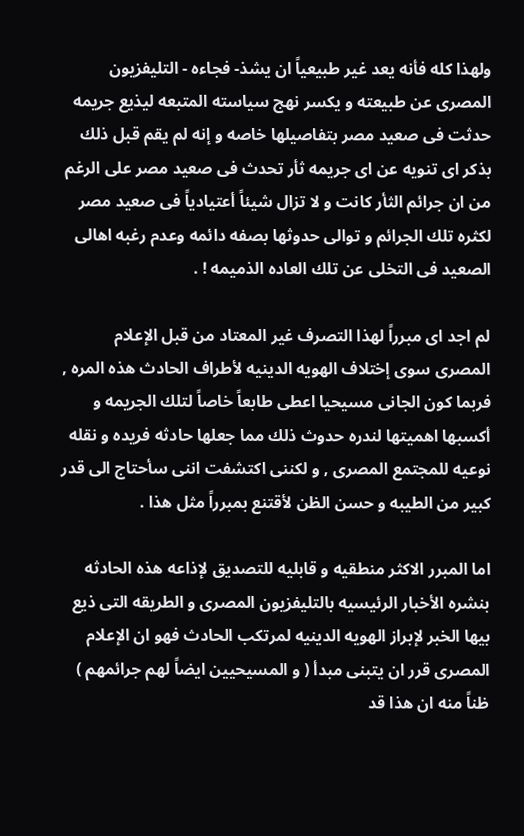ولهذا كله فأنه يعد غير طبيعياً ان يشذ- فجاءه - التليفزيون المصرى عن طبيعته و يكسر نهج سياسته المتبعه ليذيع جريمه حدثت فى صعيد مصر بتفاصيلها خاصه و إنه لم يقم قبل ذلك بذكر اى تنويه عن اى جريمه ثأر تحدث فى صعيد مصر على الرغم من ان جرائم الثأر كانت و لا تزال شيئاً أعتيادياً فى صعيد مصر لكثره تلك الجرائم و توالى حدوثها بصفه دائمه وعدم رغبه اهالى الصعيد فى التخلى عن تلك العاده الذميمه ! .

لم اجد اى مبرراً لهذا التصرف غير المعتاد من قبل الإعلام المصرى سوى إختلاف الهويه الدينيه لأطراف الحادث هذه المره , فربما كون الجانى مسيحيا اعطى طابعاً خاصاً لتلك الجريمه و أكسبها اهميتها لندره حدوث ذلك مما جعلها حادثه فريده و نقله نوعيه للمجتمع المصرى , و لكننى اكتشفت اننى سأحتاج الى قدر كبير من الطيبه و حسن الظن لأقتنع بمبرراً مثل هذا .

اما المبرر الاكثر منطقيه و قابليه للتصديق لإذاعه هذه الحادثه بنشره الأخبار الرئيسيه بالتليفزيون المصرى و الطريقه التى ذيع بيها الخبر لإبراز الهويه الدينيه لمرتكب الحادث فهو ان الإعلام المصرى قرر ان يتبنى مبدأ ( و المسيحيين ايضاً لهم جرائمهم ) ظناً منه ان هذا قد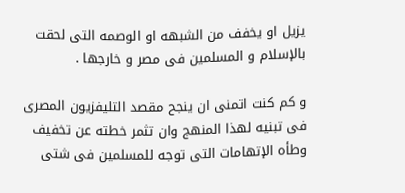يزيل او يخفف من الشبهه او الوصمه التى لحقت بالإسلام و المسلمين فى مصر و خارجها .

و كم كنت اتمنى ان ينجح مقصد التليفزيون المصرى فى تبنيه لهذا المنهج وان تثمر خطته عن تخفيف وطأه الإتهامات التى توجه للمسلمين فى شتى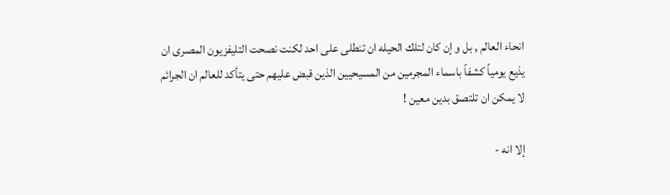انحاء العالم , بل و إن كان لتلك الحيله ان تنطلى على احد لكنت نصحت التليفزيون المصرى ان يذيع يومياً كشفاً باسماء المجرمين من المسيحيين الذين قبض عليهم حتى يتأكد للعالم ان الجرائم لا يمكن ان تلتصق بدين معين !

إلا انه -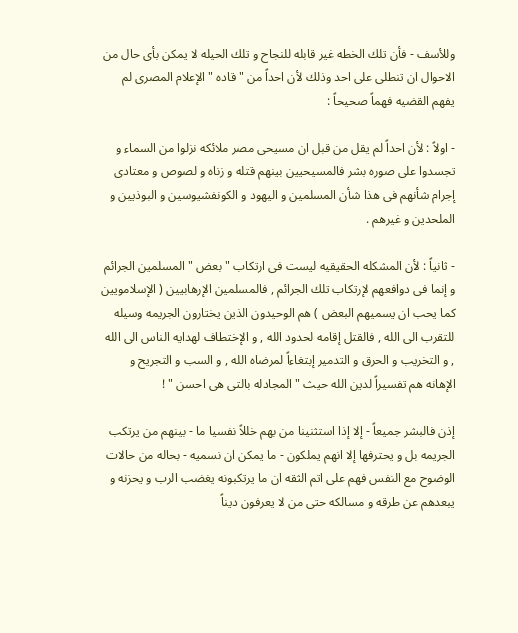وللأسف - فأن تلك الخطه غير قابله للنجاح و تلك الحيله لا يمكن بأى حال من الاحوال ان تنطلى على احد وذلك لأن احداً من "قاده " الإعلام المصرى لم يفهم القضيه فهماً صحيحاً :

- اولاً : لأن احداً لم يقل من قبل ان مسيحى مصر ملائكه نزلوا من السماء و تجسدوا على صوره بشر فالمسيحيين بينهم قتله و زناه و لصوص و معتادى إجرام شأنهم فى هذا شأن المسلمين و اليهود و الكونفشيوسين و البوذيين و الملحدين و غيرهم .

- ثانياً : لأن المشكله الحقيقيه ليست فى ارتكاب " بعض " المسلمين الجرائم و إنما فى دوافعهم لإرتكاب تلك الجرائم , فالمسلمين الإرهابيين ( الإسلامويين كما يحب ان يسميهم البعض ) هم الوحيدون الذين يختارون الجريمه وسيله للتقرب الى الله , فالقتل إقامه لحدود الله , و الإختطاف لهدايه الناس الى الله , و التخريب و الحرق و التدمير إبتغاءاً لمرضاه الله , و السب و التجريح و الإهانه هم تفسيراً لدين الله حيث "المجادله بالتى هى احسن " !

إذن فالبشر جميعاً - إلا إذا استثنينا من بهم خللاً نفسيا ما - بينهم من يرتكب الجريمه بل و يحترفها إلا انهم يملكون - ما يمكن ان نسميه - بحاله من حالات الوضوح مع النفس فهم على اتم الثقه ان ما يرتكبونه يغضب الرب و يحزنه و يبعدهم عن طرقه و مسالكه حتى من لا يعرفون ديناً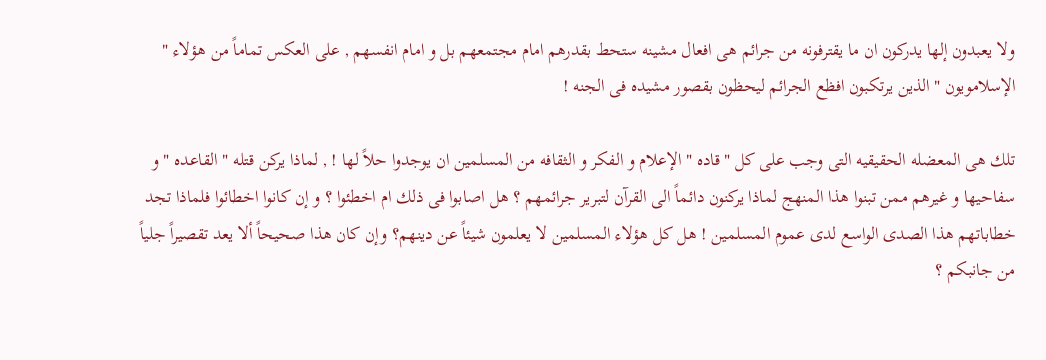ولا يعبدون إلها يدركون ان ما يقترفونه من جرائم هى افعال مشينه ستحط بقدرهم امام مجتمعهم بل و امام انفسهم , على العكس تماماً من هؤلاء " الإسلامويون " الذين يرتكبون افظع الجرائم ليحظون بقصور مشيده فى الجنه !

تلك هى المعضله الحقيقيه التى وجب على كل "قاده " الإعلام و الفكر و الثقافه من المسلمين ان يوجدوا حلاً لها ! , لماذا يركن قتله " القاعده " و سفاحيها و غيرهم ممن تبنوا هذا المنهج لماذا يركنون دائماً الى القرآن لتبرير جرائمهم ؟ هل اصابوا فى ذلك ام اخطئوا ؟ و إن كانوا اخطائوا فلماذا تجد خطاباتهم هذا الصدى الواسع لدى عموم المسلمين ! هل كل هؤلاء المسلمين لا يعلمون شيئاً عن دينهم؟ وإن كان هذا صحيحاً ألا يعد تقصيراً جلياً من جانبكم ؟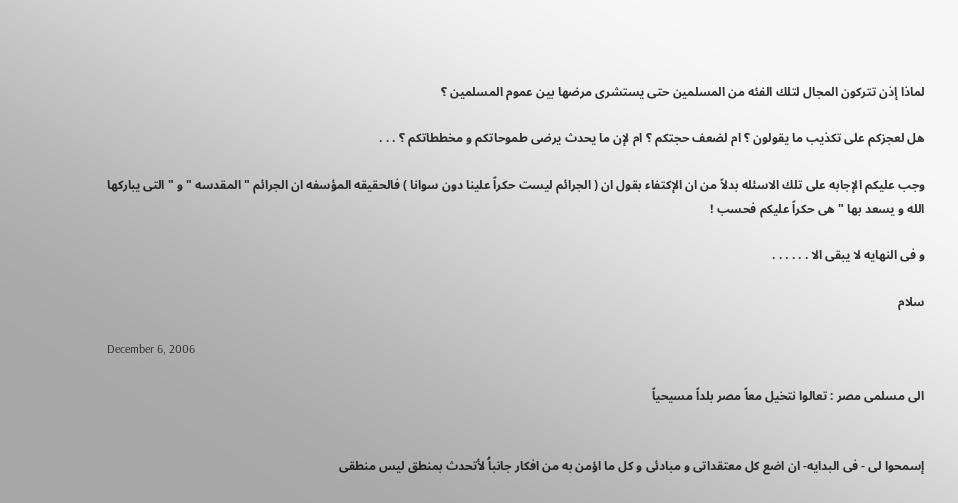لماذا إذن تتركون المجال لتلك الفئه من المسلمين حتى يستشرى مرضها بين عموم المسلمين ؟

هل لعجزكم على تكذيب ما يقولون ؟ ام لضعف حجتكم ؟ ام لإن ما يحدث يرضى طموحاتكم و مخططاتكم ؟ . . .

وجب عليكم الإجابه على تلك الاسئله بدلاً من ان الإكتفاء بقول ان ( الجرائم ليست حكراً علينا دون سوانا ) فالحقيقه المؤسفه ان الجرائم " المقدسه " و " التى يباركها الله و يسعد بها " هى حكراً عليكم فحسب !

و فى النهايه لا يبقى الا . . . . . .

سلام

December 6, 2006

الى مسلمى مصر : تعالوا نتخيل معاً مصر بلداً مسيحياً


إسمحوا لى - فى البدايه- ان اضع كل معتقداتى و مبادئى و كل ما اؤمن به من افكار جانباُ لأتحدث بمنطق ليس منطقى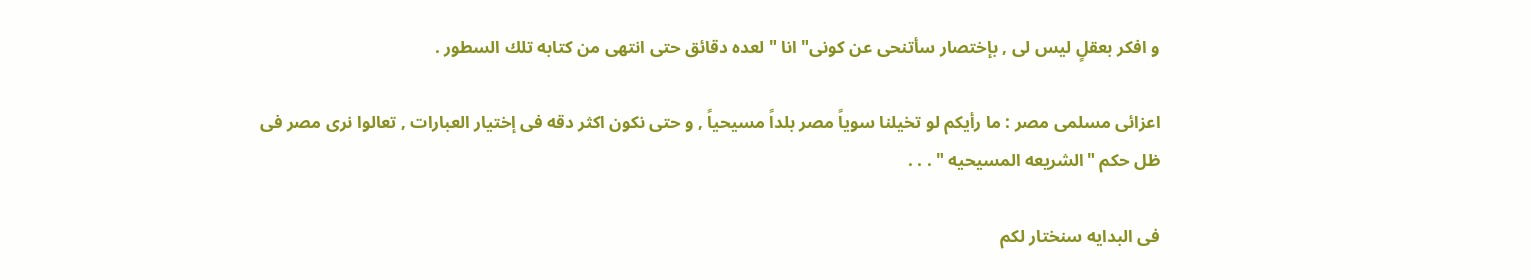و افكر بعقلٍ ليس لى , بإختصار سأتنحى عن كونى" انا " لعده دقائق حتى انتهى من كتابه تلك السطور .

اعزائى مسلمى مصر : ما رأيكم لو تخيلنا سوياً مصر بلداً مسيحياً , و حتى نكون اكثر دقه فى إختيار العبارات , تعالوا نرى مصر فى ظل حكم "الشريعه المسيحيه " . . .

فى البدايه سنختار لكم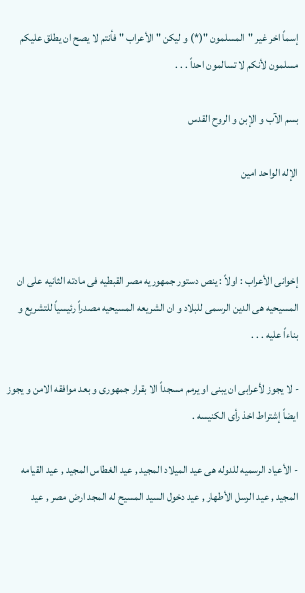إسماً اخر غير "المسلمون "(*) و ليكن " الأعراب " فأنتم لا يصح ان يطلق عليكم مسلمون لأنكم لا تسالمون احداً . . .

بسم الآب و الإبن و الروح القدس

الإله الواحد امين



إخوانى الأعراب : اولاً : ينص دستور جمهوريه مصر القبطيه فى مادته الثانيه على ان المسيحيه هى الدين الرسمى للبلاد و ان الشريعه المسيحيه مصدراً رئيسياً للتشريع و بناءاً عليه . . .

- لا يجوز لأعرابى ان يبنى او يرمم مسجداً الا بقرار جمهورى و بعد موافقه الامن و يجوز ايضاً إشتراط اخذ رأى الكنيسه .

- الأعياد الرسميه للدوله هى عيد الميلاد المجيد , عيد الغطاس المجيد , عيد القيامه المجيد , عيد الرسل الأطهار , عيد دخول السيد المسيح له المجد ارض مصر , عيد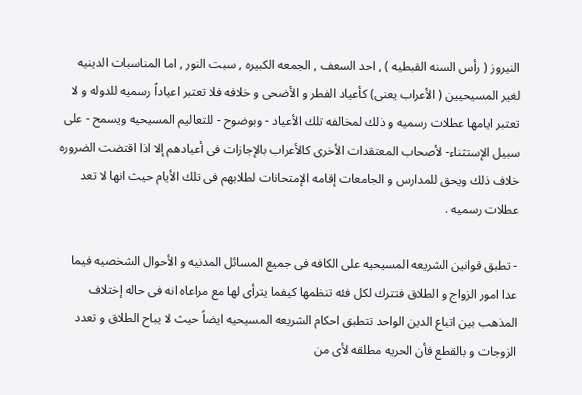النيروز ( رأس السنه القبطيه ) , احد السعف , الجمعه الكبيره , سبت النور , اما المناسبات الدينيه لغير المسيحيين ( الأعراب يعنى) كأعياد الفطر و الأضحى و خلافه فلا تعتبر اعياداً رسميه للدوله و لا تعتبر ايامها عطلات رسميه و ذلك لمخالفه تلك الأعياد - وبوضوح - للتعاليم المسيحيه ويسمح - على سبيل الإستثناء- لأصحاب المعتقدات الأخرى كالأعراب بالإجازات فى أعيادهم إلا اذا اقتضت الضروره خلاف ذلك ويحق للمدارس و الجامعات إقامه الإمتحانات لطلابهم فى تلك الأيام حيث انها لا تعد عطلات رسميه .

- تطبق قوانين الشريعه المسيحيه على الكافه فى جميع المسائل المدنيه و الأحوال الشخصيه فيما عدا امور الزواج و الطلاق فتترك لكل فئه تنظمها كيفما يترأى لها مع مراعاه انه فى حاله إختلاف المذهب بين اتباع الدين الواحد تتطبق احكام الشريعه المسيحيه ايضاً حيث لا يباح الطلاق و تعدد الزوجات و بالقطع فأن الحريه مطلقه لأى من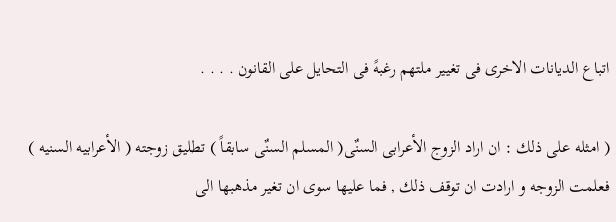اتباع الديانات الاخرى فى تغيير ملتهم رغبهً فى التحايل على القانون . . . .

( امثله على ذلك : ان اراد الزوج الأعرابى السنٌى( المسلم السنٌى سابقاً ) تطليق زوجته ( الأعرابيه السنيه ) فعلمت الزوجه و ارادت ان توقف ذلك , فما عليها سوى ان تغير مذهبها الى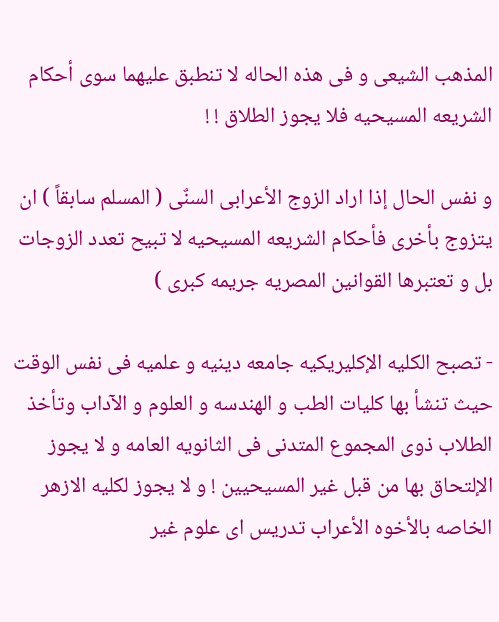المذهب الشيعى و فى هذه الحاله لا تنطبق عليهما سوى أحكام الشريعه المسيحيه فلا يجوز الطلاق ! !

و نفس الحال إذا اراد الزوج الأعرابى السنٌى ( المسلم سابقاً ) ان يتزوج بأخرى فأحكام الشريعه المسيحيه لا تبيح تعدد الزوجات بل و تعتبرها القوانين المصريه جريمه كبرى )

- تصبح الكليه الإكليريكيه جامعه دينيه و علميه فى نفس الوقت حيث تنشأ بها كليات الطب و الهندسه و العلوم و الآداب وتأخذ الطلاب ذوى المجموع المتدنى فى الثانويه العامه و لا يجوز الإلتحاق بها من قبل غير المسيحيين ! و لا يجوز لكليه الازهر الخاصه بالأخوه الأعراب تدريس اى علوم غير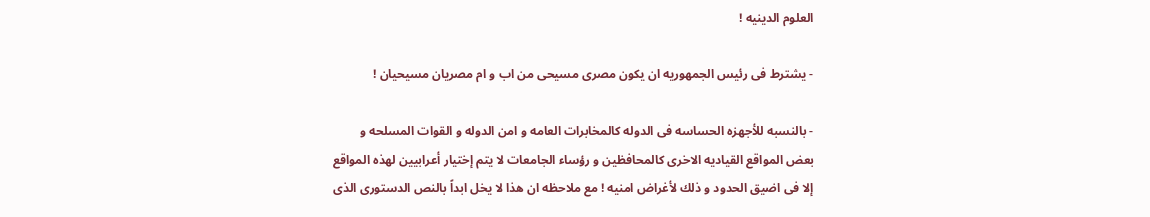العلوم الدينيه !

- يشترط فى رئيس الجمهوريه ان يكون مصرى مسيحى من اب و ام مصريان مسيحيان !

- بالنسبه للأجهزه الحساسه فى الدوله كالمخابرات العامه و امن الدوله و القوات المسلحه و بعض المواقع القياديه الاخرى كالمحافظين و رؤساء الجامعات لا يتم إختيار أعرابيين لهذه المواقع إلا فى اضيق الحدود و ذلك لأغراض امنيه ! مع ملاحظه ان هذا لا يخل ابداً بالنص الدستورى الذى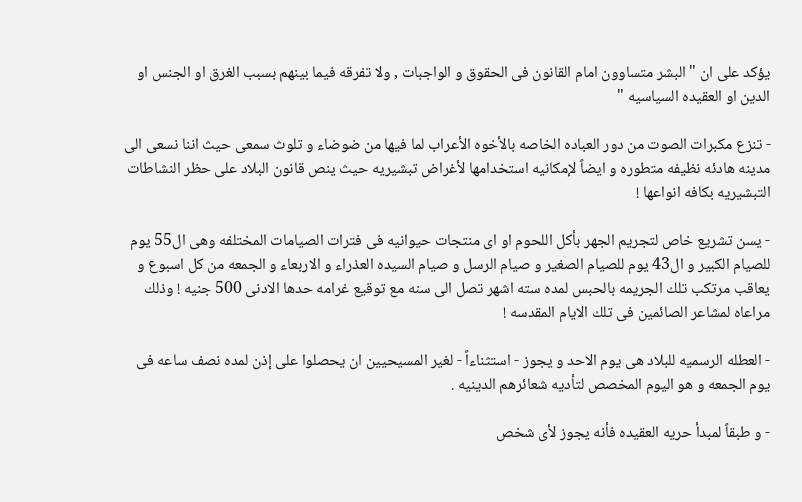يؤكد على ان " البشر متساوون امام القانون فى الحقوق و الواجبات , ولا تفرقه فيما بينهم بسبب الغرق او الجنس او الدين او العقيده السياسيه "

- تنزع مكبرات الصوت من دور العباده الخاصه بالأخوه الأعراب لما فيها من ضوضاء و تلوث سمعى حيث اننا نسعى الى مدينه هادئه نظيفه متطوره و ايضاً لإمكانيه استخدامها لأغراض تبشيريه حيث ينص قانون البلاد على حظر النشاطات التبشيريه بكافه انواعها !

- يسن تشريع خاص لتجريم الجهر بأكل اللحوم او اى منتجات حيوانيه فى فترات الصيامات المختلفه وهى ال55 يوم للصيام الكبير و ال43 يوم للصيام الصغير و صيام الرسل و صيام السيده العذراء و الاربعاء و الجمعه من كل اسبوع و يعاقب مرتكب تلك الجريمه بالحبس لمده سته اشهر تصل الى سنه مع توقيع غرامه حدها الادنى 500 جنيه ! وذلك مراعاه لمشاعر الصائمين فى تلك الايام المقدسه !

- العطله الرسميه للبلاد هى يوم الاحد و يجوز - استثناءاً - لغير المسيحيين ان يحصلوا على إذن لمده نصف ساعه فى يوم الجمعه و هو اليوم المخصص لتأديه شعائرهم الدينيه .

- و طبقاً لمبدأ حريه العقيده فأنه يجوز لأى شخص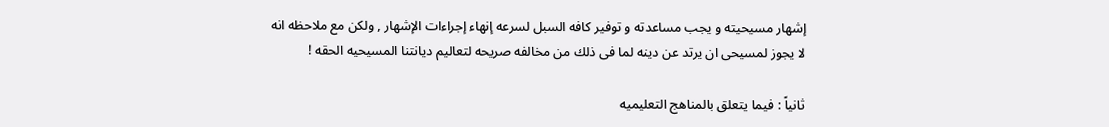إشهار مسيحيته و يجب مساعدته و توفير كافه السبل لسرعه إنهاء إجراءات الإشهار , ولكن مع ملاحظه انه لا يجوز لمسيحى ان يرتد عن دينه لما فى ذلك من مخالفه صريحه لتعاليم ديانتنا المسيحيه الحقه !

ثانياً : فيما يتعلق بالمناهج التعليميه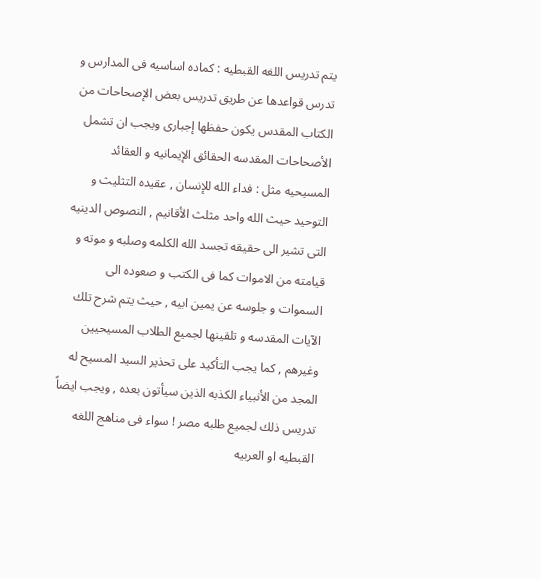يتم تدريس اللغه القبطيه : كماده اساسيه فى المدارس و تدرس قواعدها عن طريق تدريس بعض الإصحاحات من الكتاب المقدس يكون حفظها إجبارى ويجب ان تشمل الأصحاحات المقدسه الحقائق الإيمانيه و العقائد المسيحيه مثل : فداء الله للإنسان , عقيده التثليث و التوحيد حيث الله واحد مثلث الأقانيم , النصوص الدينيه التى تشير الى حقيقه تجسد الله الكلمه وصلبه و موته و قيامته من الاموات كما فى الكتب و صعوده الى السموات و جلوسه عن يمين ابيه , حيث يتم شرح تلك الآيات المقدسه و تلقينها لجميع الطلاب المسيحيين وغيرهم , كما يجب التأكيد على تحذير السيد المسيح له المجد من الأنبياء الكذبه الذين سيأتون بعده , ويجب ايضاً تدريس ذلك لجميع طلبه مصر ! سواء فى مناهج اللغه القبطيه او العربيه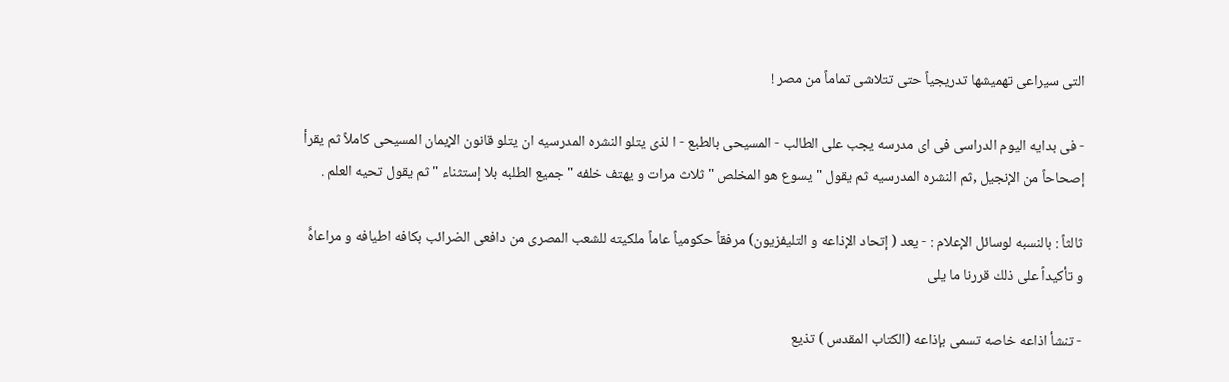التى سيراعى تهميشها تدريجياً حتى تتلاشى تماماً من مصر !

- فى بدايه اليوم الدراسى فى اى مدرسه يجب على الطالب - المسيحى بالطبع - ا لذى يتلو النشره المدرسيه ان يتلو قانون الإيمان المسيحى كاملاً ثم يقرأ إصحاحاً من الإنجيل ,ثم النشره المدرسيه ثم يقول " يسوع هو المخلص " ثلاث مرات و يهتف خلفه " جميع الطلبه بلا إستثناء " ثم يقول تحيه العلم .

ثالثاً : بالنسبه لوسائل الإعلام : - يعد ( إتحاد الإذاعه و التليفزيون) مرفقاً حكومياً عاماً ملكيته للشعب المصرى من دافعى الضرائب بكافه اطيافه و مراعاهًَ و تأكيداً على ذلك قررنا ما يلى

- تنشأ اذاعه خاصه تسمى بإذاعه (الكتاب المقدس ) تذيع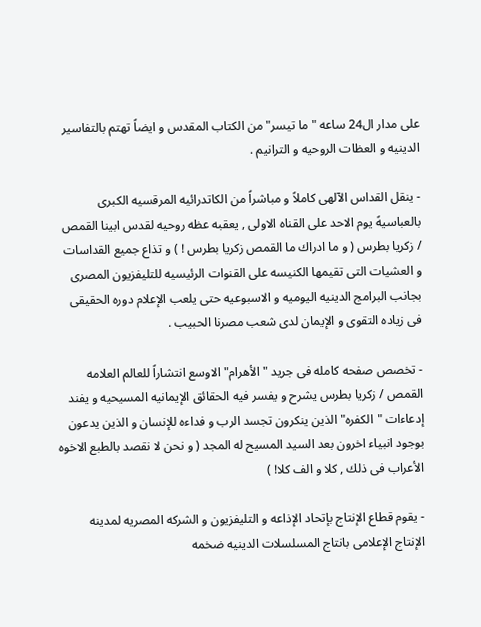على مدار ال24 ساعه " ما تيسر" من الكتاب المقدس و ايضاً تهتم بالتفاسير الدينيه و العظات الروحيه و الترانيم .

- ينقل القداس الآلهى كاملاً و مباشراً من الكاتدرائيه المرقسيه الكبرى بالعباسيهً يوم الاحد على القناه الاولى , يعقبه عظه روحيه لقدس ابينا القمص / زكريا بطرس ( و ما ادراك ما القمص زكريا بطرس ! ) و تذاع جميع القداسات و العشيات التى تقيمها الكنيسه على القنوات الرئيسيه للتليفزيون المصرى بجانب البرامج الدينيه اليوميه و الاسبوعيه حتى يلعب الإعلام دوره الحقيقى فى زياده التقوى و الإيمان لدى شعب مصرنا الحبيب .

- تخصص صفحه كامله فى جريد " الأهرام" الاوسع انتشاراً للعالم العلامه القمص / زكريا بطرس يشرح و يفسر فيه الحقائق الإيمانيه المسيحيه و يفند إدعاءات "الكفره" الذين ينكرون تجسد الرب و فداءه للإنسان و الذين يدعون بوجود انبياء اخرون بعد السيد المسيح له المجد ( و نحن لا نقصد بالطبع الاخوه الأعراب فى ذلك , كلا و الف كلا! )

- يقوم قطاع الإنتاج بإتحاد الإذاعه و التليفزيون و الشركه المصريه لمدينه الإنتاج الإعلامى بانتاج المسلسلات الدينيه ضخمه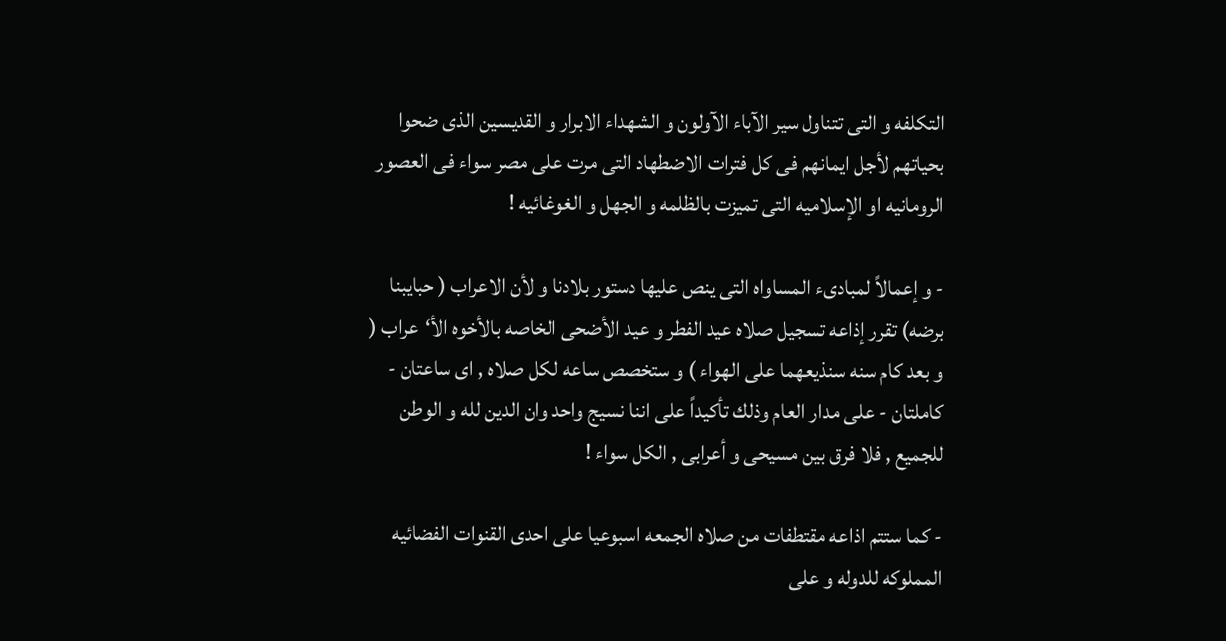التكلفه و التى تتناول سير الآباء الآولون و الشهداء الابرار و القديسين الذى ضحوا بحياتهم لأجل ايمانهم فى كل فترات الاضطهاد التى مرت على مصر سواء فى العصور الرومانيه او الإسلاميه التى تميزت بالظلمه و الجهل و الغوغائيه !

- و إعمالاً لمبادىء المساواه التى ينص عليها دستور بلادنا و لأن الاعراب ( حبايبنا برضه) تقرر إذاعه تسجيل صلاه عيد الفطر و عيد الأضحى الخاصه بالأخوه الأ‘عراب ( و بعد كام سنه سنذيعهما على الهواء ) و ستخصص ساعه لكل صلاه , اى ساعتان - كاملتان - على مدار العام وذلك تأكيداً على اننا نسيج واحد وان الدين لله و الوطن للجميع , فلا فرق بين مسيحى و أعرابى , الكل سواء !

- كما ستتم اذاعه مقتطفات من صلاه الجمعه اسبوعيا على احدى القنوات الفضائيه المملوكه للدوله و على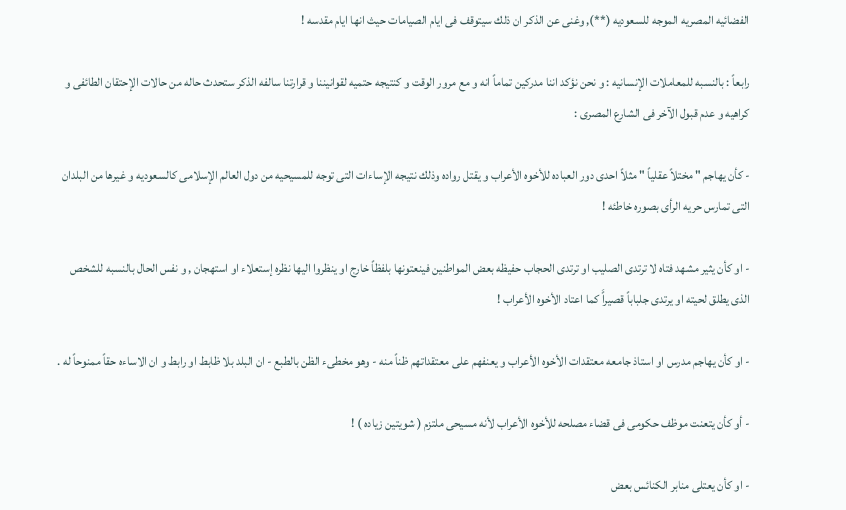الفضائيه المصريه الموجه للسعوديه (**), وغنى عن الذكر ان ذلك سيتوقف فى ايام الصيامات حيث انها ايام مقدسه !

رابعاً : بالنسبه للمعاملات الإنسانيه : و نحن نؤكد اننا مدركين تماماً انه و مع مرور الوقت و كنتيجه حتميه لقوانيننا و قرارتنا سالفه الذكر ستحدث حاله من حالات الإحتقان الطائفى و كراهيه و عدم قبول الآخر فى الشارع المصرى :

- كأن يهاجم " مختلاً عقلياً " مثلاً احدى دور العباده للأخوه الأعراب و يقتل رواده وذلك نتيجه الإساءات التى توجه للمسيحيه من دول العالم الإسلامى كالسعوديه و غيرها من البلدان التى تمارس حريه الرأى بصوره خاطئه !

- او كأن يثير مشهد فتاه لا ترتدى الصليب او ترتدى الحجاب حفيظه بعض المواطنين فينعتونها بلفظاً خارج او ينظروا اليها نظره إستعلاء او استهجان , و نفس الحال بالنسبه للشخص الذى يطلق لحيته او يرتدى جلباباً قصيراًَ كما اعتاد الأخوه الأعراب !

- او كأن يهاجم مدرس او استاذ جامعه معتقدات الأخوه الأعراب و يعنفهم على معتقداتهم ظناً منه - وهو مخطىء الظن بالطبع - ان البلد بلا ظابط او رابط و ان الاساءه حقاً ممنوحاً له .

- أو كأن يتعنت موظف حكومى فى قضاء مصلحه للأخوه الأعراب لأنه مسيحى ملتزم ( شويتين زياده ) !

- او كأن يعتلى منابر الكنائس بعض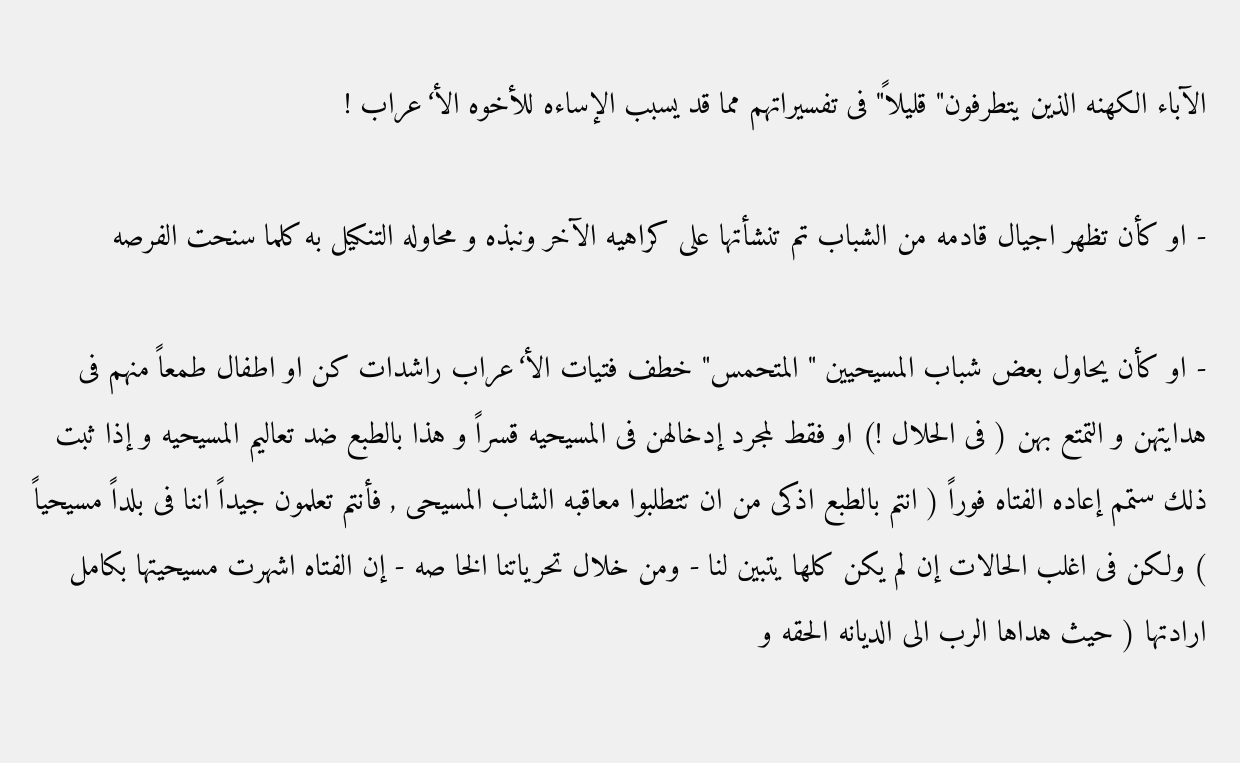الآباء الكهنه الذين يتطرفون" قليلاً" فى تفسيراتهم مما قد يسبب الإساءه للأخوه الأ‘عراب !

- او كأن تظهر اجيال قادمه من الشباب تم تنشأتها على كراهيه الآخر ونبذه و محاوله التنكيل به كلما سنحت الفرصه

- او كأن يحاول بعض شباب المسيحيين " المتحمس" خطف فتيات الأ‘عراب راشدات كن او اطفال طمعاً منهم فى هدايتهن و التمتع بهن ( فى الحلال !) او فقط لمجرد إدخالهن فى المسيحيه قسراً و هذا بالطبع ضد تعاليم المسيحيه و إذا ثبت ذلك ستمم إعاده الفتاه فوراً ( انتم بالطبع اذكى من ان تتطلبوا معاقبه الشاب المسيحى , فأنتم تعلمون جيداً اننا فى بلداً مسيحياً ) ولكن فى اغلب الحالات إن لم يكن كلها يتبين لنا - ومن خلال تحرياتنا الخا صه - إن الفتاه اشهرت مسيحيتها بكامل ارادتها ( حيث هداها الرب الى الديانه الحقه و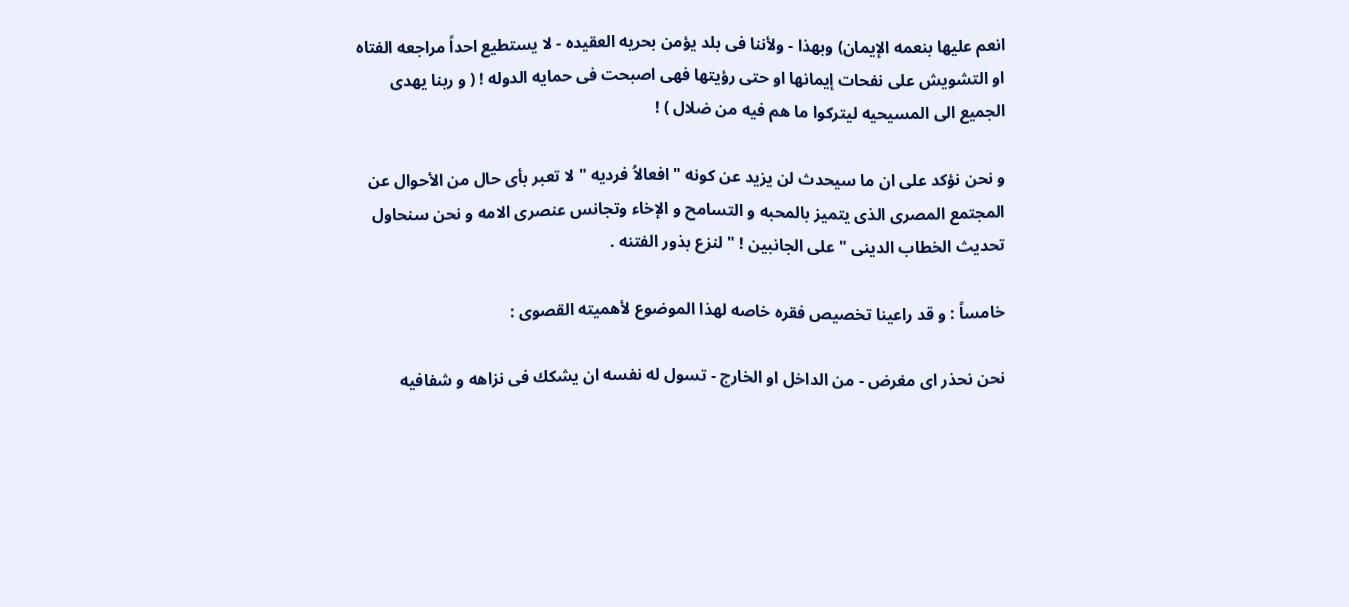انعم عليها بنعمه الإيمان) وبهذا - ولأننا فى بلد يؤمن بحريه العقيده - لا يستطيع احداً مراجعه الفتاه او التشويش على نفحات إيمانها او حتى رؤيتها فهى اصبحت فى حمايه الدوله ! ( و ربنا يهدى الجميع الى المسيحيه ليتركوا ما هم فيه من ضلال ) !

و نحن نؤكد على ان ما سيحدث لن يزيد عن كونه " افعالاُ فرديه " لا تعبر بأى حال من الأحوال عن المجتمع المصرى الذى يتميز بالمحبه و التسامح و الإخاء وتجانس عنصرى الامه و نحن سنحاول تحديث الخطاب الدينى " على الجانبين ! " لنزع بذور الفتنه .

خامساً : و قد راعينا تخصيص فقره خاصه لهذا الموضوع لأهميته القصوى :

نحن نحذر اى مغرض - من الداخل او الخارج - تسول له نفسه ان يشكك فى نزاهه و شفافيه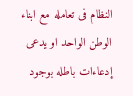النظام فى تعامله مع ابناء الوطن الواحد او يدعى إدعاءات باطله بوجود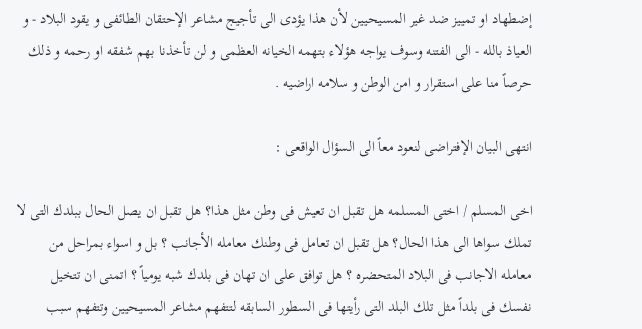إضطهاد او تمييز ضد غير المسيحيين لأن هذا يؤدى الى تأجيج مشاعر الإحتقان الطائفى و يقود البلاد - و العياذ بالله - الى الفتنه وسوف يواجه هؤلاء بتهمه الخيانه العظمى و لن تأخذنا بهم شفقه او رحمه و ذلك حرصاً منا على استقرار و امن الوطن و سلامه اراضيه .

انتهى البيان الإفتراضى لنعود معاً الى السؤال الواقعى :

اخى المسلم / اختى المسلمه هل تقبل ان تعيش فى وطن مثل هذا؟ هل تقبل ان يصل الحال ببلدك التى لا تملك سواها الى هذا الحال؟ هل تقبل ان تعامل فى وطنك معامله الأجانب ؟ بل و اسواء بمراحل من معامله الاجانب فى البلاد المتحضره ؟ هل توافق على ان تهان فى بلدك شبه يومياً ؟ اتمنى ان تتخيل نفسك فى بلداً مثل تلك البلد التى رأيتها فى السطور السابقه لتتفهم مشاعر المسيحيين وتتفهم سبب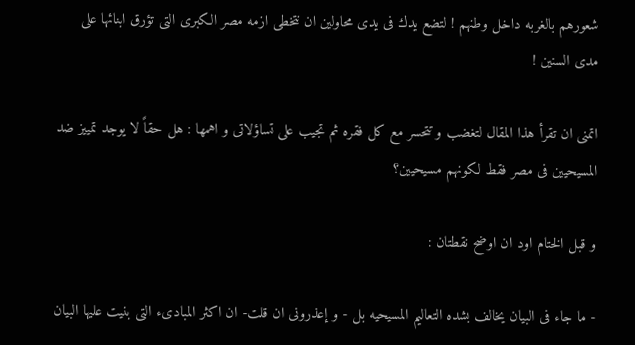شعورهم بالغربه داخل وطنهم ! لتضع يدك فى يدى محاولين ان نتخطى ازمه مصر الكبرى التى تؤرق ابنائها على مدى السنين !

اتمنى ان تقرأ هذا المقال لتغضب و تتحسر مع كل فقره ثم تجيب على تساؤلاتى و اهمها : هل حقاً لا يوجد تمييز ضد المسيحيين فى مصر فقط لكونهم مسيحيين؟

و قبل الختام اود ان اوضح نقطتان :

- ما جاء فى البيان يخالف بشده التعاليم المسيحيه بل - و إعذرونى ان قلت- ان اكثر المبادىء التى بنيت عليها البيان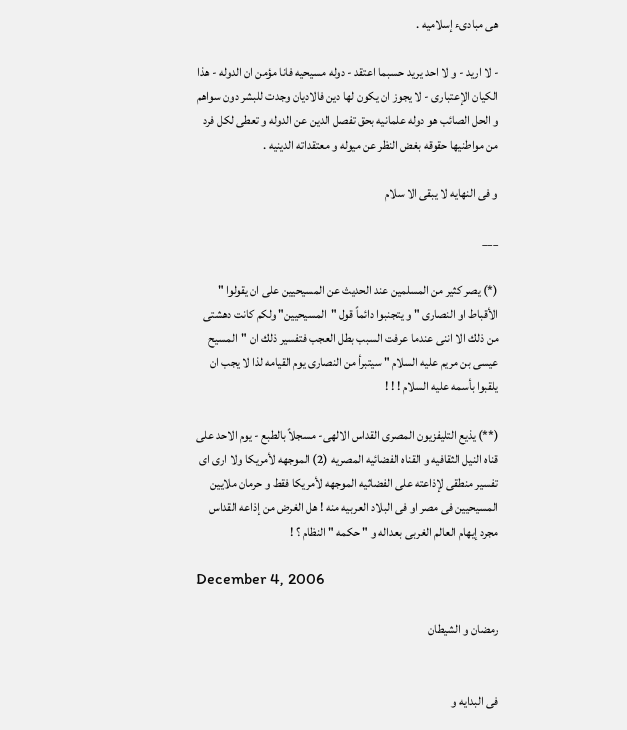هى مبادىء إسلاميه .

- لا اريد - و لا احد يريد حسبما اعتقد - دوله مسيحيه فانا مؤمن ان الدوله - هذا الكيان الإعتبارى - لا يجوز ان يكون لها دين فالاديان وجدت للبشر دون سواهم و الحل الصائب هو دوله علمانيه بحق تفصل الدين عن الدوله و تعطى لكل فرد من مواطنيها حقوقه بغض النظر عن ميوله و معتقداته الدينيه .

و فى النهايه لا يبقى الا سلام

___

(*) يصر كثير من المسلمين عند الحديث عن المسيحيين على ان يقولوا " الأقباط او النصارى " و يتجنبوا دائماً قول "المسيحيين" ولكم كانت دهشتى من ذلك الا اننى عندما عرفت السبب بطل العجب فتفسير ذلك ان "المسيح عيسى بن مريم عليه السلام " سيتبرأ من النصارى يوم القيامه لذا لا يجب ان يلقبوا بأسمه عليه السلام ! ! !

(**) يذيع التليفزيون المصرى القداس الالهى- مسجلاً بالطبع - يوم الاحد على قناه النيل الثقافيه و القناه الفضائيه المصريه (2) الموجهه لأمريكا ولا ارى اى تفسير منطقى لإذاعته على الفضاثيه الموجهه لأمريكا فقط و حرمان ملايين المسيحيين فى مصر او فى البلاد العربيه منه ! هل الغرض من إذاعه القداس مجرد إيهام العالم الغربى بعداله و " حكمه " النظام ؟ !

December 4, 2006

رمضان و الشيطان


فى البدايه و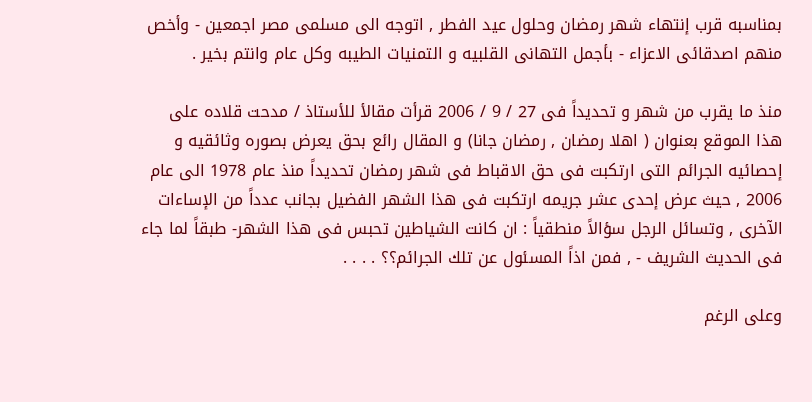بمناسبه قرب إنتهاء شهر رمضان وحلول عيد الفطر , اتوجه الى مسلمى مصر اجمعين - وأخص منهم اصدقائى الاعزاء - بأجمل التهانى القلبيه و التمنيات الطيبه وكل عام وانتم بخير .

منذ ما يقرب من شهر و تحديداً فى 27 / 9 / 2006 قرأت مقالأ للأستاذ / مدحت قلاده على هذا الموقع بعنوان ( اهلا رمضان , رمضان جانا) و المقال رائع بحق يعرض بصوره وثائقيه و إحصائيه الجرائم التى ارتكبت فى حق الاقباط فى شهر رمضان تحديداً منذ عام 1978 الى عام 2006 , حيث عرض إحدى عشر جريمه ارتكبت فى هذا الشهر الفضيل بجانب عدداً من الإساءات الآخرى , وتسائل الرجل سؤالاً منطقياً : ان كانت الشياطين تحبس فى هذا الشهر- طبقاً لما جاء فى الحديث الشريف - , فمن اذاً المسئول عن تلك الجرائم؟؟ . . . .

وعلى الرغم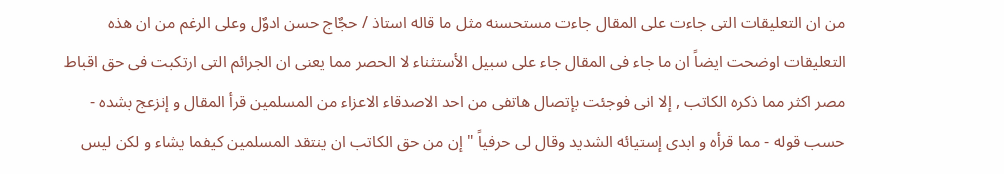من ان التعليقات التى جاءت على المقال جاءت مستحسنه مثل ما قاله استاذ / حجٌاج حسن ادوٌل وعلى الرغم من ان هذه التعليقات اوضحت ايضاً ان ما جاء فى المقال جاء على سبيل الأستثناء لا الحصر مما يعنى ان الجرائم التى ارتكبت فى حق اقباط مصر اكثر مما ذكره الكاتب , إلا انى فوجئت بإتصال هاتفى من احد الاصدقاء الاعزاء من المسلمين قرأ المقال و إنزعج بشده - حسب قوله - مما قرأه و ابدى إستيائه الشديد وقال لى حرفياً " إن من حق الكاتب ان ينتقد المسلمين كيفما يشاء و لكن ليس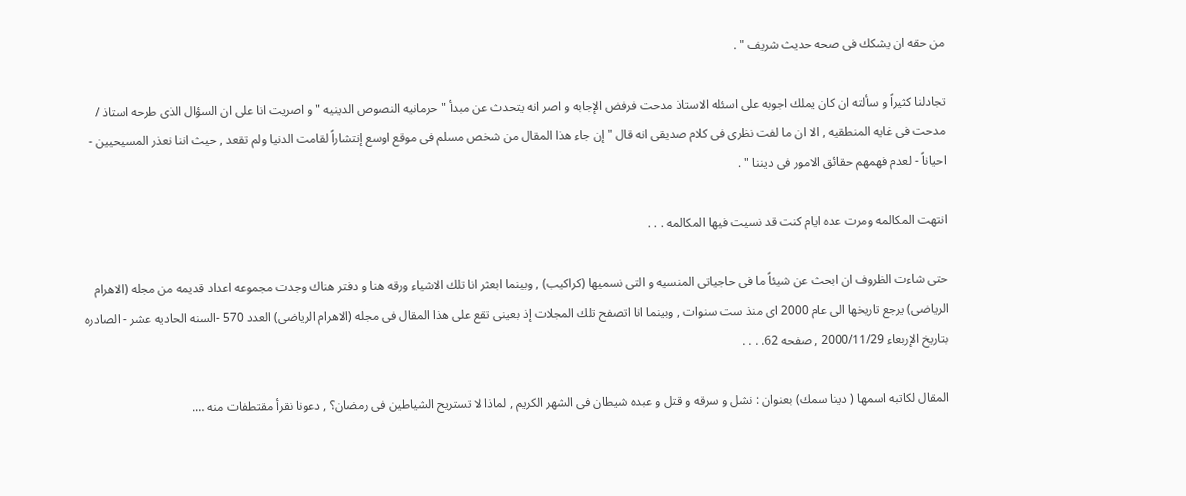من حقه ان يشكك فى صحه حديث شريف " .

تجادلنا كثيراً و سألته ان كان يملك اجوبه على اسئله الاستاذ مدحت فرفض الإجابه و اصر انه يتحدث عن مبدأ "حرمانيه النصوص الدينيه " و اصريت انا على ان السؤال الذى طرحه استاذ / مدحت فى غايه المنطقيه , الا ان ما لفت نظرى فى كلام صديقى انه قال " إن جاء هذا المقال من شخص مسلم فى موقع اوسع إنتشاراً لقامت الدنيا ولم تقعد , حيث اننا نعذر المسيحيين - احياناً - لعدم فهمهم حقائق الامور فى ديننا " .

انتهت المكالمه ومرت عده ايام كنت قد نسيت فيها المكالمه . . .

حتى شاءت الظروف ان ابحث عن شيئاً ما فى حاجياتى المنسيه و التى نسميها (كراكيب) , وبينما ابعثر انا تلك الاشياء ورقه هنا و دفتر هناك وجدت مجموعه اعداد قديمه من مجله (الاهرام الرياضى) يرجع تاريخها الى عام 2000 اى منذ ست سنوات , وبينما انا اتصفح تلك المجلات إذ بعينى تقع على هذا المقال فى مجله (الاهرام الرياضى) العدد 570 -السنه الحاديه عشر - الصادره بتاريخ الإربعاء 2000/11/29 , صفحه 62. . . .

المقال لكاتبه اسمها ( دينا سمك) بعنوان : نشل و سرقه و قتل و عبده شيطان فى الشهر الكريم , لماذا لا تستريح الشياطين فى رمضان؟ , دعونا نقرأ مقتطفات منه ….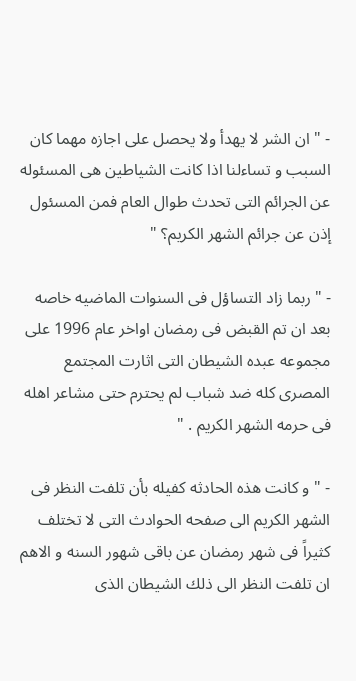- " ان الشر لا يهدأ ولا يحصل على اجازه مهما كان السبب و تساءلنا اذا كانت الشياطين هى المسئوله عن الجرائم التى تحدث طوال العام فمن المسئول إذن عن جرائم الشهر الكريم؟ "

- " ربما زاد التساؤل فى السنوات الماضيه خاصه بعد ان تم القبض فى رمضان اواخر عام 1996 على مجموعه عبده الشيطان التى اثارت المجتمع المصرى كله ضد شباب لم يحترم حتى مشاعر اهله فى حرمه الشهر الكريم . "

- " و كانت هذه الحادثه كفيله بأن تلفت النظر فى الشهر الكريم الى صفحه الحوادث التى لا تختلف كثيراً فى شهر رمضان عن باقى شهور السنه و الاهم ان تلفت النظر الى ذلك الشيطان الذى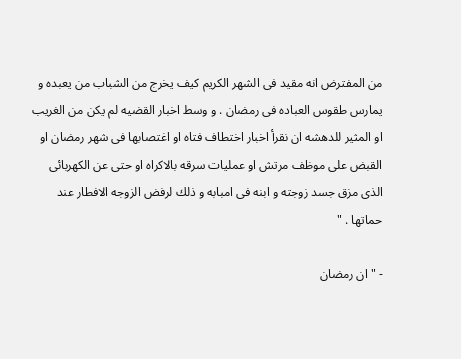من المفترض انه مقيد فى الشهر الكريم كيف يخرج من الشباب من يعبده و يمارس طقوس العباده فى رمضان . و وسط اخبار القضيه لم يكن من الغريب او المثير للدهشه ان نقرأ اخبار اختطاف فتاه او اغتصابها فى شهر رمضان او القبض على موظف مرتش او عمليات سرقه بالاكراه او حتى عن الكهربائى الذى مزق جسد زوجته و ابنه فى امبابه و ذلك لرفض الزوجه الافطار عند حماتها . "

- " ان رمضان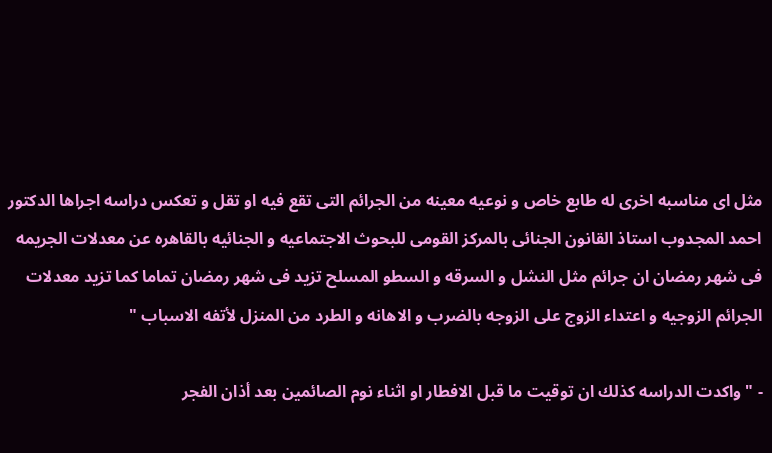مثل اى مناسبه اخرى له طابع خاص و نوعيه معينه من الجرائم التى تقع فيه او تقل و تعكس دراسه اجراها الدكتور احمد المجدوب استاذ القانون الجنائى بالمركز القومى للبحوث الاجتماعيه و الجنائيه بالقاهره عن معدلات الجريمه فى شهر رمضان ان جرائم مثل النشل و السرقه و السطو المسلح تزيد فى شهر رمضان تماما كما تزيد معدلات الجرائم الزوجيه و اعتداء الزوج على الزوجه بالضرب و الاهانه و الطرد من المنزل لأتفه الاسباب "

- " واكدت الدراسه كذلك ان توقيت ما قبل الافطار او اثناء نوم الصائمين بعد أذان الفجر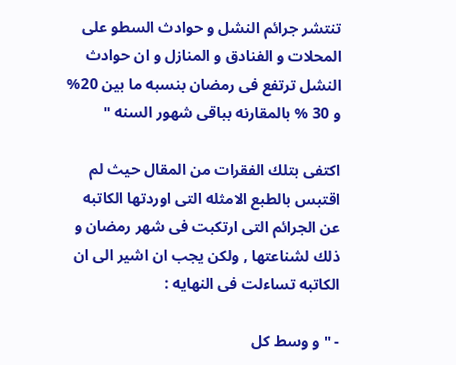تنتشر جرائم النشل و حوادث السطو على المحلات و الفنادق و المنازل و ان حوادث النشل ترتفع فى رمضان بنسبه ما بين 20% و 30 % بالمقارنه بباقى شهور السنه "

اكتفى بتلك الفقرات من المقال حيث لم اقتبس بالطبع الامثله التى اوردتها الكاتبه عن الجرائم التى ارتكبت فى شهر رمضان و ذلك لشناعتها , ولكن يجب ان اشير الى ان الكاتبه تساءلت فى النهايه :

- " و وسط كل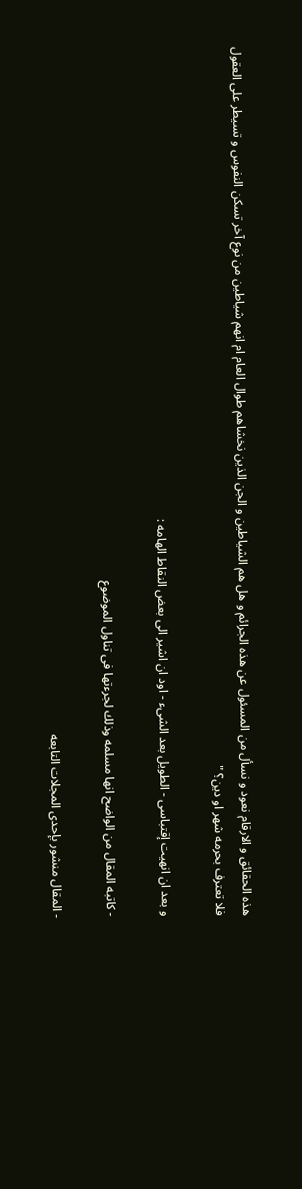هذه الحقائق و الارقام نعود و نسأل من المسئول عن هذه الجرائم و هل هم الشياطين و الجن الذين نخشاهم طوال العام ام انهم شياطين من نوع آخر تسكن النفوس و تسيطر على العقول فلا تعترف بحرمه شهر او دين؟ "

و بعد ان انهيت إقتباسى - الطويل بعد الشىء - اود ان اشير الى بعض النقاط الهامه :

- كاتبه المقال من الواضح انها مسلمه وذلك لجرءتها فى تناول الموضوع

- المقال منشور بإحدى المجلات التابعه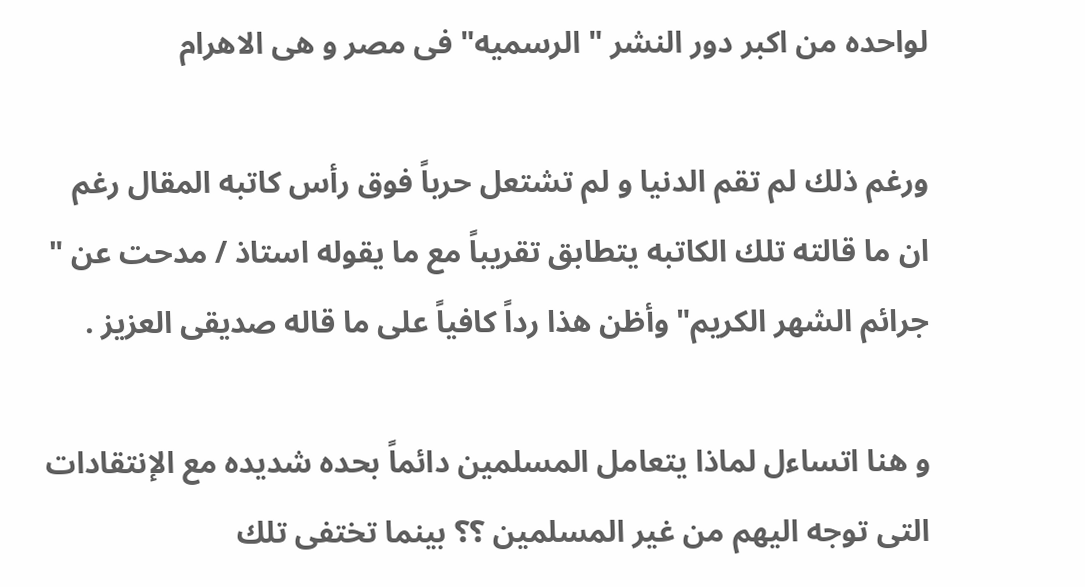لواحده من اكبر دور النشر " الرسميه" فى مصر و هى الاهرام

ورغم ذلك لم تقم الدنيا و لم تشتعل حرباً فوق رأس كاتبه المقال رغم ان ما قالته تلك الكاتبه يتطابق تقريباً مع ما يقوله استاذ / مدحت عن " جرائم الشهر الكريم" وأظن هذا رداً كافياً على ما قاله صديقى العزيز .

و هنا اتساءل لماذا يتعامل المسلمين دائماً بحده شديده مع الإنتقادات التى توجه اليهم من غير المسلمين ؟؟ بينما تختفى تلك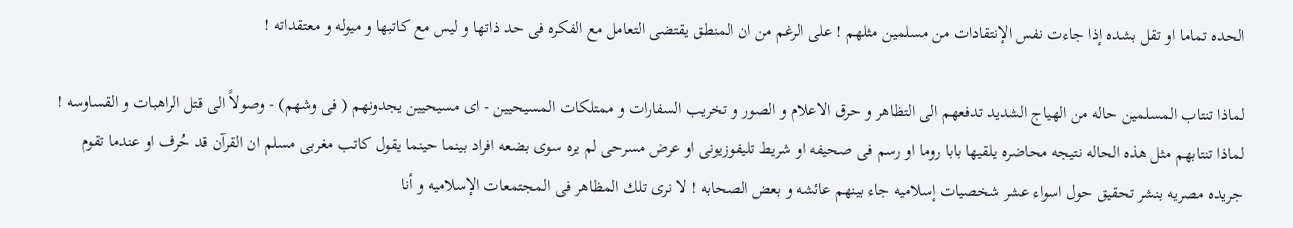الحده تماما او تقل بشده إذا جاءت نفس الإنتقادات من مسلمين مثلهم ! على الرغم من ان المنطق يقتضى التعامل مع الفكره فى حد ذاتها و ليس مع كاتبها و ميوله و معتقداته !

لماذا تنتاب المسلمين حاله من الهياج الشديد تدفعهم الى التظاهر و حرق الاعلام و الصور و تخريب السفارات و ممتلكات المسيحيين - اى مسيحيين يجدونهم ( فى وشهم) - وصولاً الى قتل الراهبات و القساوسه ! لماذا تنتابهم مثل هذه الحاله نتيجه محاضره يلقيها بابا روما او رسم فى صحيفه او شريط تليفوزيونى او عرض مسرحى لم يره سوى بضعه افراد بينما حينما يقول كاتب مغربى مسلم ان القرآن قد حُرف او عندما تقوم جريده مصريه بنشر تحقيق حول اسواء عشر شخصيات إسلاميه جاء بينهم عائشه و بعض الصحابه ! لا نرى تلك المظاهر فى المجتمعات الإسلاميه و أنا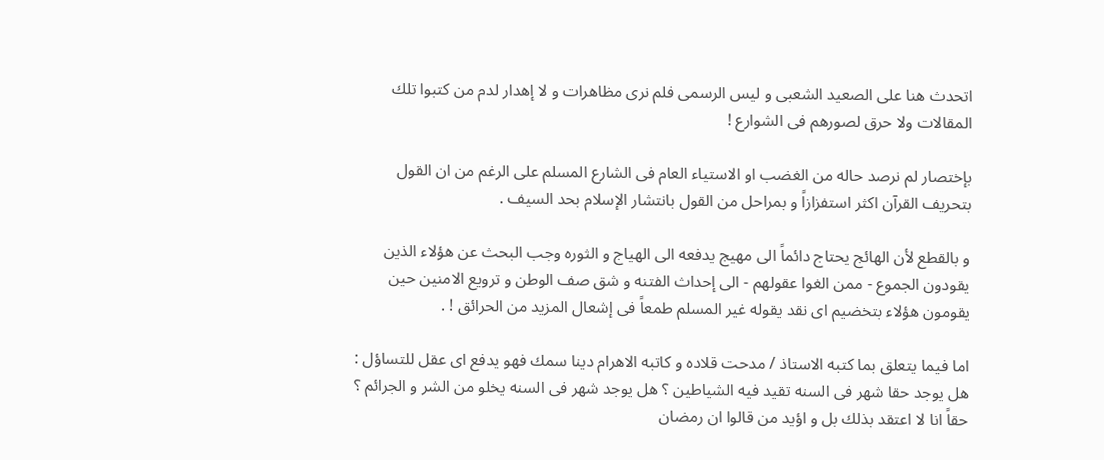اتحدث هنا على الصعيد الشعبى و ليس الرسمى فلم نرى مظاهرات و لا إهدار لدم من كتبوا تلك المقالات ولا حرق لصورهم فى الشوارع !

بإختصار لم نرصد حاله من الغضب او الاستياء العام فى الشارع المسلم على الرغم من ان القول بتحريف القرآن اكثر استفزازاً و بمراحل من القول بانتشار الإسلام بحد السيف .

و بالقطع لأن الهائج يحتاج دائماً الى مهيج يدفعه الى الهياج و الثوره وجب البحث عن هؤلاء الذين يقودون الجموع - ممن الغوا عقولهم - الى إحداث الفتنه و شق صف الوطن و ترويع الامنين حين يقومون هؤلاء بتخضيم اى نقد يقوله غير المسلم طمعاً فى إشعال المزيد من الحرائق ! .

اما فيما يتعلق بما كتبه الاستاذ / مدحت قلاده و كاتبه الاهرام دينا سمك فهو يدفع اى عقل للتساؤل : هل يوجد حقا شهر فى السنه تقيد فيه الشياطين ؟ هل يوجد شهر فى السنه يخلو من الشر و الجرائم ؟ حقاً انا لا اعتقد بذلك بل و اؤيد من قالوا ان رمضان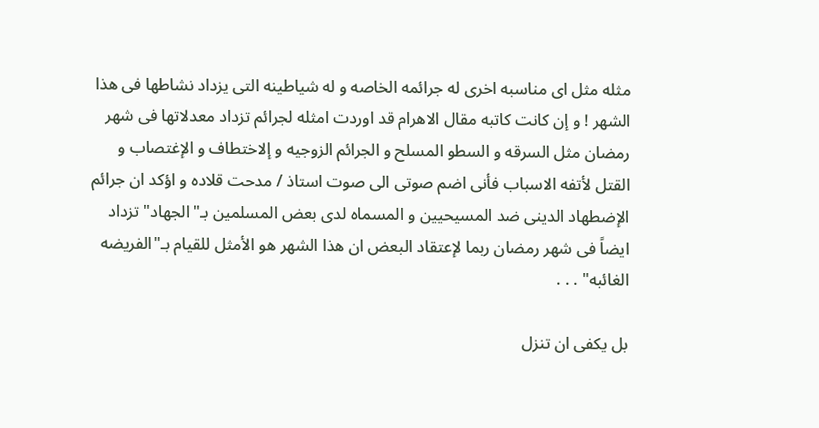مثله مثل اى مناسبه اخرى له جرائمه الخاصه و له شياطينه التى يزداد نشاطها فى هذا الشهر ! و إن كانت كاتبه مقال الاهرام قد اوردت امثله لجرائم تزداد معدلاتها فى شهر رمضان مثل السرقه و السطو المسلح و الجرائم الزوجيه و إلاختطاف و الإغتصاب و القتل لأتفه الاسباب فأنى اضم صوتى الى صوت استاذ / مدحت قلاده و اؤكد ان جرائم الإضطهاد الدينى ضد المسيحيين و المسماه لدى بعض المسلمين بـ"الجهاد" تزداد ايضاً فى شهر رمضان ربما لإعتقاد البعض ان هذا الشهر هو الأمثل للقيام بـ"الفريضه الغائبه" . . .

بل يكفى ان تنزل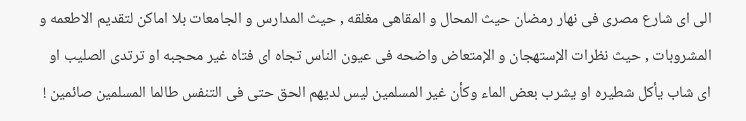الى اى شارع مصرى فى نهار رمضان حيث المحال و المقاهى مغلقه , حيث المدارس و الجامعات بلا اماكن لتقديم الاطعمه و المشروبات , حيث نظرات الإستهجان و الإمتعاض واضحه فى عيون الناس تجاه اى فتاه غير محجبه او ترتدى الصليب او اى شاب يأكل شطيره او يشرب بعض الماء وكأن غير المسلمين ليس لديهم الحق حتى فى التنفس طالما المسلمين صائمين !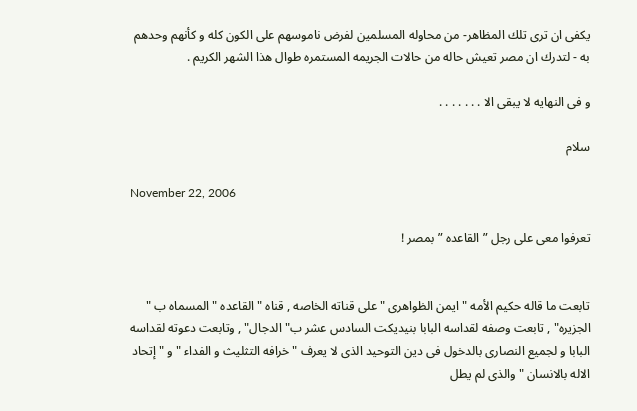يكفى ان ترى تلك المظاهر- من محاوله المسلمين لفرض ناموسهم على الكون كله و كأنهم وحدهم به - لتدرك ان مصر تعيش حاله من حالات الجريمه المستمره طوال هذا الشهر الكريم .

و فى النهايه لا يبقى الا . . . . . . .

سلام

November 22, 2006

تعرفوا معى على رجل ” القاعده ” بمصر !


تابعت ما قاله حكيم الأمه " ايمن الظواهرى " على قناته الخاصه , قناه " القاعده " المسماه ب " الجزيره" , تابعت وصفه لقداسه البابا بنيديكت السادس عشر ب"الدجال" , وتابعت دعوته لقداسه البابا و لجميع النصارى بالدخول فى دين التوحيد الذى لا يعرف "خرافه التثليث و الفداء " و " إتحاد الاله بالانسان " والذى لم يطل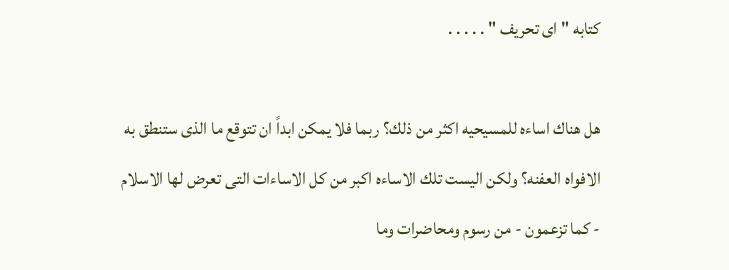كتابه " اى تحريف " . . . . .

هل هناك اساءه للمسيحيه اكثر من ذلك؟ ربما فلا يمكن ابداً ان تتوقع ما الذى ستنطق به الافواه العفنه؟ ولكن اليست تلك الاساءه اكبر من كل الاساءات التى تعرض لها الاسلام - كما تزعمون - من رسوم ومحاضرات وما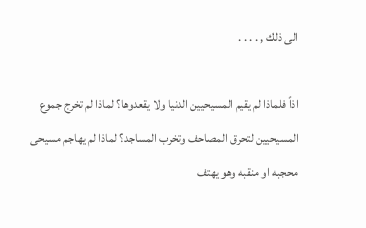الى ذلك , . . . .

اذاً فلماذا لم يقيم المسيحيين الدنيا ولا يقعدوها؟ لماذا لم تخرج جموع المسيحيين لتحرق المصاحف وتخرب المساجد؟ لماذا لم يهاجم مسيحى محجبه او منقبه وهو يهتف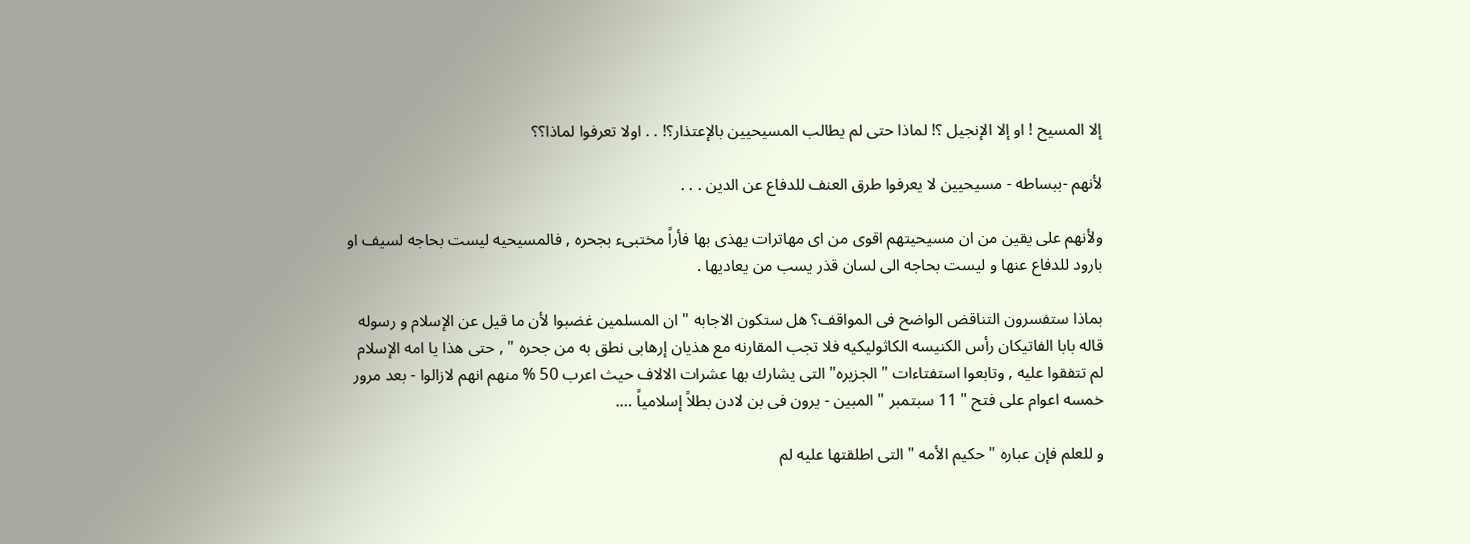إلا المسيح ! او إلا الإنجيل ؟! لماذا حتى لم يطالب المسيحيين بالإعتذار؟! . . اولا تعرفوا لماذا؟؟

لأنهم -ببساطه - مسيحيين لا يعرفوا طرق العنف للدفاع عن الدين . . .

ولأنهم على يقين من ان مسيحيتهم اقوى من اى مهاترات يهذى بها فأراً مختبىء بجحره , فالمسيحيه ليست بحاجه لسيف او بارود للدفاع عنها و ليست بحاجه الى لسان قذر يسب من يعاديها .

بماذا ستفسرون التناقض الواضح فى المواقف؟ هل ستكون الاجابه " ان المسلمين غضبوا لأن ما قيل عن الإسلام و رسوله قاله بابا الفاتيكان رأس الكنيسه الكاثوليكيه فلا تجب المقارنه مع هذيان إرهابى نطق به من جحره " , حتى هذا يا امه الإسلام لم تتفقوا عليه , وتابعوا استفتاءات " الجزيره" التى يشارك بها عشرات الالاف حيث اعرب 50 % منهم انهم لازالوا - بعد مرور خمسه اعوام على فتح " 11 سبتمبر " المبين - يرون فى بن لادن بطلاً إسلامياً ….

و للعلم فإن عباره " حكيم الأمه " التى اطلقتها عليه لم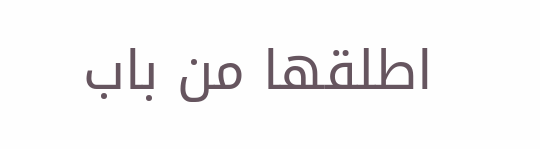اطلقها من باب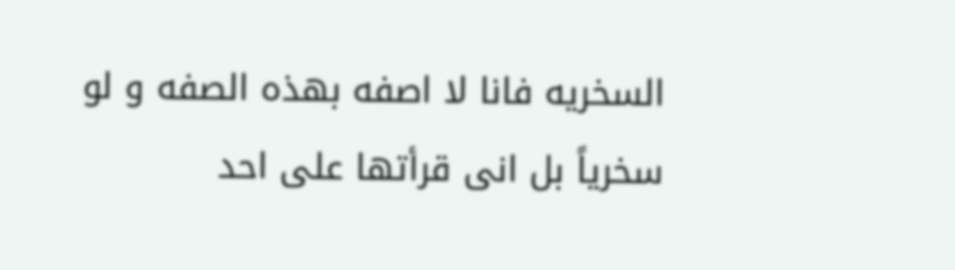السخريه فانا لا اصفه بهذه الصفه و لو سخرياً بل انى قرأتها على احد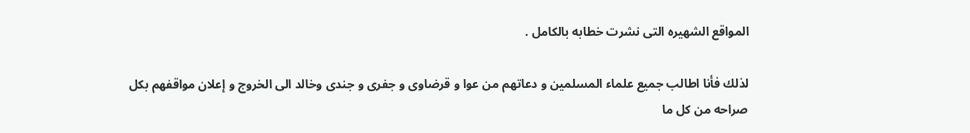المواقع الشهيره التى نشرت خطابه بالكامل .

لذلك فأنا اطالب جميع علماء المسلمين و دعاتهم من عوا و قرضاوى و جفرى و جندى وخالد الى الخروج و إعلان مواقفهم بكل صراحه من كل ما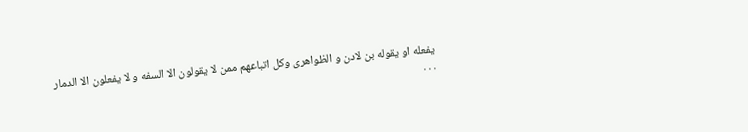يفعله او يقوله بن لادن و الظواهرى وكل اتباعهم ممن لا يقولون الا السفه و لا يفعلون الا الدمار . . .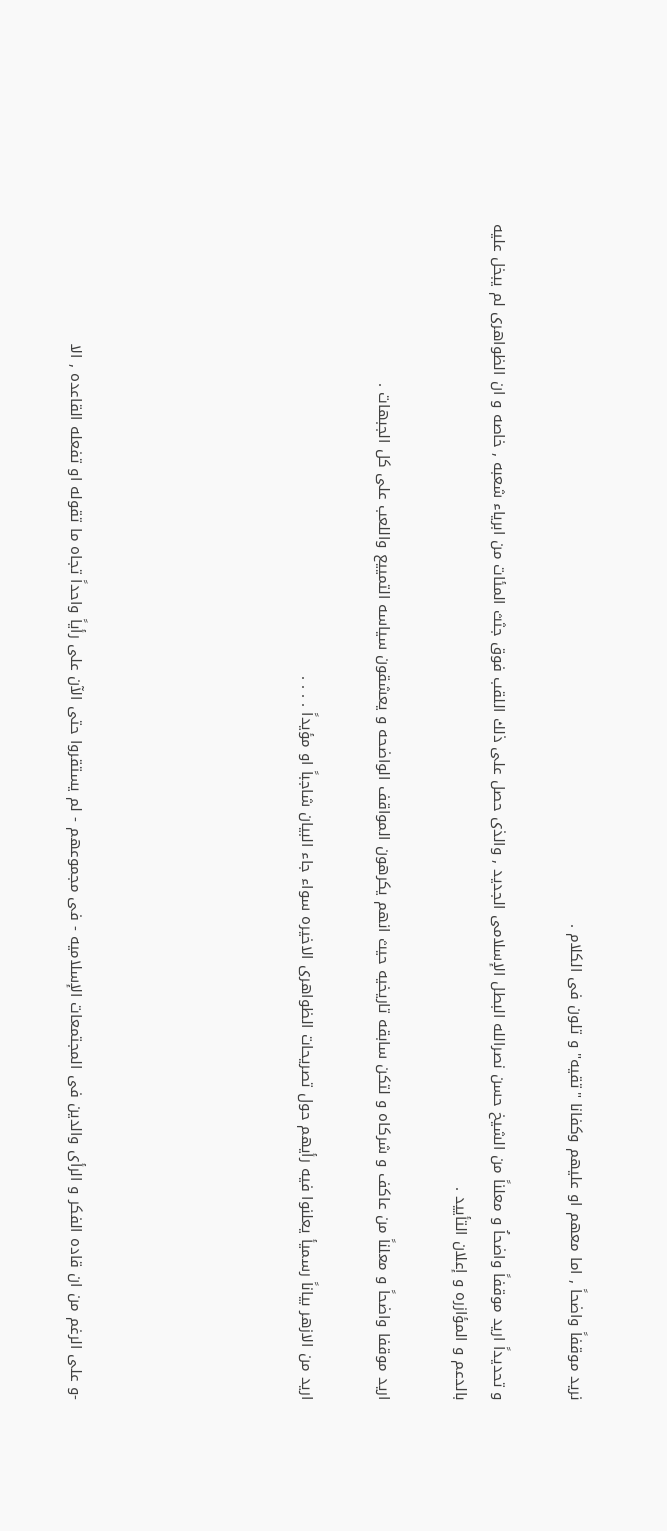نريد موقفاً واضحاً , اما معهم او عليهم وكفانا "تقيه" و تلون فى الكلام .

و تحديداً اريد موقفاً واضحاُ و معلناً من الشيخ حسن نصرالله البطل الإسلامى الجديد , والذى حصل على ذلك اللقب فوق جثث المئات من ابرياء شعبه , خاصه و ان الظواهرى لم يبخل عليه بالدعم و المؤازره و إعلان التأييد .

اريد موقفا واضحاً و معلناً من عاكف و شركاه و لتكن سابقه تاريخيه حيث انهم يكرهون المواقف الواضحه و يعشقون سياسه التمييع واللعب على كل الجبهات .

اريد من الازهر بياناً رسميأ يعلنوا فيه رأيهم حول تصريحات الظواهرى الاخيره سواء جاء البيان شاجباً او مؤيداً . . . .





-و على الرغم من ان قاده الفكر و الرأى والدين فى المجتمعات الإسلاميه - فى مجموعهم - لم يستقروا حتى الآن على رأياً واحداً تجاه ما تقوله او تفعله القاعده , الا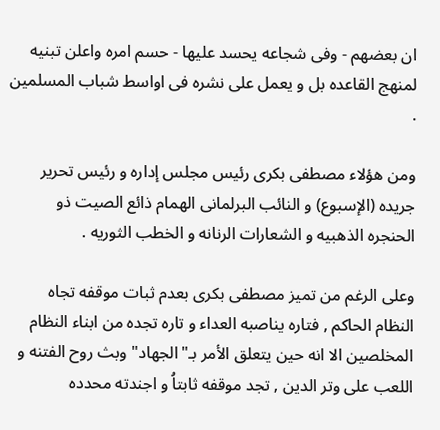ان بعضهم - وفى شجاعه يحسد عليها - حسم امره واعلن تبنيه لمنهج القاعده بل و يعمل على نشره فى اواسط شباب المسلمين .

ومن هؤلاء مصطفى بكرى رئيس مجلس إداره و رئيس تحرير جريده (الإسبوع) و النائب البرلمانى الهمام ذائع الصيت ذو الحنجره الذهبيه و الشعارات الرنانه و الخطب الثوريه .

وعلى الرغم من تميز مصطفى بكرى بعدم ثبات موقفه تجاه النظام الحاكم , فتاره يناصبه العداء و تاره تجده من ابناء النظام المخلصين الا انه حين يتعلق الأمر بـ"الجهاد" وبث روح الفتنه و اللعب على وتر الدين , تجد موقفه ثابتاُ و اجندته محدده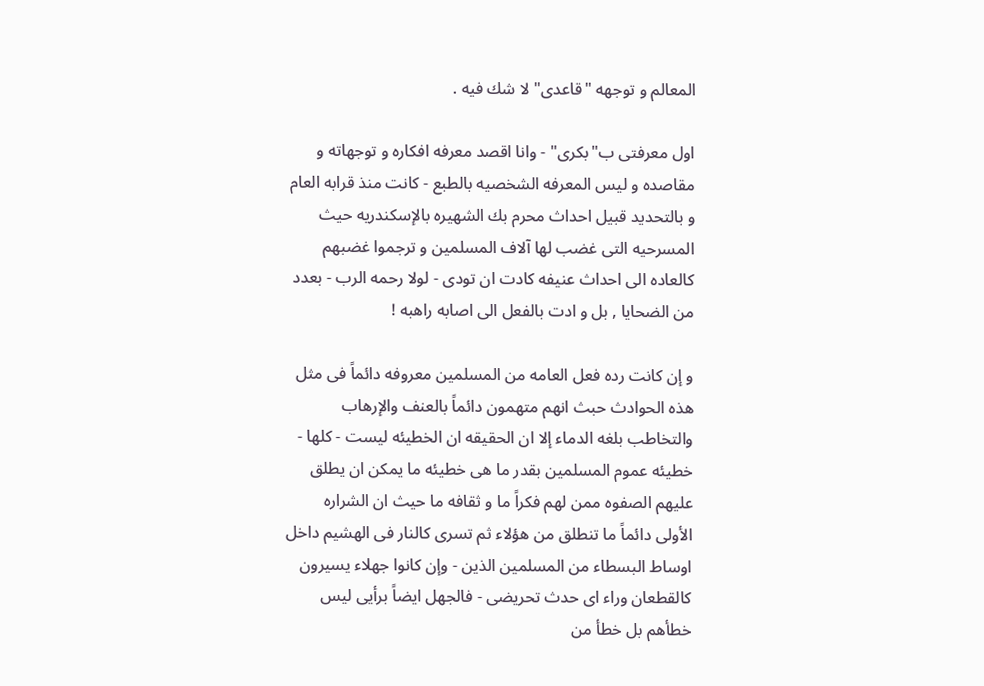المعالم و توجهه "قاعدى" لا شك فيه .

اول معرفتى ب"بكرى" - وانا اقصد معرفه افكاره و توجهاته و مقاصده و ليس المعرفه الشخصيه بالطبع - كانت منذ قرابه العام و بالتحديد قبيل احداث محرم بك الشهيره بالإسكندريه حيث المسرحيه التى غضب لها آلاف المسلمين و ترجموا غضبهم كالعاده الى احداث عنيفه كادت ان تودى - لولا رحمه الرب - بعدد من الضحايا , بل و ادت بالفعل الى اصابه راهبه !

و إن كانت رده فعل العامه من المسلمين معروفه دائماً فى مثل هذه الحوادث حبث انهم متهمون دائماً بالعنف والإرهاب والتخاطب بلغه الدماء إلا ان الحقيقه ان الخطيئه ليست - كلها - خطيئه عموم المسلمين بقدر ما هى خطيئه ما يمكن ان يطلق عليهم الصفوه ممن لهم فكراً ما و ثقافه ما حيث ان الشراره الأولى دائماً ما تنطلق من هؤلاء ثم تسرى كالنار فى الهشيم داخل اوساط البسطاء من المسلمين الذين - وإن كانوا جهلاء يسيرون كالقطعان وراء اى حدث تحريضى - فالجهل ايضاً برأيى ليس خطأهم بل خطأ من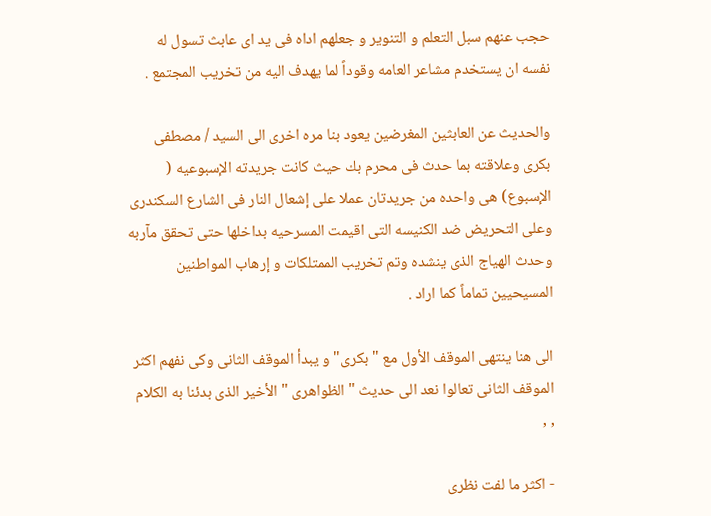حجب عنهم سبل التعلم و التنوير و جعلهم اداه فى يد اى عابث تسول له نفسه ان يستخدم مشاعر العامه وقوداً لما يهدف اليه من تخريب المجتمع .

والحديث عن العابثين المغرضين يعود بنا مره اخرى الى السيد / مصطفى بكرى وعلاقته بما حدث فى محرم بك حيث كانت جريدته الإسبوعيه ( الإسبوع) هى واحده من جريدتان عملا على إشعال النار فى الشارع السكندرى وعلى التحريض ضد الكنيسه التى اقيمت المسرحيه بداخلها حتى تحقق مآربه وحدث الهياج الذى ينشده وتم تخريب الممتلكات و إرهاب المواطنين المسيحيين تماماً كما اراد .

الى هنا ينتهى الموقف الأول مع " بكرى" و يبدأ الموقف الثانى وكى نفهم اكثر الموقف الثانى تعالوا نعد الى حديث " الظواهرى " الأخير الذى بدئنا به الكلام , ,

- اكثر ما لفت نظرى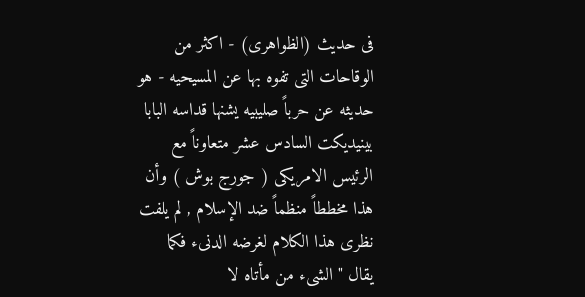فى حديث (الظواهرى) - اكثر من الوقاحات التى تفوه بها عن المسيحيه - هو حديثه عن حرباً صليبيه يشنها قداسه البابا بينيديكت السادس عشر متعاوناً مع الرئيس الامريكى ( جورج بوش ) وأن هذا مخططاً منظماً ضد الإسلام , لم يلفت نظرى هذا الكلام لغرضه الدنىء فكما يقال " الشىء من مأتاه لا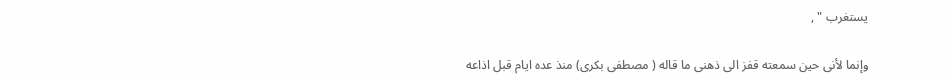يستغرب " ,

وإنما لأنى حين سمعته قفز الى ذهنى ما قاله ( مصطفى بكرى) منذ عده ايام قبل اذاعه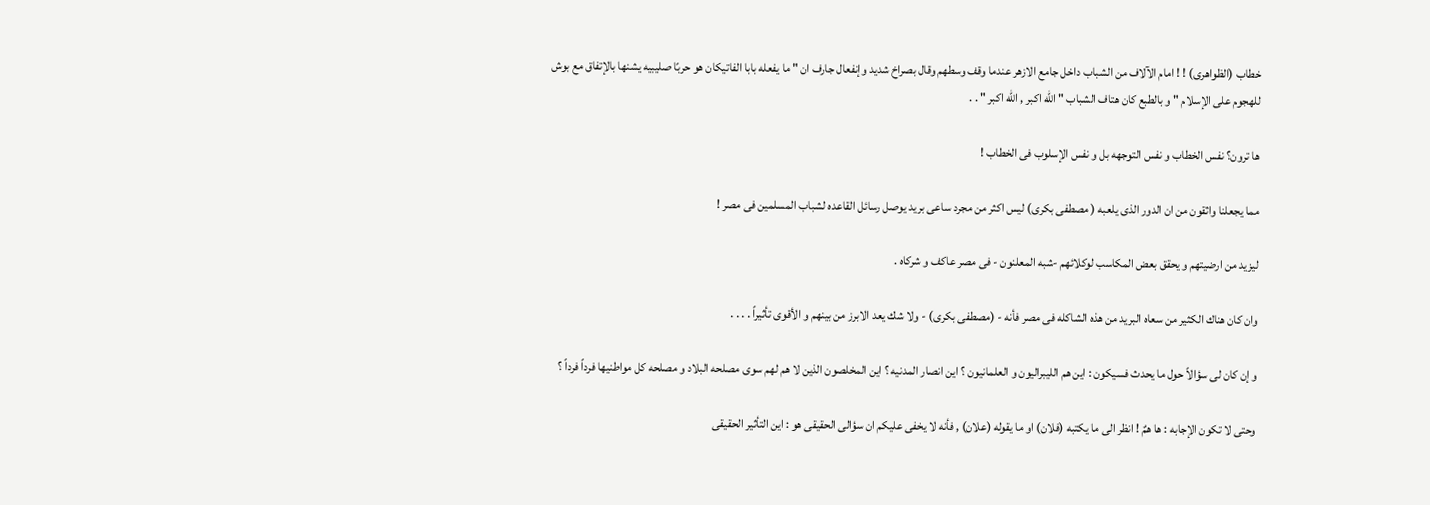خطاب (الظواهرى) ! ! امام الآلاف من الشباب داخل جامع الازهر عندما وقف وسطهم وقال بصراخ شديد وإنفعال جارف ان " ما يفعله بابا الفاتيكان هو حربًا صليبيه يشنها بالإتفاق مع بوش للهجوم على الإسلام " و بالطبع كان هتاف الشباب " الله اكبر , الله اكبر " . .

ها ترون؟ نفس الخطاب و نفس التوجهه بل و نفس الإسلوب فى الخطاب !

مما يجعلنا واثقون من ان الدور الذى يلعبه ( مصطفى بكرى) ليس اكثر من مجرد ساعى بريد يوصل رسائل القاعده لشباب المسلمين فى مصر !

ليزيد من ارضيتهم و يحقق بعض المكاسب لوكلائهم -شبه المعلنون - فى مصر عاكف و شركاه .

وان كان هناك الكثير من سعاه البريد من هذه الشاكله فى مصر فأنه - (مصطفى بكرى) - ولا شك يعد الابرز من بينهم و الأقوى تأثيراً . . . .

و إن كان لى سؤالاً حول ما يحدث فسيكون : اين هم الليبراليون و العلمانيون ؟ اين انصار المدنيه ؟ اين المخلصون الذين لا هم لهم سوى مصلحه البلاد و مصلحه كل مواطنيها فرداً فرداً ؟

وحتى لا تكون الإجابه : ها همٌ ! انظر الى ما يكتبه (فلان) او ما يقوله (علان) , فأنه لا يخفى عليكم ان سؤالى الحقيقى هو : اين التأثير الحقيقى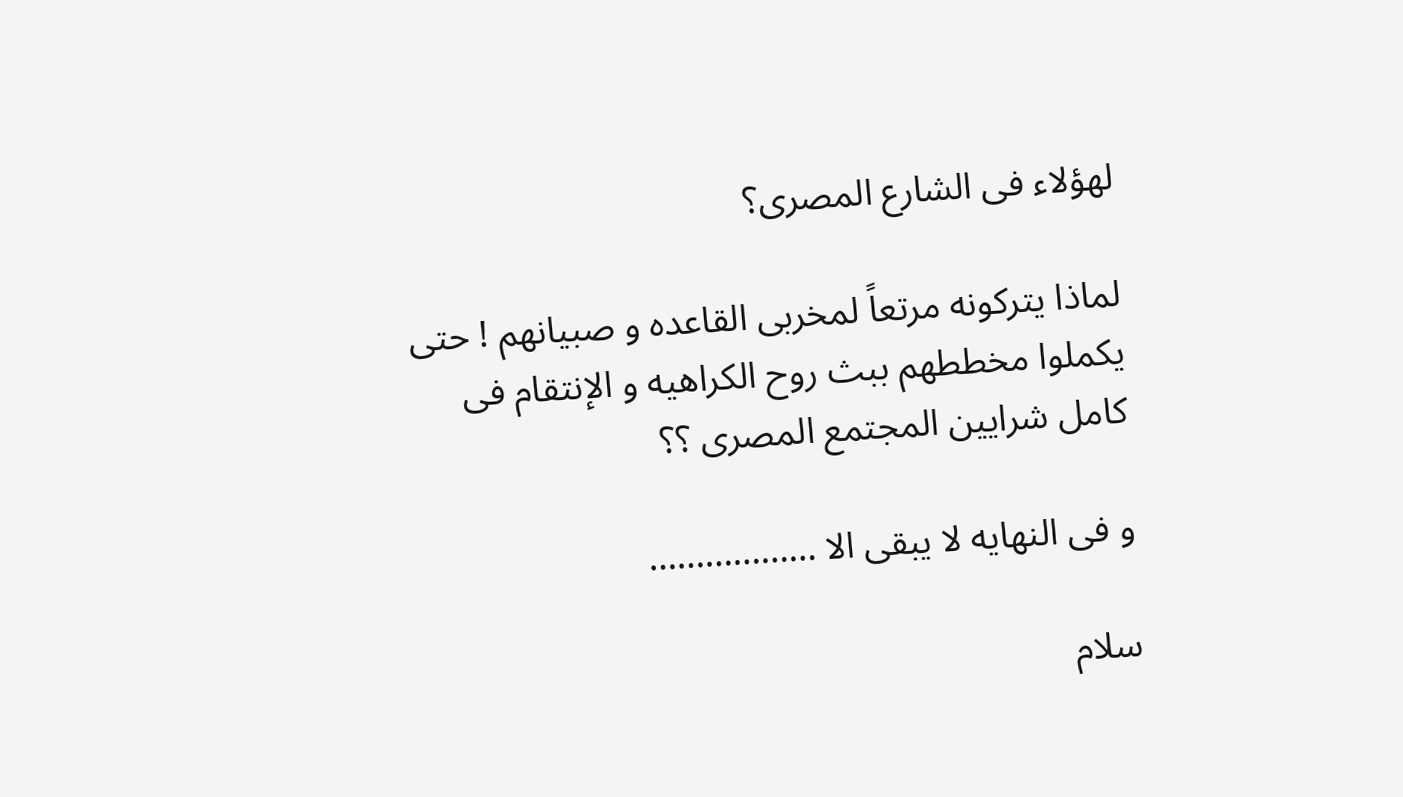لهؤلاء فى الشارع المصرى؟

لماذا يتركونه مرتعاً لمخربى القاعده و صبيانهم ! حتى يكملوا مخططهم ببث روح الكراهيه و الإنتقام فى كامل شرايين المجتمع المصرى ؟؟

و فى النهايه لا يبقى الا ………………

سلام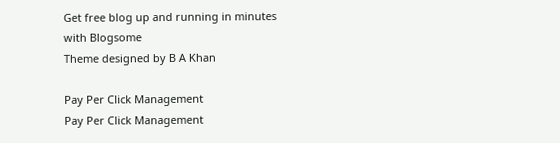Get free blog up and running in minutes with Blogsome
Theme designed by B A Khan

Pay Per Click Management
Pay Per Click Management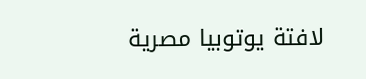لافتة يوتوبيا مصرية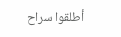أطلقوا سراح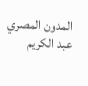المدون المصري عبد الكريم